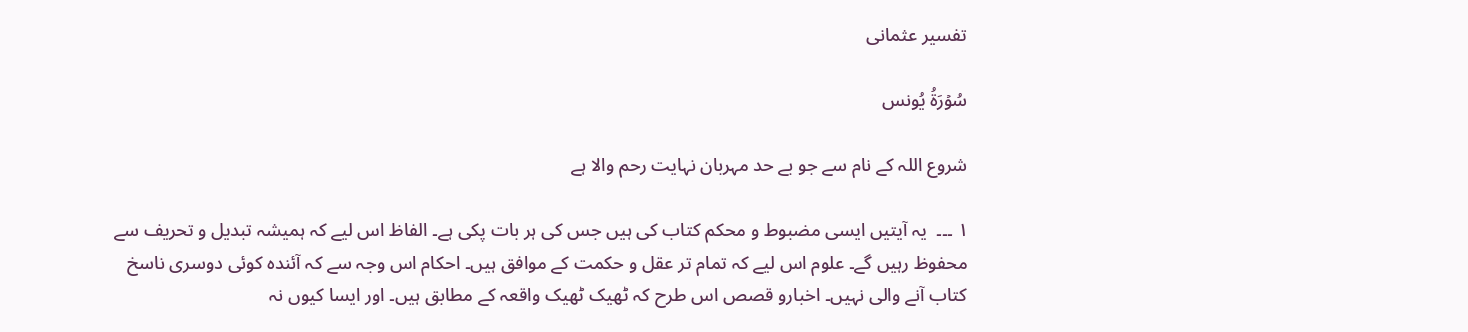تفسیر عثمانی

سُوۡرَةُ یُونس

شروع اللہ کے نام سے جو بے حد مہربان نہایت رحم والا ہے

۱ ۔۔۔  یہ آیتیں ایسی مضبوط و محکم کتاب کی ہیں جس کی ہر بات پکی ہے۔ الفاظ اس لیے کہ ہمیشہ تبدیل و تحریف سے محفوظ رہیں گے۔ علوم اس لیے کہ تمام تر عقل و حکمت کے موافق ہیں۔ احکام اس وجہ سے کہ آئندہ کوئی دوسری ناسخ کتاب آنے والی نہیں۔ اخبارو قصص اس طرح کہ ٹھیک ٹھیک واقعہ کے مطابق ہیں۔ اور ایسا کیوں نہ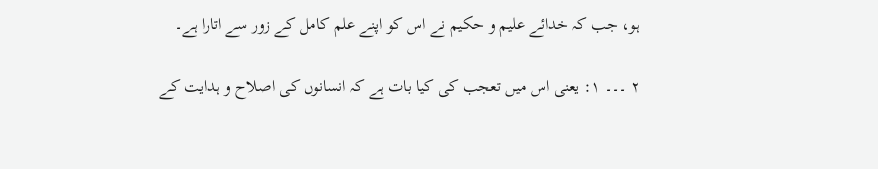ہو، جب کہ خدائے علیم و حکیم نے اس کو اپنے علم کامل کے زور سے اتارا ہے۔

۲ ۔۔۔ ۱: یعنی اس میں تعجب کی کیا بات ہے کہ انسانوں کی اصلاح و ہدایت کے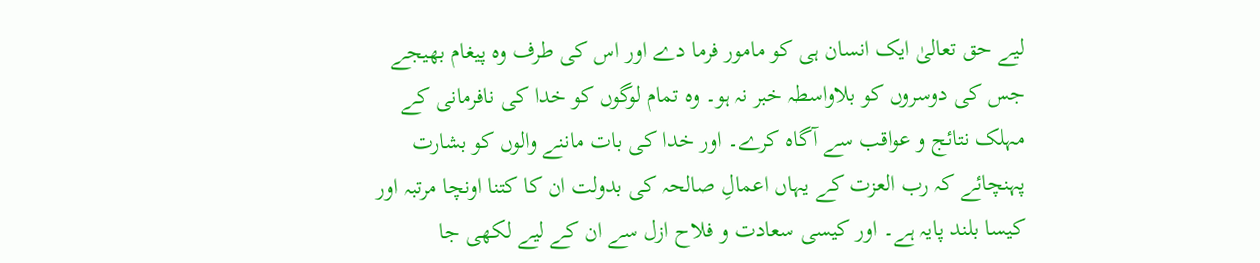لیے حق تعالیٰ ایک انسان ہی کو مامور فرما دے اور اس کی طرف وہ پیغام بھیجے جس کی دوسروں کو بلاواسطہ خبر نہ ہو۔ وہ تمام لوگوں کو خدا کی نافرمانی کے مہلک نتائج و عواقب سے آگاہ کرے۔ اور خدا کی بات ماننے والوں کو بشارت پہنچائے کہ رب العزت کے یہاں اعمالِ صالحہ کی بدولت ان کا کتنا اونچا مرتبہ اور کیسا بلند پایہ ہے۔ اور کیسی سعادت و فلاح ازل سے ان کے لیے لکھی جا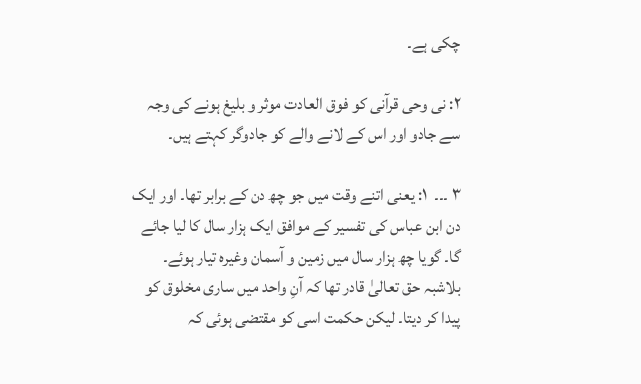چکی ہے۔

۲: نی وحی قرآنی کو فوق العادت موثر و بلیغ ہونے کی وجہ سے جادو اور اس کے لانے والے کو جادوگر کہتے ہیں۔

۳ ۔۔۔  ۱: یعنی اتنے وقت میں جو چھ دن کے برابر تھا۔ اور ایک دن ابن عباس کی تفسیر کے موافق ایک ہزار سال کا لیا جائے گا۔ گویا چھ ہزار سال میں زمین و آسمان وغیرہ تیار ہوئے۔ بلاشبہ حق تعالیٰ قادر تھا کہ آنِ واحد میں ساری مخلوق کو پیدا کر دیتا۔ لیکن حکمت اسی کو مقتضی ہوئی کہ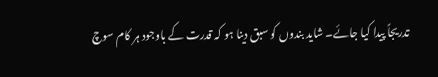تدریجاً پیدا کیا جائے۔ شاید بندوں کو سبق دینا ہو کہ قدرت کے باوجود ہر کام سوچ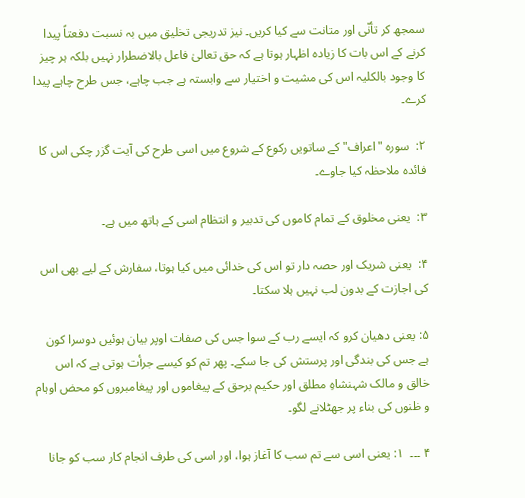سمجھ کر تأنّی اور متانت سے کیا کریں۔ نیز تدریجی تخلیق میں بہ نسبت دفعتاً پیدا کرنے کے اس بات کا زیادہ اظہار ہوتا ہے کہ حق تعالیٰ فاعل بالاضطرار نہیں بلکہ ہر چیز کا وجود بالکلیہ اس کی مشیت و اختیار سے وابستہ ہے جب چاہے، جس طرح چاہے پیدا کرے۔

۲:  سورہ "اعراف" کے ساتویں رکوع کے شروع میں اسی طرح کی آیت گزر چکی اس کا فائدہ ملاحظہ کیا جاوے۔

۳:  یعنی مخلوق کے تمام کاموں کی تدبیر و انتظام اسی کے ہاتھ میں ہے۔

۴:  یعنی شریک اور حصہ دار تو اس کی خدائی میں کیا ہوتا، سفارش کے لیے بھی اس کی اجازت کے بدون لب نہیں ہلا سکتا۔

۵: یعنی دھیان کرو کہ ایسے رب کے سوا جس کی صفات اوپر بیان ہوئیں دوسرا کون ہے جس کی بندگی اور پرستش کی جا سکے۔ پھر تم کو کیسے جرأت ہوتی ہے کہ اس خالق و مالک شہنشاہِ مطلق اور حکیم برحق کے پیغاموں اور پیغامبروں کو محض اوہام و ظنوں کی بناء پر جھٹلانے لگو۔

۴ ۔۔۔  ۱: یعنی اسی سے تم سب کا آغاز ہوا، اور اسی کی طرف انجام کار سب کو جانا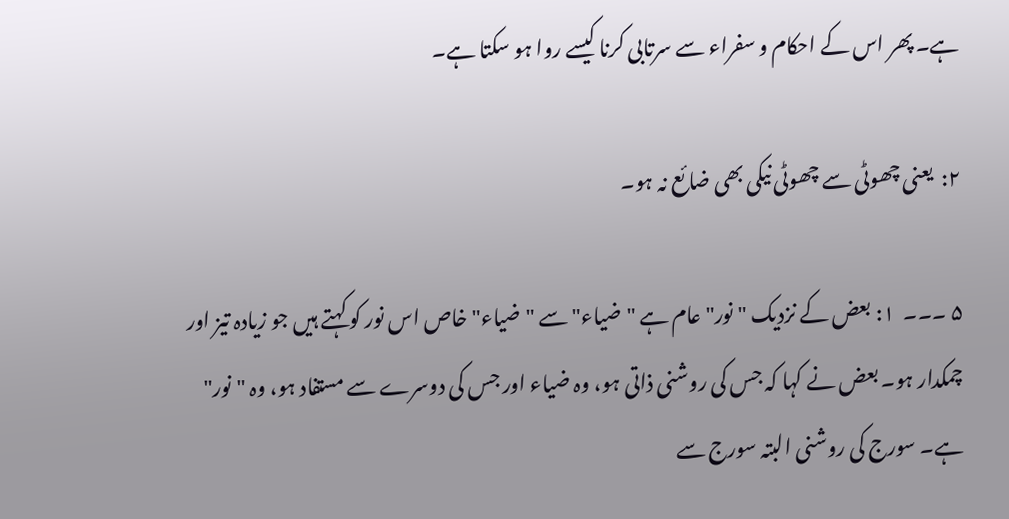ہے۔ پھر اس کے احکام و سفراء سے سرتابی کرنا کیسے روا ہو سکتا ہے۔

۲:  یعنی چھوٹی سے چھوٹی نیکی بھی ضائع نہ ہو۔

۵ ۔۔۔  ۱: بعض کے نزدیک "نور" عام ہے "ضیاء" سے "ضیاء" خاص اس نور کو کہتے ہیں جو زیادہ تیز اور چمکدار ہو۔ بعض نے کہا کہ جس کی روشنی ذاتی ہو، وہ ضیاء اور جس کی دوسرے سے مستفاد ہو، وہ "نور" ہے۔ سورج کی روشنی البتہ سورج سے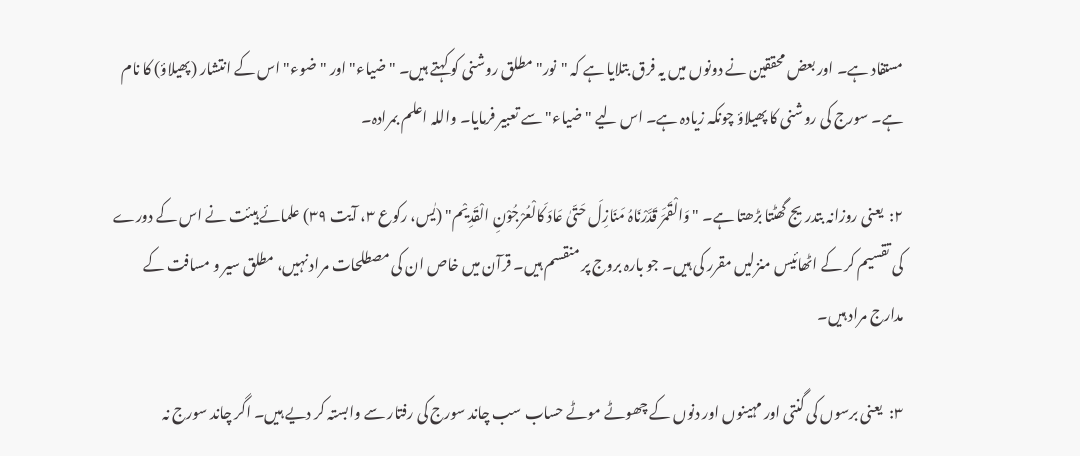مستفاد ہے۔ اور بعض محققین نے دونوں میں یہ فرق بتلایا ہے کہ "نور" مطلق روشنی کو کہتے ہیں۔ "ضیاء" اور "ضوء" اس کے انتشار (پھیلاؤ) کا نام ہے۔ سورج کی روشنی کا پھیلاؤ چونکہ زیادہ ہے۔ اس لیے "ضیاء" سے تعبیر فرمایا۔ واللہ اعلم بمرادہ۔

۲:  یعنی روزانہ بتدریج گھٹتا بڑھتا ہے۔ "وَالْقَمَرَ قَدَّرْنَاہُ مَنَازِلَ حَتّیٰ عَادَ کَالْعُرْجُوْنِ الْقَدِیْم" (یٰس، رکوع ۳، آیت ۳۹) علمائے ہیئت نے اس کے دورے کی تقسیم کر کے اٹھائیس منزلیں مقرر کی ہیں۔ جو بارہ بروج پر منقسم ہیں۔ قرآن میں خاص ان کی مصطلحات مراد نہیں، مطلق سیر و مسافت کے مدارج مراد ہیں۔

۳:  یعنی برسوں کی گنتی اور مہینوں اور دنوں کے چھوٹے موٹے حساب سب چاند سورج کی رفتار سے وابستہ کر دیے ہیں۔ اگر چاند سورج نہ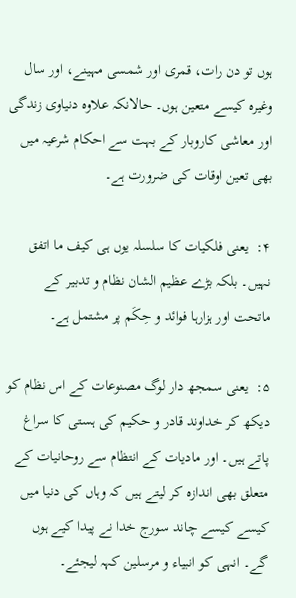ہوں تو دن رات، قمری اور شمسی مہینے، اور سال وغیرہ کیسے متعین ہوں۔ حالانکہ علاوہ دنیاوی زندگی اور معاشی کاروبار کے بہت سے احکام شرعیہ میں بھی تعین اوقات کی ضرورت ہے۔

۴:  یعنی فلکیات کا سلسلہ یوں ہی کیف ما اتفق نہیں۔ بلکہ بڑے عظیم الشان نظام و تدبیر کے ماتحت اور ہزارہا فوائد و حِکَم پر مشتمل ہے۔

۵:  یعنی سمجھ دار لوگ مصنوعات کے اس نظام کو دیکھ کر خداوند قادر و حکیم کی ہستی کا سراغ پاتے ہیں۔ اور مادیات کے انتظام سے روحانیات کے متعلق بھی اندازہ کر لیتے ہیں کہ وہاں کی دنیا میں کیسے کیسے چاند سورج خدا نے پیدا کیے ہوں گے۔ انہی کو انبیاء و مرسلین کہہ لیجئے۔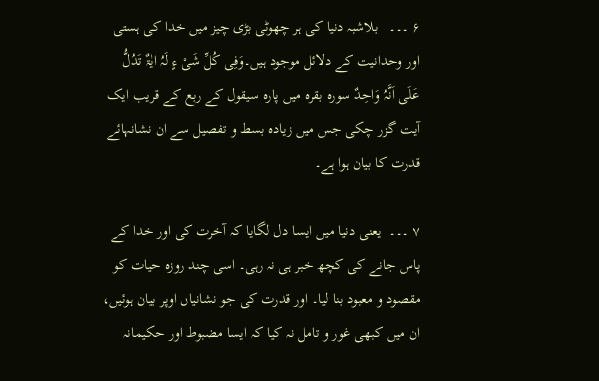۶ ۔۔۔   بلاشبہ دنیا کی ہر چھوٹی بڑی چیز میں خدا کی ہستی اور وحدانیت کے دلائل موجود ہیں۔وَفِی کُلِّ شَیْ ءٍ لَہُ ایٰۃٌ تَدُلُّ عَلَی اَنَّہُ وَاحِدٌ سورہ بقرہ میں پارہ سیقول کے ربع کے قریب ایک آیت گزر چکی جس میں زیادہ بسط و تفصیل سے ان نشانہائے قدرت کا بیان ہوا ہے۔

۷ ۔۔۔  یعنی دنیا میں ایسا دل لگایا کہ آخرت کی اور خدا کے پاس جانے کی کچھ خبر ہی نہ رہی۔ اسی چند روزہ حیات کو مقصود و معبود بنا لیا۔ اور قدرت کی جو نشانیاں اوپر بیان ہوئیں، ان میں کبھی غور و تامل نہ کیا کہ ایسا مضبوط اور حکیمانہ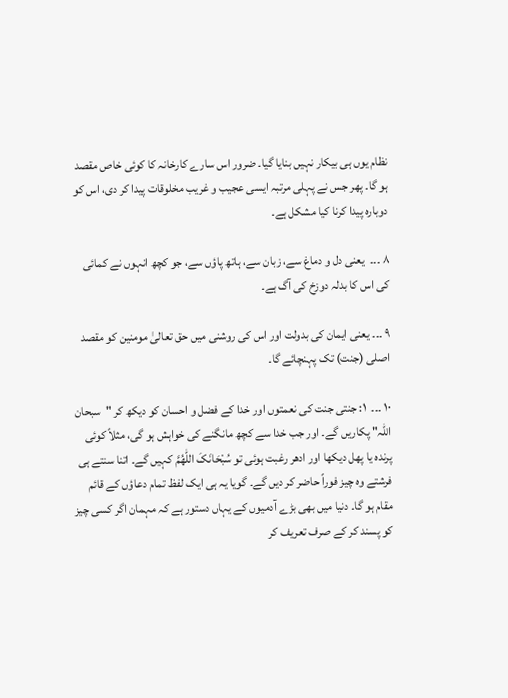نظام یوں ہی بیکار نہیں بنایا گیا۔ ضرور اس سارے کارخانہ کا کوئی خاص مقصد ہو گا۔ پھر جس نے پہلی مرتبہ ایسی عجیب و غریب مخلوقات پیدا کر دی، اس کو دوبارہ پیدا کرنا کیا مشکل ہے۔

۸ ۔۔۔  یعنی دل و دماغ سے، زبان سے، ہاتھ پاؤں سے، جو کچھ انہوں نے کمائی کی اس کا بدلہ دوزخ کی آگ ہے۔

۹ ۔۔۔ یعنی ایمان کی بدولت اور اس کی روشنی میں حق تعالیٰ مومنین کو مقصد اصلی (جنت) تک پہنچائے گا۔

۱۰ ۔۔۔  ۱: جنتی جنت کی نعمتوں اور خدا کے فضل و احسان کو دیکھ کر "سبحان اللہ" پکاریں گے۔ اور جب خدا سے کچھ مانگنے کی خواہش ہو گی، مثلاً کوئی پرندہ یا پھل دیکھا اور ادھر رغبت ہوئی تو سُبْحَانَکَ اللّٰھُمَّ کہیں گے۔ اتنا سنتے ہی فرشتے وہ چیز فوراً حاضر کر دیں گے۔ گویا یہ ہی ایک لفظ تمام دعاؤں کے قائم مقام ہو گا۔ دنیا میں بھی بڑے آدمیوں کے یہاں دستور ہے کہ مہمان اگر کسی چیز کو پسند کر کے صرف تعریف کر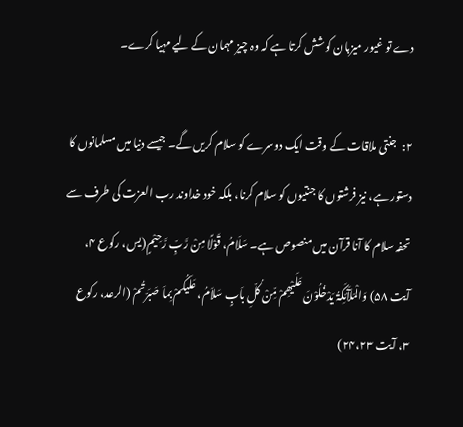دے تو غیور میزبان کوشش کرتا ہے کہ وہ چیز مہمان کے لیے مہیا کرے۔

۲:  جنتی ملاقات کے وقت ایک دوسرے کو سلام کریں گے۔ جیسے دنیا میں مسلمانوں کا دستور ہے، نیز فرشتوں کا جنتیوں کو سلام کرنا، بلکہ خود خداوند رب العزت کی طرف سے تحفہ سلام کا آنا قرآن میں منصوص ہے۔ سَلَامُ، قَوْلًا مِنْ رَّبِّ رَّحِیْمٍ(یس، رکوع ۴، آیت ۵۸) وَالْمَلآَئِکَۃُ یَدْخُلُوْنَ عَلَیْھِمْ مِّنْ کُلِّ باَبٍ سَلاَمُ، عَلَیکُمْ بِماَ صَبَرّتُمْ (الرعد، رکوع ۳، آیت ٢۴،٢۳)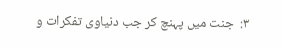۳:  جنت میں پہنچ کر جب دنیاوی تفکرات و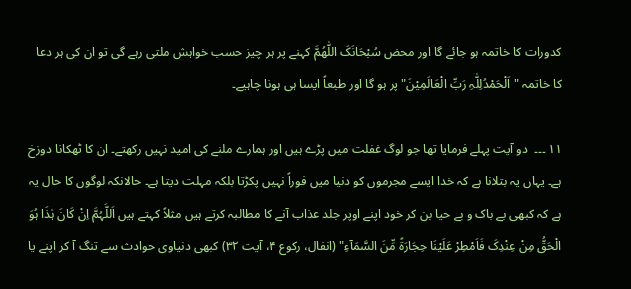کدورات کا خاتمہ ہو جائے گا اور محض سُبْحَانَکَ اللّٰھُمَّ کہنے پر ہر چیز حسب خواہش ملتی رہے گی تو ان کی ہر دعا کا خاتمہ "اَلْحَمْدُلِلّٰہِ رَبِّ الْعَالَمِیْنَ" پر ہو گا اور طبعاً ایسا ہی ہونا چاہیے۔

۱۱ ۔۔۔  دو آیت پہلے فرمایا تھا جو لوگ غفلت میں پڑے ہیں اور ہمارے ملنے کی امید نہیں رکھتے۔ ان کا ٹھکانا دوزخ ہے۔ یہاں یہ بتلانا ہے کہ خدا ایسے مجرموں کو دنیا میں فوراً نہیں پکڑتا بلکہ مہلت دیتا ہے۔ حالانکہ لوگوں کا حال یہ ہے کہ کبھی بے باک و بے حیا بن کر خود اپنے اوپر جلد عذاب آنے کا مطالبہ کرتے ہیں مثلاً کہتے ہیں اَللَّہُمَّ اِنْ کَانَ ہٰذَا ہُوَ الْحَقُّ مِنْ عِنْدِکَ فَاَمْطِرْ عَلَیْنَا حِجَارَۃً مِّنَ السَّمَآءِ" (انفال، رکوع ۴، آیت ۳٢) کبھی دنیاوی حوادث سے تنگ آ کر اپنے یا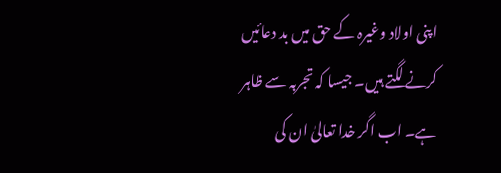اپنی اولاد وغیرہ کے حق میں بد دعائیں کرنے لگتے ہیں۔ جیسا کہ تجربہ سے ظاہر ہے۔ اب اگر خدا تعالیٰ ان کی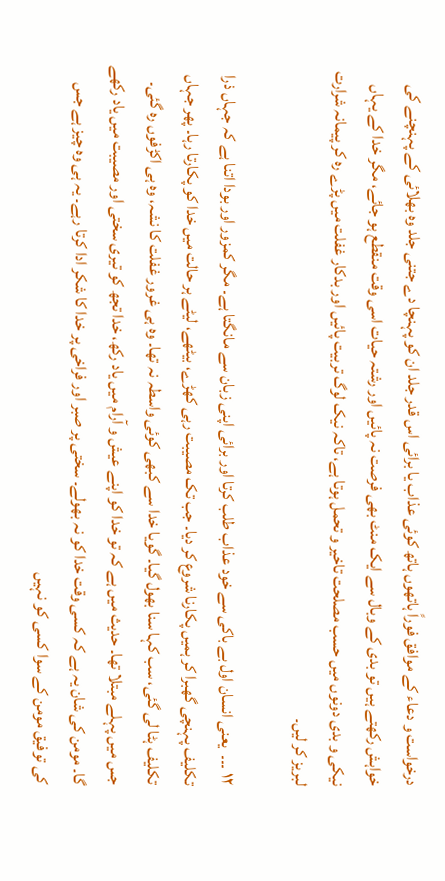درخواست و دعاء کے موافق فوراً ہاتھوں ہاتھ کوئی عذاب یا برائی اس قدر جلد ان کو پہنچا دے جتنی جلد وہ بھلائی کے پہنچنے کی خواہش رکھتے ہیں تو بدی کے وبال سے ایک منٹ بھی فرصت نہ پائیں اور رشتہ حیات اسی وقت منقطع ہو جائے، مگر خدا کے یہاں نیکی و بدی دونوں میں حسب مصلحت تاخیر و تحمل ہوتا ہے، تاکہ نیک لوگ تربیت پائیں اور بدکار غفلت میں پڑے رہ کر پیمانہ شرارت لبریز کر لیں۔

۱۲ ۔۔۔  یعنی انسان اول بے باکی سے خود عذاب طلب کرتا اور برائی اپنی زبان سے مانگتا ہے۔ مگر کمزور اور بودا اتنا ہے کہ جہاں ذرا تکلیف پہنچی گھبرا کر ہمیں پکارنا شروع کر دیا۔ جب تک مصیبت رہی کھڑے، بیٹھے، لیٹے ہر حالت میں خدا کو پکارتا رہا۔ پھر جہاں تکلیف ہٹا لی گئی، سب کہا سنا بھول گیا۔ گویا خدا سے کبھی کوئی واسطہ نہ تھا۔ وہ ہی غرور غفلت کا نشہ، وہ ہی اکڑفوں رہ گئی۔ جس میں پہلے مبتلا تھا۔ حدیث میں ہے کہ تو خدا کو اپنے عیش و آرام میں یاد رکھ، خدا تجھ کو تیری سختی اور مصیبت میں یاد رکھے گا۔ مومن کی شان یہ ہے کہ کسی وقت خدا کو نہ بھولے۔ سختی پر صبر اور فراخی پر خدا کا شکر ادا کرتا رہے۔ یہ ہی وہ چیز ہے جس کی توفیق مومن کے سوا کسی کو نہیں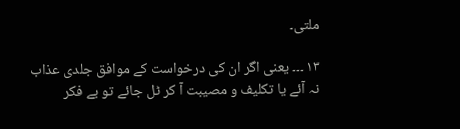ملتی۔

۱۳ ۔۔۔ یعنی اگر ان کی درخواست کے موافق جلدی عذاب نہ آئے یا تکلیف و مصیبت آ کر ٹل جائے تو بے فکر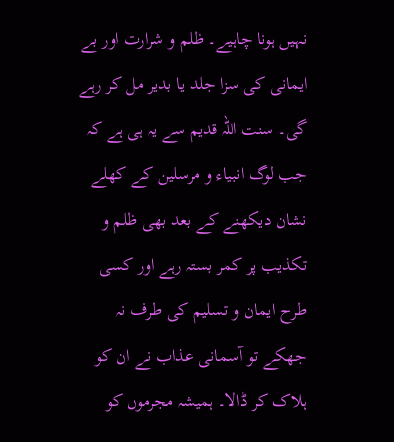نہیں ہونا چاہیے۔ ظلم و شرارت اور بے ایمانی کی سزا جلد یا بدیر مل کر رہے گی۔ سنت اللہ قدیم سے یہ ہی ہے کہ جب لوگ انبیاء و مرسلین کے کھلے نشان دیکھنے کے بعد بھی ظلم و تکذیب پر کمر بستہ رہے اور کسی طرح ایمان و تسلیم کی طرف نہ جھکے تو آسمانی عذاب نے ان کو ہلاک کر ڈالا۔ ہمیشہ مجرموں کو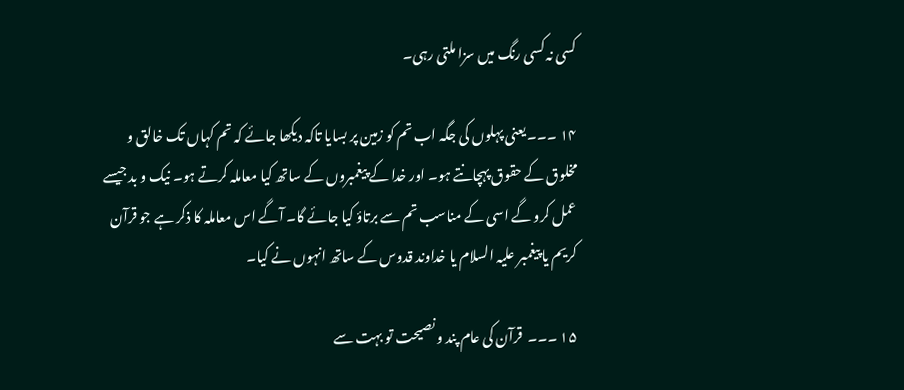کسی نہ کسی رنگ میں سزا ملتی رہی۔

۱۴ ۔۔۔ یعنی پہلوں کی جگہ اب تم کو زمین پر بسایا تاکہ دیکھا جائے کہ تم کہاں تک خالق و مخلوق کے حقوق پہچانتے ہو۔ اور خدا کے پیغمبروں کے ساتھ کیا معاملہ کرتے ہو۔ نیک و بد جیسے عمل کرو گے اسی کے مناسب تم سے برتاؤ کیا جائے گا۔ آگے اس معاملہ کا ذکر ہے جو قرآن کریم یا پیغمبر علیہ السلام یا خداوند قدوس کے ساتھ انہوں نے کیا۔

۱۵ ۔۔۔  قرآن کی عام پند و نصیحت تو بہت سے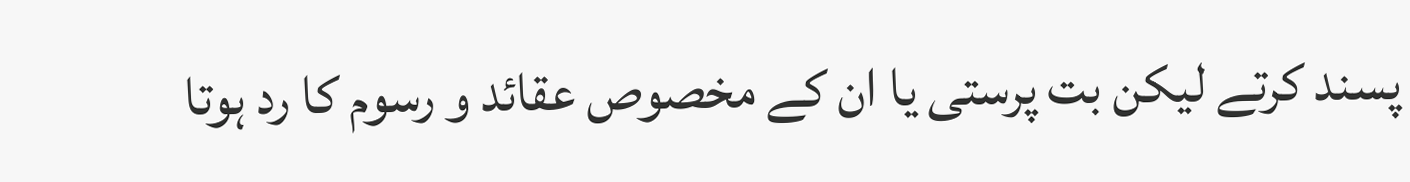پسند کرتے لیکن بت پرستی یا ان کے مخصوص عقائد و رسوم کا رد ہوتا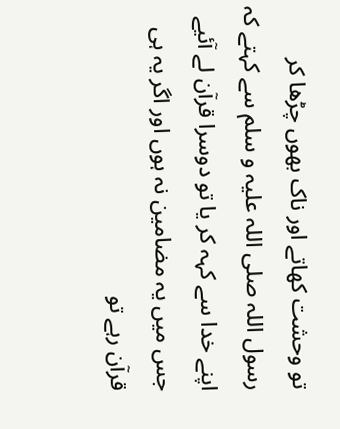تو وحشت کھاتے اور ناک بھوں چڑھا کر رسول اللہ صلی اللہ علیہ و سلم سے کہتے کہ اپنے خدا سے کہہ کر یا تو دوسرا قرآن لے آئیے جس میں یہ مضامین نہ ہوں اور اگر یہ ہی قرآن رہے تو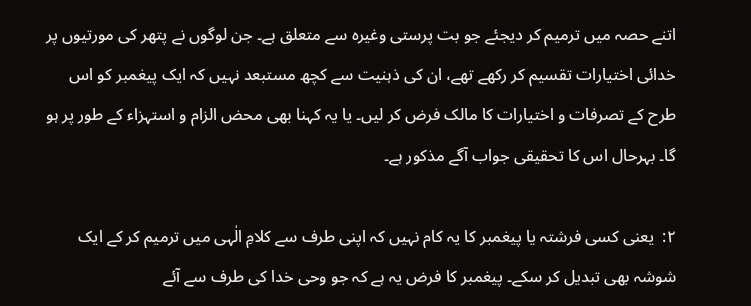اتنے حصہ میں ترمیم کر دیجئے جو بت پرستی وغیرہ سے متعلق ہے۔ جن لوگوں نے پتھر کی مورتیوں پر خدائی اختیارات تقسیم کر رکھے تھے، ان کی ذہنیت سے کچھ مستبعد نہیں کہ ایک پیغمبر کو اس طرح کے تصرفات و اختیارات کا مالک فرض کر لیں۔ یا یہ کہنا بھی محض الزام و استہزاء کے طور پر ہو گا۔ بہرحال اس کا تحقیقی جواب آگے مذکور ہے۔

۲:  یعنی کسی فرشتہ یا پیغمبر کا یہ کام نہیں کہ اپنی طرف سے کلامِ الٰہی میں ترمیم کر کے ایک شوشہ بھی تبدیل کر سکے۔ پیغمبر کا فرض یہ ہے کہ جو وحی خدا کی طرف سے آئے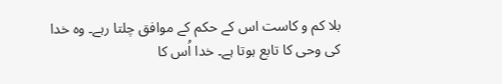بلا کم و کاست اس کے حکم کے موافق چلتا رہے۔ وہ خدا کی وحی کا تابع ہوتا ہے۔ خدا اُس کا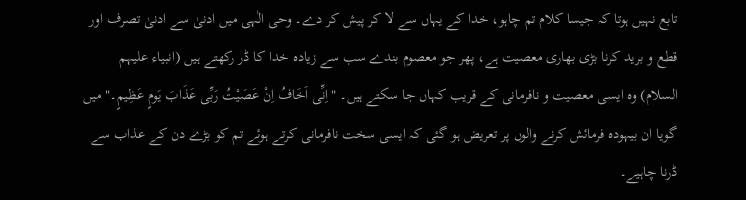تابع نہیں ہوتا کہ جیسا کلام تم چاہو، خدا کے یہاں سے لا کر پیش کر دے۔ وحی الٰہی میں ادنیٰ سے ادنیٰ تصرف اور قطع و برید کرنا بڑی بھاری معصیت ہے، پھر جو معصوم بندے سب سے زیادہ خدا کا ڈر رکھتے ہیں (انبیاء علیہم السلام) وہ ایسی معصیت و نافرمانی کے قریب کہاں جا سکتے ہیں۔ "اِنِّی اَخَافُ اِنْ عَصَیْتُ رَبِّی عَذَابَ یَومٍ عَظِیمٍ۔" میں گویا ان بیہودہ فرمائش کرنے والوں پر تعریض ہو گئی کہ ایسی سخت نافرمانی کرتے ہوئے تم کو بڑے دن کے عذاب سے ڈرنا چاہیے۔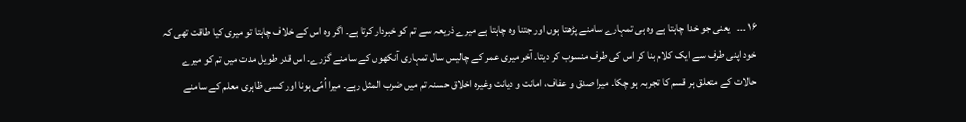۱۶ ۔۔۔   یعنی جو خدا چاہتا ہے وہ ہی تمہارے سامنے پڑھتا ہوں اور جتنا وہ چاہتا ہے میرے ذریعہ سے تم کو خبردار کرتا ہے۔ اگر وہ اس کے خلاف چاہتا تو میری کیا طاقت تھی کہ خود اپنی طرف سے ایک کلام بنا کر اس کی طرف منسوب کر دیتا۔ آخر میری عمر کے چالیس سال تمہاری آنکھوں کے سامنے گزرے۔ اس قدر طویل مدت میں تم کو میرے حالات کے متعلق ہر قسم کا تجربہ ہو چکا۔ میرا صدق و عفاف، امانت و دیانت وغیرہ اخلاق حسنہ تم میں ضرب المثل رہے۔ میرا اُمّی ہونا اور کسی ظاہری معلم کے سامنے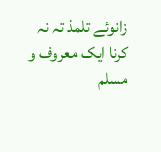زانوئے تلمذ تہ نہ کرنا ایک معروف و مسلم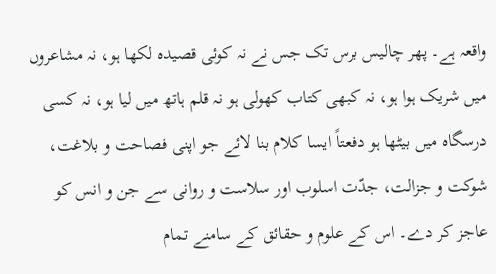واقعہ ہے۔ پھر چالیس برس تک جس نے نہ کوئی قصیدہ لکھا ہو، نہ مشاعروں میں شریک ہوا ہو، نہ کبھی کتاب کھولی ہو نہ قلم ہاتھ میں لیا ہو، نہ کسی درسگاہ میں بیٹھا ہو دفعتاً ایسا کلام بنا لائے جو اپنی فصاحت و بلاغت، شوکت و جزالت، جدّت اسلوب اور سلاست و روانی سے جن و انس کو عاجز کر دے۔ اس کے علوم و حقائق کے سامنے تمام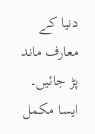دنیا کے معارف ماند پڑ جائیں۔ ایسا مکمل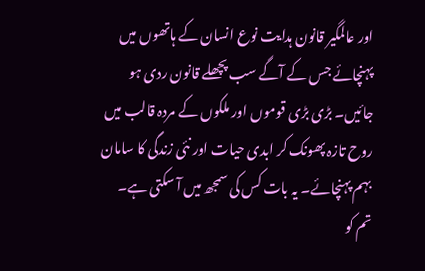اور عالمگیر قانون ہدایت نوع انسان کے ہاتھوں میں پہنچائے جس کے آگے سب پچھلے قانون ردی ہو جائیں۔ بڑی بڑی قوموں اور ملکوں کے مردہ قالب میں روح تازہ پھونک کر ابدی حیات اور نئی زندگی کا سامان بہم پہنچائے۔ یہ بات کس کی سمجھ میں آ سکتی ہے۔ تم کو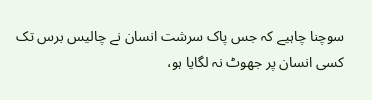سوچنا چاہیے کہ جس پاک سرشت انسان نے چالیس برس تک کسی انسان پر جھوٹ نہ لگایا ہو،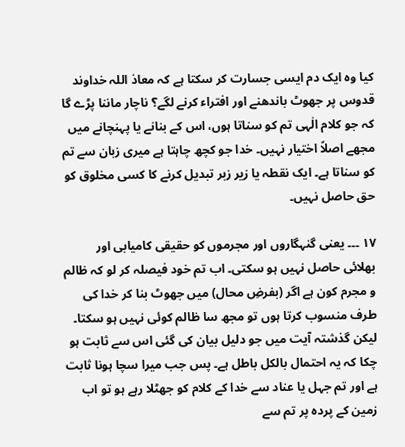کیا وہ ایک دم ایسی جسارت کر سکتا ہے کہ معاذ اللہ خداوند قدوس پر جھوٹ باندھنے اور افتراء کرنے لگے؟ ناچار ماننا پڑے گا کہ جو کلام الٰہی تم کو سناتا ہوں، اس کے بنانے یا پہنچانے میں مجھے اصلاً اختیار نہیں۔ خدا جو کچھ چاہتا ہے میری زبان سے تم کو سناتا ہے۔ ایک نقطہ یا زیر زبر تبدیل کرنے کا کسی مخلوق کو حق حاصل نہیں۔

۱۷ ۔۔۔ یعنی گنہگاروں اور مجرموں کو حقیقی کامیابی اور بھلائی حاصل نہیں ہو سکتی۔ اب تم خود فیصلہ کر لو کہ ظالم و مجرم کون ہے اگر (بفرضِ محال) میں جھوٹ بنا کر خدا کی طرف منسوب کرتا ہوں تو مجھ سا ظالم کوئی نہیں ہو سکتا۔ لیکن گذشتہ آیت میں جو دلیل بیان کی گئی اس سے ثابت ہو چکا کہ یہ احتمال بالکل باطل ہے۔ پس جب میرا سچا ہونا ثابت ہے اور تم جہل یا عناد سے خدا کے کلام کو جھٹلا رہے ہو تو اب زمین کے پردہ پر تم سے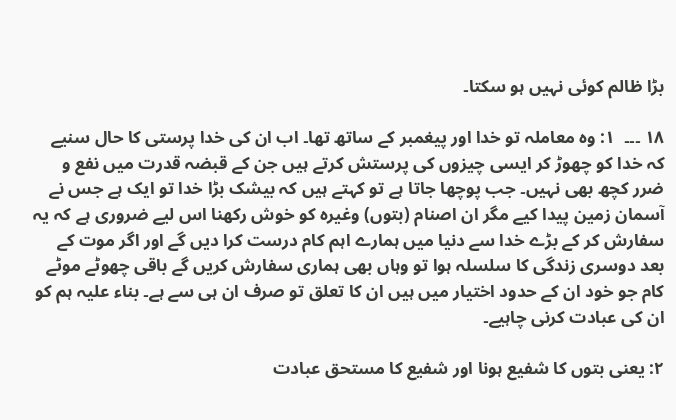بڑا ظالم کوئی نہیں ہو سکتا۔

۱۸ ۔۔۔  ۱: وہ معاملہ تو خدا اور پیغمبر کے ساتھ تھا۔ اب ان کی خدا پرستی کا حال سنیے کہ خدا کو چھوڑ کر ایسی چیزوں کی پرستش کرتے ہیں جن کے قبضہ قدرت میں نفع و ضرر کچھ بھی نہیں۔ جب پوچھا جاتا ہے تو کہتے ہیں کہ بیشک بڑا خدا تو ایک ہے جس نے آسمان زمین پیدا کیے مگر ان اصنام (بتوں) وغیرہ کو خوش رکھنا اس لیے ضروری ہے کہ یہ سفارش کر کے بڑے خدا سے دنیا میں ہمارے اہم کام درست کرا دیں گے اور اگر موت کے بعد دوسری زندگی کا سلسلہ ہوا تو وہاں بھی ہماری سفارش کریں گے باقی چھوٹے موٹے کام جو خود ان کے حدود اختیار میں ہیں ان کا تعلق تو صرف ان ہی سے ہے۔ بناء علیہ ہم کو ان کی عبادت کرنی چاہیے۔

۲: یعنی بتوں کا شفیع ہونا اور شفیع کا مستحق عبادت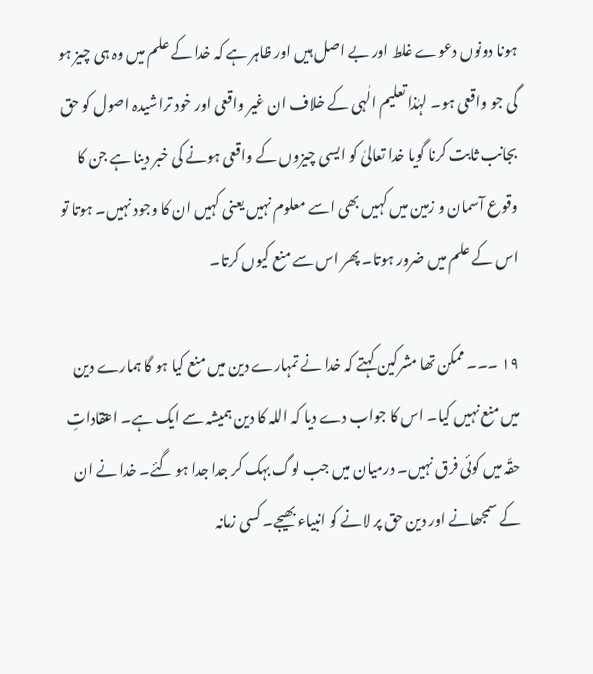ہونا دونوں دعوے غلط اور بے اصل ہیں اور ظاہر ہے کہ خدا کے علم میں وہ ہی چیز ہو گی جو واقعی ہو۔ لہٰذا تعلیم الٰہی کے خلاف ان غیر واقعی اور خود تراشیدہ اصول کو حق بجانب ثابت کرنا گویا خدا تعالیٰ کو ایسی چیزوں کے واقعی ہونے کی خبر دینا ہے جن کا وقوع آسمان و زمین میں کہیں بھی اسے معلوم نہیں یعنی کہیں ان کا وجود نہیں۔ ہوتا تو اس کے علم میں ضرور ہوتا۔ پھر اس سے منع کیوں کرتا۔

۱۹ ۔۔۔ ممکن تھا مشرکین کہتے کہ خدا نے تمہارے دین میں منع کیا ہو گا ہمارے دین میں منع نہیں کیا۔ اس کا جواب دے دیا کہ اللہ کا دین ہمیشہ سے ایک ہے۔ اعتقاداتِ حقّہ میں کوئی فرق نہیں۔ درمیان میں جب لوگ بہک کر جدا جدا ہو گئے۔ خدا نے ان کے سمجھانے اور دین حق پر لانے کو انبیاء بھیجے۔ کسی زمانہ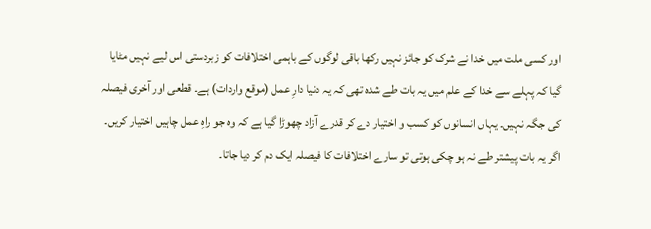اور کسی ملت میں خدا نے شرک کو جائز نہیں رکھا باقی لوگوں کے باہمی اختلافات کو زبردستی اس لیے نہیں مٹایا گیا کہ پہلے سے خدا کے علم میں یہ بات طے شدہ تھی کہ یہ دنیا دارِ عمل (موقع واردات) ہے۔ قطعی اور آخری فیصلہ کی جگہ نہیں۔ یہاں انسانوں کو کسب و اختیار دے کر قدرے آزاد چھوڑا گیا ہے کہ وہ جو راہِ عمل چاہیں اختیار کریں۔ اگر یہ بات پیشتر طے نہ ہو چکی ہوتی تو سارے اختلافات کا فیصلہ ایک دم کر دیا جاتا۔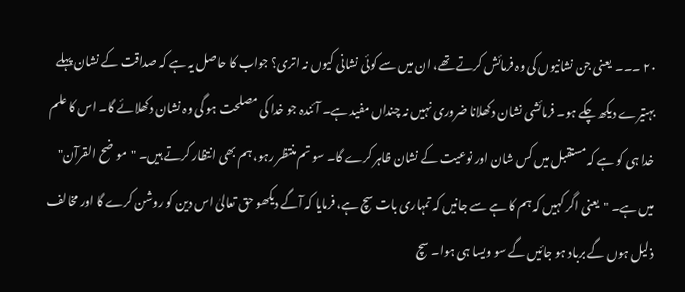۲۰ ۔۔۔  یعنی جن نشانیوں کی وہ فرمائش کرتے تھے، ان میں سے کوئی نشانی کیوں نہ اتری؟ جواب کا حاصل یہ ہے کہ صداقت کے نشان پہلے بہتیرے دیکھ چکے ہو۔ فرمائشی نشان دکھلانا ضروری نہیں نہ چنداں مفید ہے۔ آئندہ جو خدا کی مصلحت ہو گی وہ نشان دکھلائے گا۔ اس کا علم خدا ہی کو ہے کہ مستقبل میں کس شان اور نوعیت کے نشان ظاہر کرے گا۔ سو تم منتظر رہو، ہم بھی انتظار کرتے ہیں۔ "موضح القرآن" میں ہے۔ "یعنی اگر کہیں کہ ہم کا ہے سے جانیں کہ تمہاری بات سچ ہے، فرمایا کہ آگے دیکھو حق تعالیٰ اس دین کو روشن کرے گا اور مخالف ذلیل ہوں گے برباد ہو جائیں گے سو ویسا ہی ہوا۔ سچ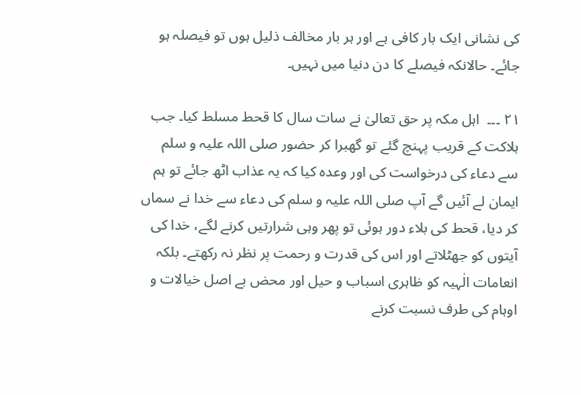کی نشانی ایک بار کافی ہے اور ہر بار مخالف ذلیل ہوں تو فیصلہ ہو جائے۔ حالانکہ فیصلے کا دن دنیا میں نہیں۔

۲۱ ۔۔۔  اہل مکہ پر حق تعالیٰ نے سات سال کا قحط مسلط کیا۔ جب ہلاکت کے قریب پہنچ گئے تو گھبرا کر حضور صلی اللہ علیہ و سلم سے دعاء کی درخواست کی اور وعدہ کیا کہ یہ عذاب اٹھ جائے تو ہم ایمان لے آئیں گے آپ صلی اللہ علیہ و سلم کی دعاء سے خدا نے سماں کر دیا، قحط کی بلاء دور ہوئی تو پھر وہی شرارتیں کرنے لگے، خدا کی آیتوں کو جھٹلاتے اور اس کی قدرت و رحمت پر نظر نہ رکھتے۔ بلکہ انعامات الٰہیہ کو ظاہری اسباب و حیل اور محض بے اصل خیالات و اوہام کی طرف نسبت کرنے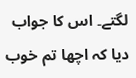لگتے۔ اس کا جواب دیا کہ اچھا تم خوب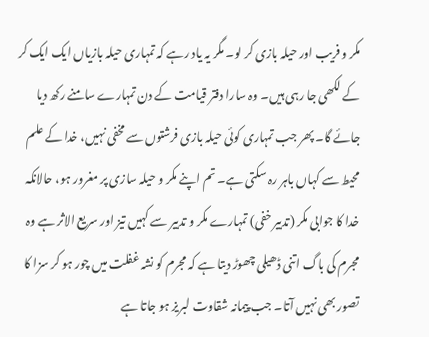مکر و فریب اور حیلہ بازی کر لو۔ مگر یہ یاد رہے کہ تمہاری حیلہ بازیاں ایک ایک کر کے لکھی جا رہی ہیں۔ وہ سارا دفتر قیامت کے دن تمہارے سامنے رکھ دیا جائے گا۔ پھر جب تمہاری کوئی حیلہ بازی فرشتوں سے مخفی نہیں، خدا کے علم محیط سے کہاں باہر رہ سکتی ہے۔ تم اپنے مکر و حیلہ سازی پر مغرور ہو، حالانکہ خدا کا جوابی مکر (تدبیر خفی) تمہارے مکر و تدبیر سے کہیں تیز اور سریع الاثر ہے وہ مجرم کی باگ اتنی ڈھیلی چھوڑ دیتا ہے کہ مجرم کو نشہ غفلت میں چور ہو کر سزا کا تصور بھی نہیں آتا۔ جب پیمانہ شقاوت لبریز ہو جاتا ہے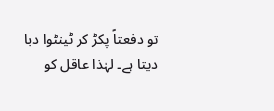تو دفعتاً پکڑ کر ٹینٹوا دبا دیتا ہے۔ لہٰذا عاقل کو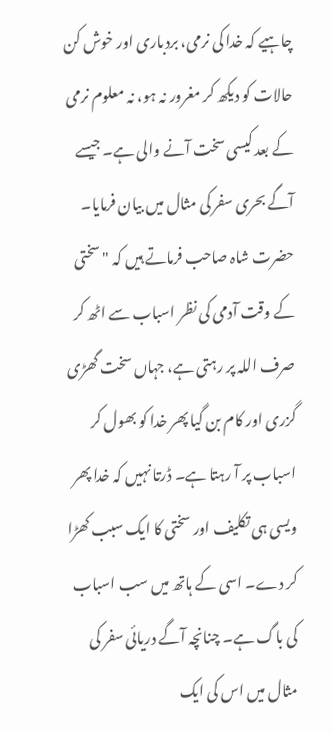چاہیے کہ خدا کی نرمی، بردباری اور خوش کن حالات کو دیکھ کر مغرور نہ ہو، نہ معلوم نرمی کے بعد کیسی سخت آنے والی ہے۔ جیسے آگے بحری سفر کی مثال میں بیان فرمایا۔ حضرت شاہ صاحب فرماتے ہیں کہ "سختی کے وقت آدمی کی نظر اسباب سے اٹھ کر صرف اللہ پر رہتی ہے، جہاں سخت گھڑی گزری اور کام بن گیا پھر خدا کو بھول کر اسباب پر آ رہتا ہے۔ ڈرتا نہیں کہ خدا پھر ویسی ہی تکلیف اور سختی کا ایک سبب کھڑا کر دے۔ اسی کے ہاتھ میں سب اسباب کی باگ ہے۔ چنانچہ آگے دریائی سفر کی مثال میں اس کی ایک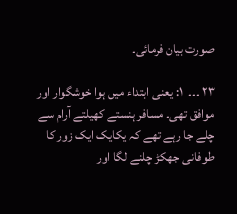صورت بیان فرمائی۔

۲۳ ۔۔۔  ۱: یعنی ابتداء میں ہوا خوشگوار اور موافق تھی۔ مسافر ہنستے کھیلتے آرام سے چلے جا رہے تھے کہ یکایک ایک زور کا طوفانی جھکڑ چلنے لگا اور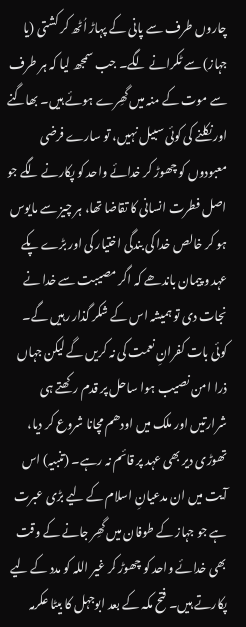چاروں طرف سے پانی کے پہاڑ اُٹھ کر کشتی (یا جہاز) سے ٹکرانے لگے۔ جب سمجھ لیا کہ ہر طرف سے موت کے منہ میں گھِرے ہوئے ہیں۔ بھاگنے اور نکلنے کی کوئی سبیل نہیں، تو سارے فرضی معبودوں کو چھوڑ کر خدائے واحد کو پکارنے لگے جو اصل فطرت انسانی کا تقاضا تھا، ہر چیز سے مایوس ہو کر خالص خدا کی بندگی اختیار کی اور بڑے پکے عہد و پیمان باندھے کہ اگر مصیبت سے خدا نے نجات دی تو ہمیشہ اس کے شکر گذار رہیں گے۔ کوئی بات کفرانِ نعمت کی نہ کریں گے لیکن جہاں ذرا امن نصیب ہوا ساحل پر قدم رکھتے ہی شرارتیں اور ملک میں اودھم مچانا شروع کر دیا، تھوڑی دیر بھی عہد پر قائم نہ رہے۔ (تنبیہ) اس آیت میں ان مدعیانِ اسلام کے لیے بڑی عبرت ہے جو جہاز کے طوفان میں گھِر جانے کے وقت بھی خدائے واحد کو چھوڑ کر غیر اللہ کو مدد کے لیے پکارتے ہیں۔ فتح مکہ کے بعد ابوجہل کا بیٹا عکرمہ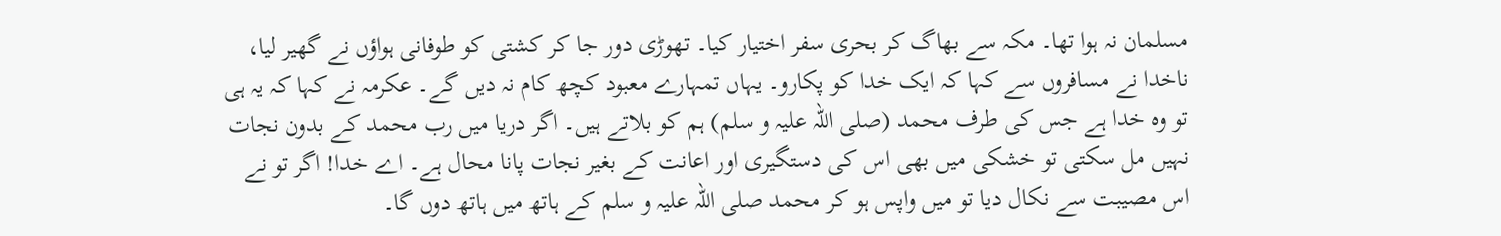مسلمان نہ ہوا تھا۔ مکہ سے بھاگ کر بحری سفر اختیار کیا۔ تھوڑی دور جا کر کشتی کو طوفانی ہواؤں نے گھیر لیا، ناخدا نے مسافروں سے کہا کہ ایک خدا کو پکارو۔ یہاں تمہارے معبود کچھ کام نہ دیں گے۔ عکرمہ نے کہا کہ یہ ہی تو وہ خدا ہے جس کی طرف محمد (صلی اللہ علیہ و سلم) ہم کو بلاتے ہیں۔ اگر دریا میں رب محمد کے بدون نجات نہیں مل سکتی تو خشکی میں بھی اس کی دستگیری اور اعانت کے بغیر نجات پانا محال ہے۔ اے خدا! اگر تو نے اس مصیبت سے نکال دیا تو میں واپس ہو کر محمد صلی اللہ علیہ و سلم کے ہاتھ میں ہاتھ دوں گا۔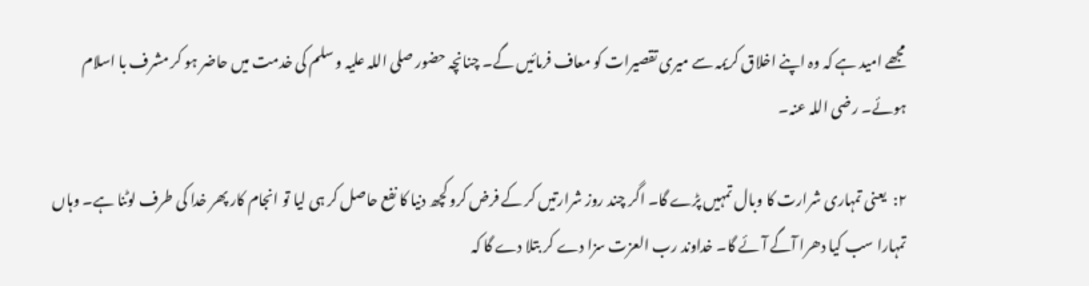مجھے امید ہے کہ وہ اپنے اخلاق کریمہ سے میری تقصیرات کو معاف فرمائیں گے۔ چنانچہ حضور صلی اللہ علیہ و سلم کی خدمت میں حاضر ہو کر مشرف با اسلام ہوئے۔ رضی اللہ عنہ۔

۲:  یعنی تمہاری شرارت کا وبال تمہیں پڑے گا۔ اگر چند روز شرارتیں کر کے فرض کرو کچھ دنیا کا نفع حاصل کر ہی لیا تو انجام کار پھر خدا کی طرف لوٹنا ہے۔ وہاں تمہارا سب کیا دھرا آگے آئے گا۔ خداوند رب العزت سزا دے کر بتلا دے گا کہ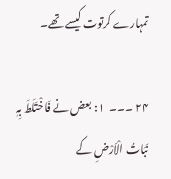تمہارے کرتوت کیسے تھے۔

۲۴ ۔۔۔  ۱: بعض نے فَاخْتَلَطَ بِہٖ نَبَاتُ الْاَرْضِ کے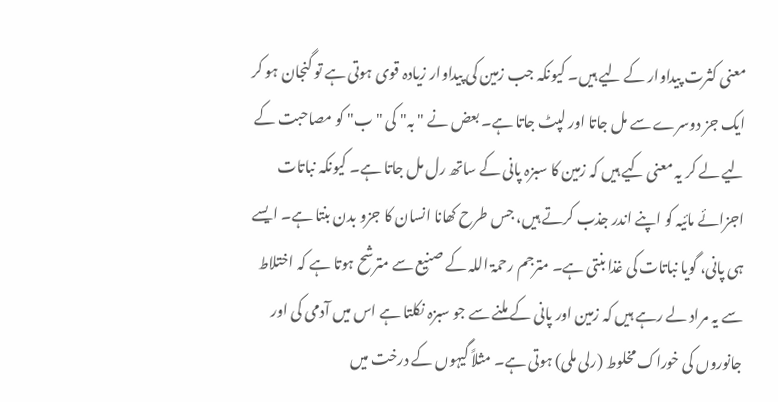معنی کثرت پیداوار کے لیے ہیں۔ کیونکہ جب زمین کی پیداوار زیادہ قوی ہوتی ہے تو گنجان ہو کر ایک جز دوسرے سے مل جاتا اور لپٹ جاتا ہے۔ بعض نے "بہ" کی "ب" کو مصاحبت کے لیے لے کر یہ معنی کیے ہیں کہ زمین کا سبزہ پانی کے ساتھ رل مل جاتا ہے۔ کیونکہ نباتات اجزائے مائیہ کو اپنے اندر جذب کرتے ہیں، جس طرح کھانا انسان کا جزو بدن بنتا ہے۔ ایسے ہی پانی، گویا نباتات کی غذا بنتی ہے۔ مترجم رحمۃ اللہ کے صنیع سے مترشح ہوتا ہے کہ اختلاط سے یہ مراد لے رہے ہیں کہ زمین اور پانی کے ملنے سے جو سبزہ نکلتا ہے اس میں آدمی کی اور جانوروں کی خوراک مخلوط (رلی ملی) ہوتی ہے۔ مثلاً گیہوں کے درخت میں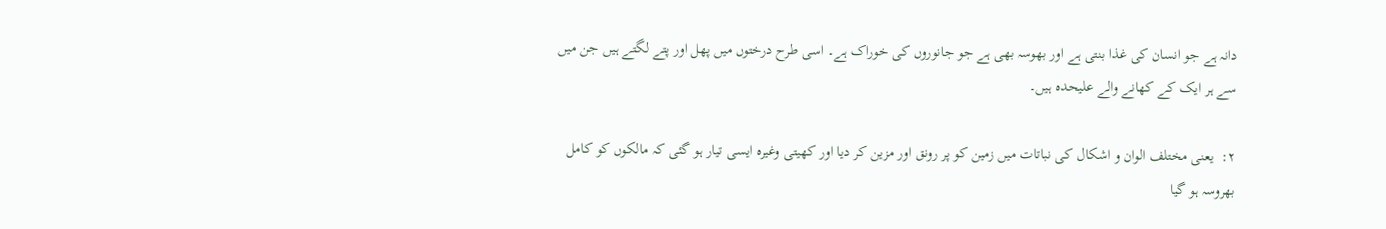دانہ ہے جو انسان کی غذا بنتی ہے اور بھوسہ بھی ہے جو جانوروں کی خوراک ہے۔ اسی طرح درختوں میں پھل اور پتے لگتے ہیں جن میں سے ہر ایک کے کھانے والے علیحدہ ہیں۔

۲:  یعنی مختلف الوان و اشکال کی نباتات میں زمین کو پر رونق اور مزین کر دیا اور کھیتی وغیرہ ایسی تیار ہو گئی کہ مالکوں کو کامل بھروسہ ہو گیا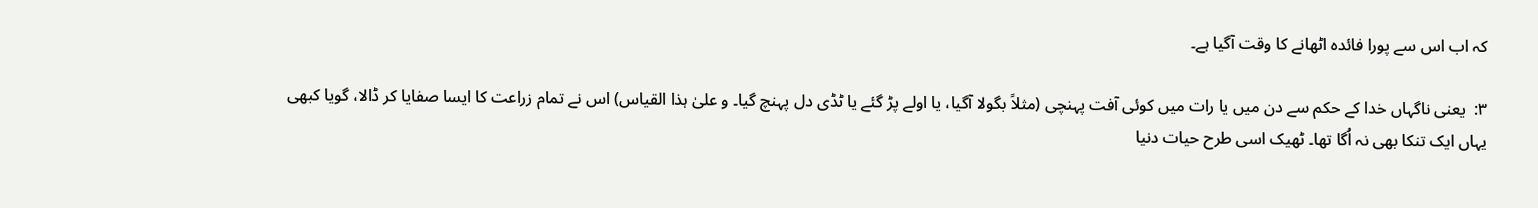کہ اب اس سے پورا فائدہ اٹھانے کا وقت آگیا ہے۔

۳:  یعنی ناگہاں خدا کے حکم سے دن میں یا رات میں کوئی آفت پہنچی (مثلاً بگولا آگیا، یا اولے پڑ گئے یا ٹڈی دل پہنچ گیا۔ و علیٰ ہذا القیاس) اس نے تمام زراعت کا ایسا صفایا کر ڈالا، گویا کبھی یہاں ایک تنکا بھی نہ اُگا تھا۔ ٹھیک اسی طرح حیات دنیا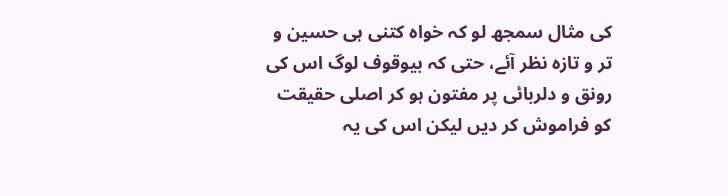کی مثال سمجھ لو کہ خواہ کتنی ہی حسین و تر و تازہ نظر آئے، حتی کہ بیوقوف لوگ اس کی رونق و دلربائی پر مفتون ہو کر اصلی حقیقت کو فراموش کر دیں لیکن اس کی یہ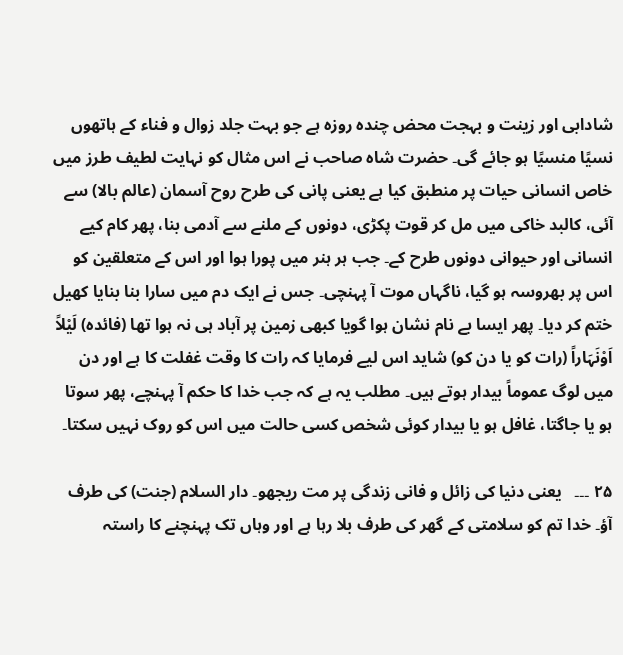شادابی اور زینت و بہجت محض چندہ روزہ ہے جو بہت جلد زوال و فناء کے ہاتھوں نسیًا منسیًا ہو جائے گی۔ حضرت شاہ صاحب نے اس مثال کو نہایت لطیف طرز میں خاص انسانی حیات پر منطبق کیا ہے یعنی پانی کی طرح روح آسمان (عالم بالا) سے آئی، کالبد خاکی میں مل کر قوت پکڑی، دونوں کے ملنے سے آدمی بنا، پھر کام کیے انسانی اور حیوانی دونوں طرح کے۔ جب ہر ہنر میں پورا ہوا اور اس کے متعلقین کو اس پر بھروسہ ہو گیا، ناگہاں موت آ پہنچی۔ جس نے ایک دم میں سارا بنا بنایا کھیل ختم کر دیا۔ پھر ایسا بے نام نشان ہوا گویا کبھی زمین پر آباد ہی نہ ہوا تھا (فائدہ) لَیْلاً اَوْنَہَاراً (رات کو یا دن کو) شاید اس لیے فرمایا کہ رات کا وقت غفلت کا ہے اور دن میں لوگ عموماً بیدار ہوتے ہیں۔ مطلب یہ ہے کہ جب خدا کا حکم آ پہنچے، پھر سوتا ہو یا جاگتا، غافل ہو یا بیدار کوئی شخص کسی حالت میں اس کو روک نہیں سکتا۔

۲۵ ۔۔۔   یعنی دنیا کی زائل و فانی زندگی پر مت ریجھو۔ دار السلام (جنت) کی طرف آؤ۔ خدا تم کو سلامتی کے گھر کی طرف بلا رہا ہے اور وہاں تک پہنچنے کا راستہ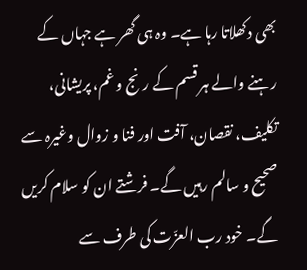بھی دکھلاتا رہا ہے۔ وہ ہی گھر ہے جہاں کے رہنے والے ہر قسم کے رنج و غم، پریشانی، تکلیف، نقصان، آفت اور فنا و زوال وغیرہ سے صحیح و سالم رہیں گے۔ فرشتے ان کو سلام کریں گے۔ خود رب العزّت کی طرف سے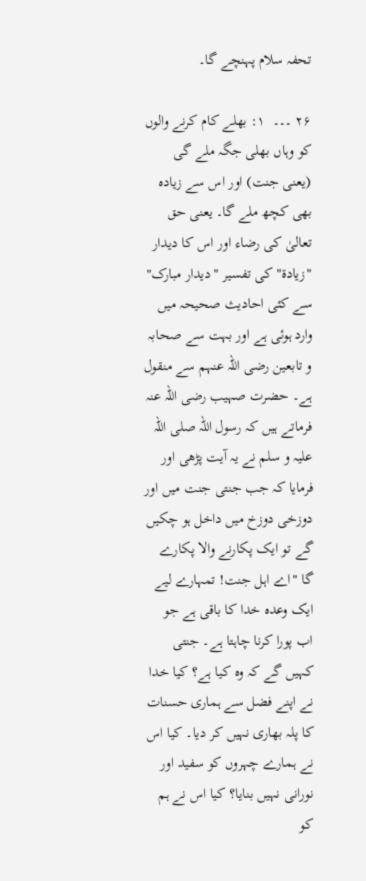تحفہ سلام پہنچے گا۔

۲۶ ۔۔۔  ۱: بھلے کام کرنے والوں کو وہاں بھلی جگہ ملے گی (یعنی جنت) اور اس سے زیادہ بھی کچھ ملے گا۔ یعنی حق تعالیٰ کی رضاء اور اس کا دیدار "زیادۃ" کی تفسیر "دیدار مبارک" سے کئی احادیث صحیحہ میں وارد ہوئی ہے اور بہت سے صحابہ و تابعین رضی اللہ عنہم سے منقول ہے۔ حضرت صہیب رضی اللہ عنہ فرماتے ہیں کہ رسول اللہ صلی اللہ علیہ و سلم نے یہ آیت پڑھی اور فرمایا کہ جب جنتی جنت میں اور دوزخی دوزخ میں داخل ہو چکیں گے تو ایک پکارنے والا پکارے گا "اے اہل جنت! تمہارے لیے ایک وعدہ خدا کا باقی ہے جو اب پورا کرنا چاہتا ہے۔ جنتی کہیں گے کہ وہ کیا ہے؟ کیا خدا نے اپنے فضل سے ہماری حسنات کا پلہ بھاری نہیں کر دیا۔ کیا اس نے ہمارے چہروں کو سفید اور نورانی نہیں بنایا؟ کیا اس نے ہم کو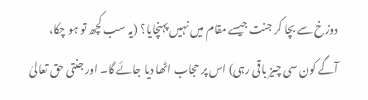دوزخ سے بچا کر جنت جیسے مقام میں نہیں پہنچایا؟ (یہ سب کچھ تو ہو چکا، آگے کون سی چیز باقی رہی) اس پر حجاب اٹھا دیا جائے گا۔ اور جنتی حق تعالیٰ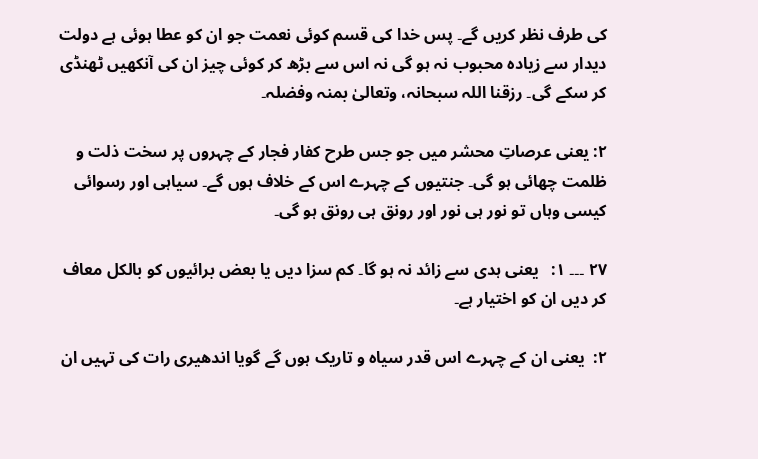کی طرف نظر کریں گے۔ پس خدا کی قسم کوئی نعمت جو ان کو عطا ہوئی ہے دولت دیدار سے زیادہ محبوب نہ ہو گی نہ اس سے بڑھ کر کوئی چیز ان کی آنکھیں ٹھنڈی کر سکے گی۔ رزقنا اللہ سبحانہ، وتعالیٰ بمنہ وفضلہ۔

۲: یعنی عرصاتِ محشر میں جو جس طرح کفار فجار کے چہروں پر سخت ذلت و ظلمت چھائی ہو گی۔ جنتیوں کے چہرے اس کے خلاف ہوں گے۔ سیاہی اور رسوائی کیسی وہاں تو نور ہی نور اور رونق ہی رونق ہو گی۔

۲۷ ۔۔۔ ۱:   یعنی ہدی سے زائد نہ ہو گا۔ کم سزا دیں یا بعض برائیوں کو بالکل معاف کر دیں ان کو اختیار ہے۔

۲:  یعنی ان کے چہرے اس قدر سیاہ و تاریک ہوں گے گویا اندھیری رات کی تہیں ان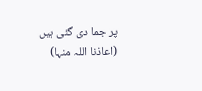پر جما دی گئی ہیں (اعاذنا اللہ منہا)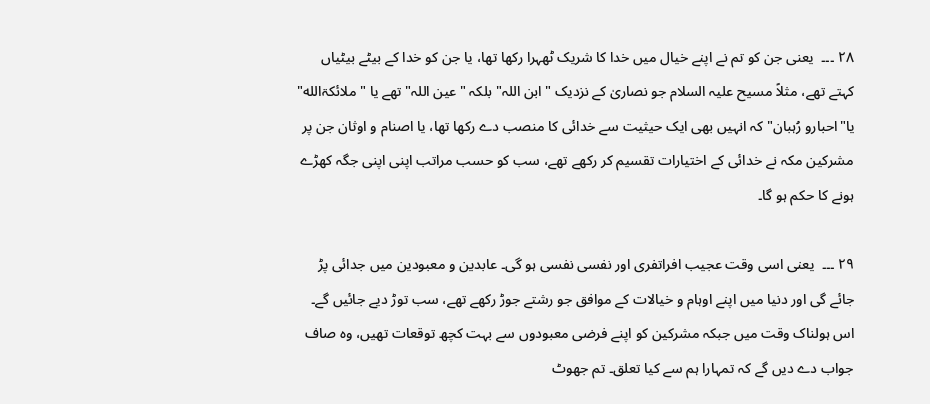۲۸ ۔۔۔  یعنی جن کو تم نے اپنے خیال میں خدا کا شریک ٹھہرا رکھا تھا، یا جن کو خدا کے بیٹے بیٹیاں کہتے تھے، مثلاً مسیح علیہ السلام جو نصاریٰ کے نزدیک "ابن اللہ" بلکہ "عین اللہ" تھے یا " ملائکۃالله" یا"احبارو رُہبان" کہ انہیں بھی ایک حیثیت سے خدائی کا منصب دے رکھا تھا، یا اصنام و اوثان جن پر مشرکین مکہ نے خدائی کے اختیارات تقسیم کر رکھے تھے، سب کو حسب مراتب اپنی اپنی جگہ کھڑے ہونے کا حکم ہو گا۔

۲۹ ۔۔۔  یعنی اسی وقت عجیب افراتفری اور نفسی نفسی ہو گی۔ عابدین و معبودین میں جدائی پڑ جائے گی اور دنیا میں اپنے اوہام و خیالات کے موافق جو رشتے جوڑ رکھے تھے، سب توڑ دیے جائیں گے۔ اس ہولناک وقت میں جبکہ مشرکین کو اپنے فرضی معبودوں سے بہت کچھ توقعات تھیں، وہ صاف جواب دے دیں گے کہ تمہارا ہم سے کیا تعلق۔ تم جھوٹ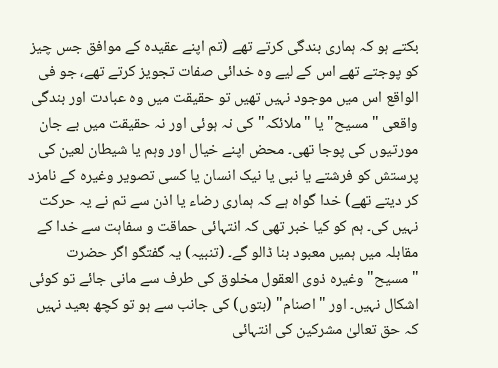بکتے ہو کہ ہماری بندگی کرتے تھے (تم اپنے عقیدہ کے موافق جس چیز کو پوجتے تھے اس کے لیے وہ خدائی صفات تجویز کرتے تھے، جو فی الواقع اس میں موجود نہیں تھیں تو حقیقت میں وہ عبادت اور بندگی واقعی "مسیح" یا "ملائکہ" کی نہ ہوئی اور نہ حقیقت میں بے جان مورتیوں کی پوجا تھی۔ محض اپنے خیال اور وہم یا شیطان لعین کی پرستش کو فرشتے یا نبی یا نیک انسان یا کسی تصویر وغیرہ کے نامزد کر دیتے تھے) خدا گواہ ہے کہ ہماری رضاء یا اذن سے تم نے یہ حرکت نہیں کی۔ ہم کو کیا خبر تھی کہ انتہائی حماقت و سفاہت سے خدا کے مقابلہ میں ہمیں معبود بنا ڈالو گے۔ (تنبیہ) یہ گفتگو اگر حضرت "مسیح" وغیرہ ذوی العقول مخلوق کی طرف سے مانی جائے تو کوئی اشکال نہیں۔ اور "اصنام" (بتوں) کی جانب سے ہو تو کچھ بعید نہیں کہ حق تعالیٰ مشرکین کی انتہائی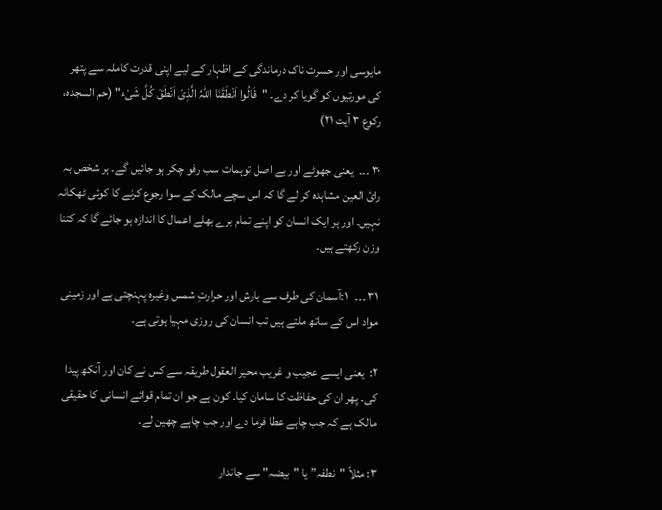مایوسی اور حسرت ناک درماندگی کے اظہار کے لیے اپنی قدرت کاملہ سے پتھر کی مورتیوں کو گویا کر دے۔ "قَالُوا اَنْطَقَنَا اللّٰہُ الَّذِیْ اَنْطَقَ کُلَّ شَیْء" (حم السجدہ، رکوع ۳ آیت ٢۱)

۳۰ ۔۔۔  یعنی جھوٹے اور بے اصل توہمات سب رفو چکر ہو جائیں گے۔ ہر شخص بہ رائ العین مشاہدہ کر لے گا کہ اس سچے مالک کے سوا رجوع کرنے کا کوئی ٹھکانہ نہیں۔ اور ہر ایک انسان کو اپنے تمام برے بھلے اعمال کا اندازہ ہو جائے گا کہ کتنا وزن رکھتے ہیں۔

۳۱ ۔۔۔   ۱:آسمان کی طرف سے بارش اور حرارتِ شمس وغیرہ پہنچتی ہے اور زمینی مواد اس کے ساتھ ملتے ہیں تب انسان کی روزی مہیا ہوتی ہے۔

۲:  یعنی ایسے عجیب و غریب محیر العقول طریقہ سے کس نے کان اور آنکھ پیدا کی۔ پھر ان کی حفاظت کا سامان کیا۔ کون ہے جو ان تمام قوائے انسانی کا حقیقی مالک ہے کہ جب چاہے عطا فرما دے اور جب چاہے چھین لے۔

۳: مثلاً "نطفہ” یا "بیضہ" سے جاندار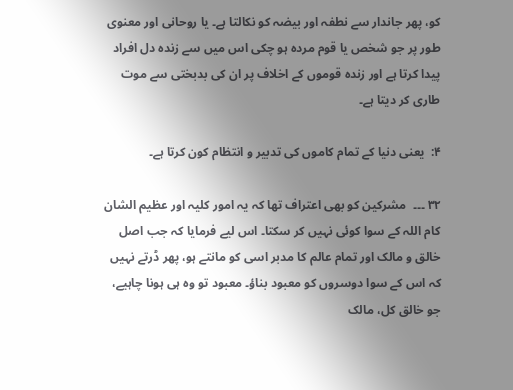کو، پھر جاندار سے نطفہ اور بیضہ کو نکالتا ہے۔ یا روحانی اور معنوی طور پر جو شخص یا قوم مردہ ہو چکی اس میں سے زندہ دل افراد پیدا کرتا ہے اور زندہ قوموں کے اخلاف پر ان کی بدبختی سے موت طاری کر دیتا ہے۔

۴:  یعنی دنیا کے تمام کاموں کی تدبیر و انتظام کون کرتا ہے۔

۳۲ ۔۔۔  مشرکین کو بھی اعتراف تھا کہ یہ امور کلیہ اور عظیم الشان کام اللہ کے سوا کوئی نہیں کر سکتا۔ اس لیے فرمایا کہ جب اصل خالق و مالک اور تمام عالم کا مدبر اسی کو مانتے ہو، پھر ڈرتے نہیں کہ اس کے سوا دوسروں کو معبود بناؤ۔ معبود تو وہ ہی ہونا چاہیے، جو خالق کل، مالک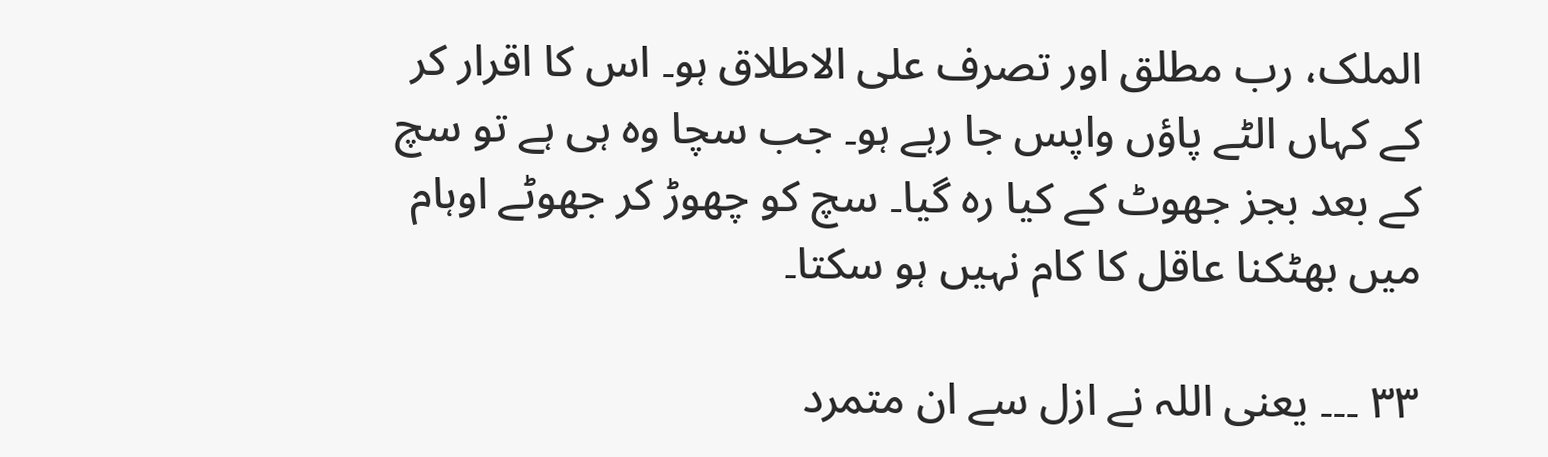الملک، رب مطلق اور تصرف علی الاطلاق ہو۔ اس کا اقرار کر کے کہاں الٹے پاؤں واپس جا رہے ہو۔ جب سچا وہ ہی ہے تو سچ کے بعد بجز جھوٹ کے کیا رہ گیا۔ سچ کو چھوڑ کر جھوٹے اوہام میں بھٹکنا عاقل کا کام نہیں ہو سکتا۔

۳۳ ۔۔۔ یعنی اللہ نے ازل سے ان متمرد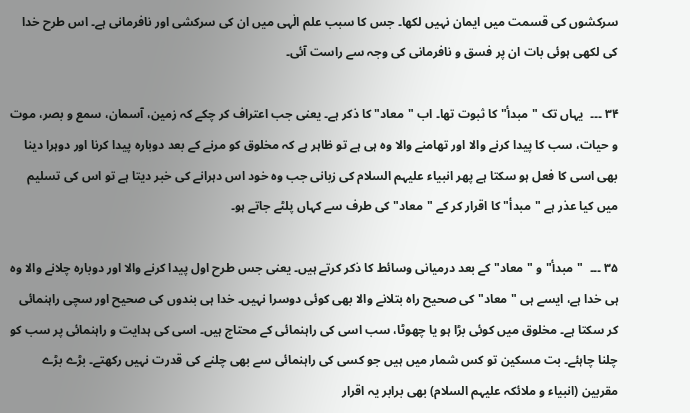سرکشوں کی قسمت میں ایمان نہیں لکھا۔ جس کا سبب علم الٰہی میں ان کی سرکشی اور نافرمانی ہے۔ اس طرح خدا کی لکھی ہوئی بات ان پر فسق و نافرمانی کی وجہ سے راست آئی۔

۳۴ ۔۔۔  یہاں تک "مبدأ" کا ثبوت تھا۔ اب "معاد" کا ذکر ہے۔ یعنی جب اعتراف کر چکے کہ زمین، آسمان، سمع و بصر، موت و حیات، سب کا پیدا کرنے والا اور تھامنے والا وہ ہی ہے تو ظاہر ہے کہ مخلوق کو مرنے کے بعد دوبارہ پیدا کرنا اور دوہرا دینا بھی اسی کا فعل ہو سکتا ہے پھر انبیاء علیہم السلام کی زبانی جب وہ خود اس دہرانے کی خبر دیتا ہے تو اس کی تسلیم میں کیا عذر ہے "مبدأ" کا اقرار کر کے "معاد" کی طرف سے کہاں پلٹے جاتے ہو۔

۳۵ ۔۔۔  "مبدأ" و "معاد" کے بعد درمیانی وسائط کا ذکر کرتے ہیں۔ یعنی جس طرح اول پیدا کرنے والا اور دوبارہ چلانے والا وہ ہی خدا ہے، ایسے ہی "معاد" کی صحیح راہ بتلانے والا بھی کوئی دوسرا نہیں۔ خدا ہی بندوں کی صحیح اور سچی راہنمائی کر سکتا ہے۔ مخلوق میں کوئی بڑا ہو یا چھوٹا، سب اسی کی راہنمائی کے محتاج ہیں۔ اسی کی ہدایت و راہنمائی پر سب کو چلنا چاہئے۔ بت مسکین تو کس شمار میں ہیں جو کسی کی راہنمائی سے بھی چلنے کی قدرت نہیں رکھتے۔ بڑے بڑے مقربین (انبیاء و ملائکہ علیہم السلام) بھی برابر یہ اقرار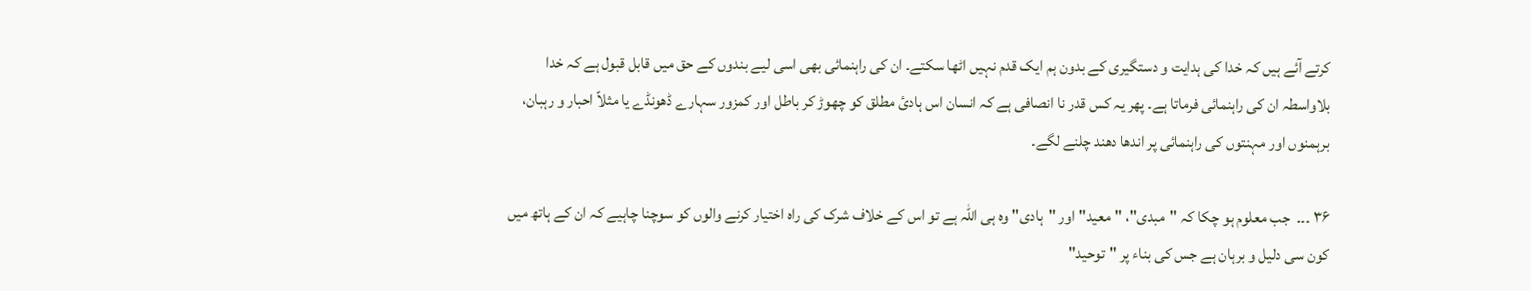کرتے آئے ہیں کہ خدا کی ہدایت و دستگیری کے بدون ہم ایک قدم نہیں اٹھا سکتے۔ ان کی راہنمائی بھی اسی لیے بندوں کے حق میں قابل قبول ہے کہ خدا بلاواسطہ ان کی راہنمائی فرماتا ہے۔ پھر یہ کس قدر نا انصافی ہے کہ انسان اس ہادئ مطلق کو چھوڑ کر باطل اور کمزور سہارے ڈھونڈے یا مثلاً احبار و رہبان، برہمنوں اور مہنتوں کی راہنمائی پر اندھا دھند چلنے لگے۔

۳۶ ۔۔۔  جب معلوم ہو چکا کہ "مبدی"، "معید" اور "ہادی" وہ ہی اللہ ہے تو اس کے خلاف شرک کی راہ اختیار کرنے والوں کو سوچنا چاہیے کہ ان کے ہاتھ میں کون سی دلیل و برہان ہے جس کی بناء پر "توحید"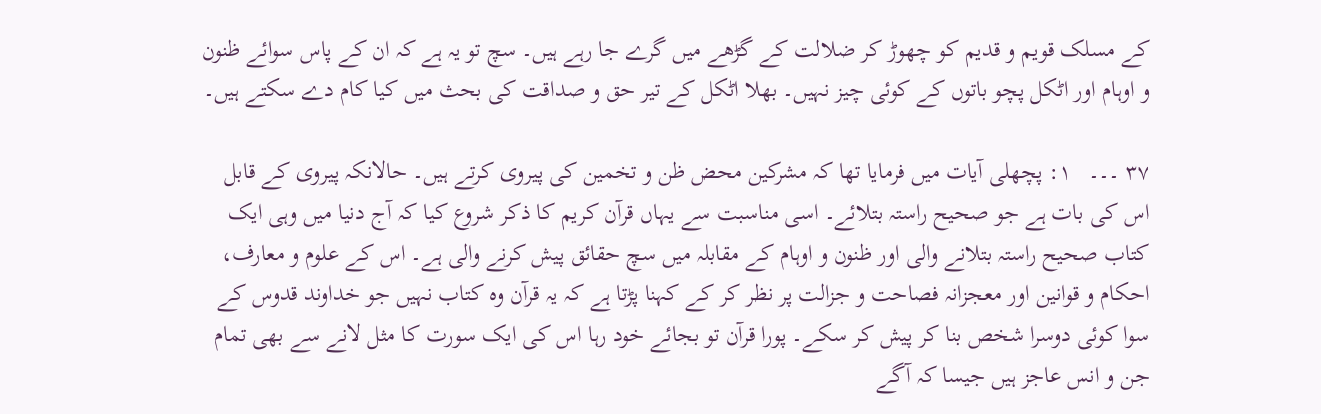کے مسلک قویم و قدیم کو چھوڑ کر ضلالت کے گڑھے میں گرے جا رہے ہیں۔ سچ تو یہ ہے کہ ان کے پاس سوائے ظنون و اوہام اور اٹکل پچو باتوں کے کوئی چیز نہیں۔ بھلا اٹکل کے تیر حق و صداقت کی بحث میں کیا کام دے سکتے ہیں۔

۳۷ ۔۔۔   ۱: پچھلی آیات میں فرمایا تھا کہ مشرکین محض ظن و تخمین کی پیروی کرتے ہیں۔ حالانکہ پیروی کے قابل اس کی بات ہے جو صحیح راستہ بتلائے۔ اسی مناسبت سے یہاں قرآن کریم کا ذکر شروع کیا کہ آج دنیا میں وہی ایک کتاب صحیح راستہ بتلانے والی اور ظنون و اوہام کے مقابلہ میں سچ حقائق پیش کرنے والی ہے۔ اس کے علوم و معارف، احکام و قوانین اور معجزانہ فصاحت و جزالت پر نظر کر کے کہنا پڑتا ہے کہ یہ قرآن وہ کتاب نہیں جو خداوند قدوس کے سوا کوئی دوسرا شخص بنا کر پیش کر سکے۔ پورا قرآن تو بجائے خود رہا اس کی ایک سورت کا مثل لانے سے بھی تمام جن و انس عاجز ہیں جیسا کہ آگے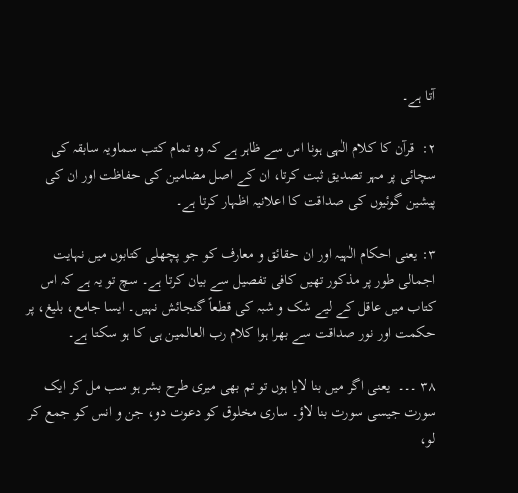آتا ہے۔

۲:  قرآن کا کلام الٰہی ہونا اس سے ظاہر ہے کہ وہ تمام کتب سماویہ سابقہ کی سچائی پر مہر تصدیق ثبت کرتا، ان کے اصل مضامین کی حفاظت اور ان کی پیشین گوئیوں کی صداقت کا اعلانیہ اظہار کرتا ہے۔

۳: یعنی احکام الٰہیہ اور ان حقائق و معارف کو جو پچھلی کتابوں میں نہایت اجمالی طور پر مذکور تھیں کافی تفصیل سے بیان کرتا ہے۔ سچ تو یہ ہے کہ اس کتاب میں عاقل کے لیے شک و شبہ کی قطعاً گنجائش نہیں۔ ایسا جامع، بلیغ، پر حکمت اور نور صداقت سے بھرا ہوا کلام رب العالمین ہی کا ہو سکتا ہے۔

۳۸ ۔۔۔  یعنی اگر میں بنا لایا ہوں تو تم بھی میری طرح بشر ہو سب مل کر ایک سورت جیسی سورت بنا لاؤ۔ ساری مخلوق کو دعوت دو، جن و انس کو جمع کر لو،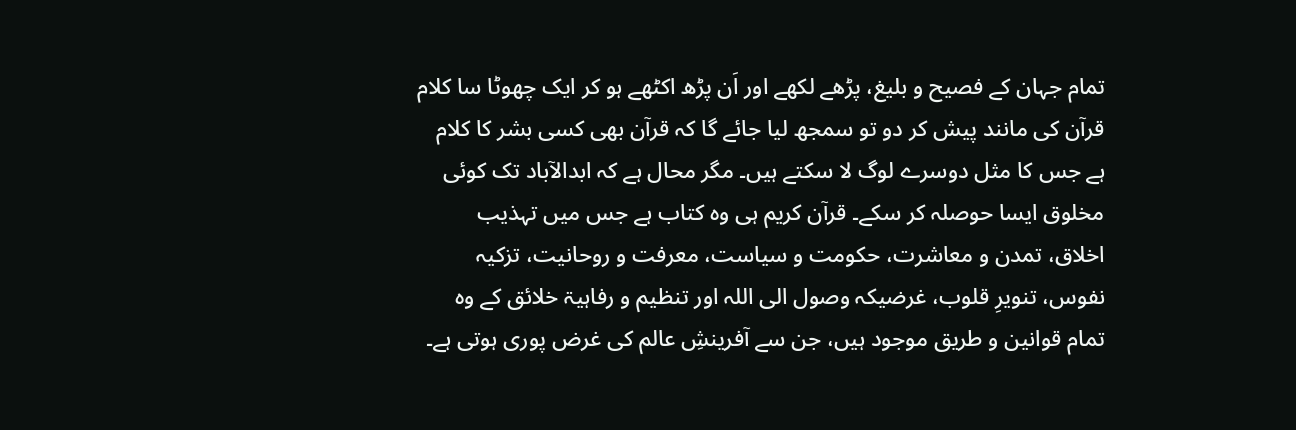تمام جہان کے فصیح و بلیغ، پڑھے لکھے اور اَن پڑھ اکٹھے ہو کر ایک چھوٹا سا کلام قرآن کی مانند پیش کر دو تو سمجھ لیا جائے گا کہ قرآن بھی کسی بشر کا کلام ہے جس کا مثل دوسرے لوگ لا سکتے ہیں۔ مگر محال ہے کہ ابدالآباد تک کوئی مخلوق ایسا حوصلہ کر سکے۔ قرآن کریم ہی وہ کتاب ہے جس میں تہذیب اخلاق، تمدن و معاشرت، حکومت و سیاست، معرفت و روحانیت، تزکیہ نفوس، تنویرِ قلوب، غرضیکہ وصول الی اللہ اور تنظیم و رفاہیۃ خلائق کے وہ تمام قوانین و طریق موجود ہیں، جن سے آفرینشِ عالم کی غرض پوری ہوتی ہے۔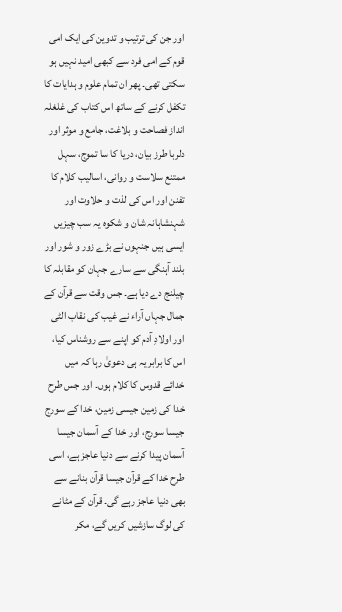اور جن کی ترتیب و تدوین کی ایک امی قوم کے امی فرد سے کبھی امید نہیں ہو سکتی تھی۔ پھر ان تمام علوم و ہدایات کا تکفل کرنے کے ساتھ اس کتاب کی غلغلہ انداز فصاحت و بلاغت، جامع و موثر اور دلربا طرز بیان، دریا کا سا تموج، سہل ممتنع سلاست و روانی، اسالیب کلام کا تفنن اور اس کی لذت و حلاوت اور شہنشاہانہ شان و شکوہ یہ سب چیزیں ایسی ہیں جنہوں نے بڑے زور و شور اور بلند آہنگی سے سارے جہان کو مقابلہ کا چیلنج دے دیا ہے۔ جس وقت سے قرآن کے جمال جہاں آراء نے غیب کی نقاب الٹی اور اولادِ آدم کو اپنے سے روشناس کیا، اس کا برابر یہ ہی دعویٰ رہا کہ میں خدائے قدوس کا کلام ہوں۔ اور جس طرح خدا کی زمین جیسی زمین، خدا کے سورج جیسا سورج، اور خدا کے آسمان جیسا آسمان پیدا کرنے سے دنیا عاجز ہے، اسی طرح خدا کے قرآن جیسا قرآن بنانے سے بھی دنیا عاجز رہے گی۔ قرآن کے مٹانے کی لوگ سازشیں کریں گے، مکر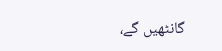گانٹھیں گے،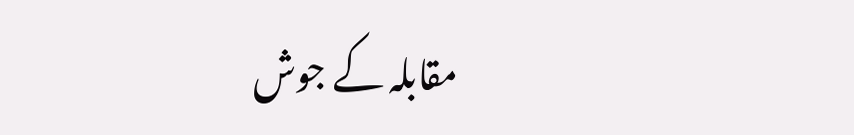مقابلہ کے جوش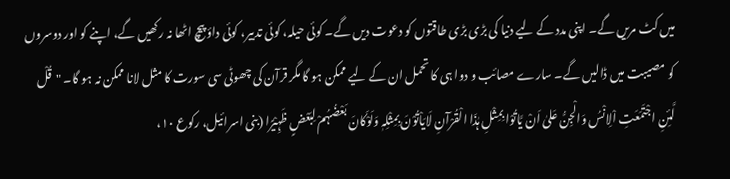میں کٹ مریں گے۔ اپنی مدد کے لیے دنیا کی بڑی بڑی طاقتوں کو دعوت دیں گے۔ کوئی حیلہ، کوئی تدبیر، کوئی داؤ پیچ اٹھا نہ رکھیں گے، اپنے کو اور دوسروں کو مصیبت میں ڈالیں گے۔ سارے مصائب و دوا ہی کا تحمل ان کے لیے ممکن ہو گا مگر قرآن کی چھوٹی سی سورت کا مثل لانا ممکن نہ ہو گا۔ "قُلْ لَّئِنِ اجْتَمَعَتِ اْلِانْسُ وَالْجِنُّ عَلیٰ اَنْ یَّاتُوْا بِمِثْلِ ہٰذَا الْقُرْآنِ لَایَاْتُوْنَ بِمِثْلِہٖ وَلَوْکَانَ بَعْضُہُمْ لِبَعْضٍ ظَہِیْرًا (بنی اسرائیل، رکوع ۱۰،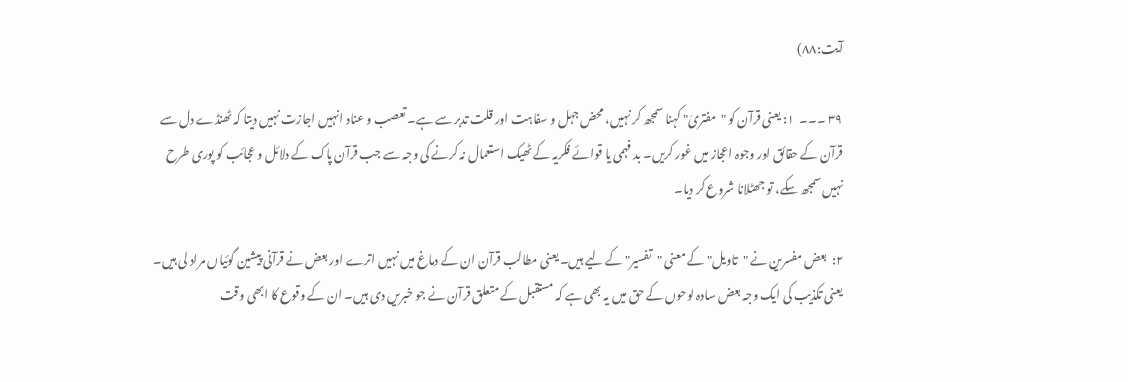آیت:۸۸)

۳۹ ۔۔۔  ۱: یعنی قرآن کو "مفتریٰ" کہنا سمجھ کر نہیں، محض جہل و سفاہت اور قلت تدبر سے ہے۔ تعصب و عناد انہیں اجازت نہیں دیتا کہ ٹھنڈے دل سے قرآن کے حقائق اور وجوہ اعجاز میں غور کریں۔ بد فہمی یا قوائے فکریہ کے ٹھیک استعمال نہ کرنے کی وجہ سے جب قرآن پاک کے دلائل و عجائب کو پوری طرح نہیں سمجھ سکے، تو جھٹلانا شروع کر دیا۔

۲:  بعض مفسرین نے "تاویل" کے معنی "تفسیر" کے لیے ہیں۔ یعنی مطالب قرآن ان کے دماغ میں نہیں اترے اور بعض نے قرآنی پیشین گوئیاں مراد لی ہیں۔ یعنی تکذیب کی ایک وجہ بعض سادہ لوحوں کے حق میں یہ بھی ہے کہ مستقبل کے متعلق قرآن نے جو خبریں دی ہیں۔ ان کے وقوع کا ابھی وقت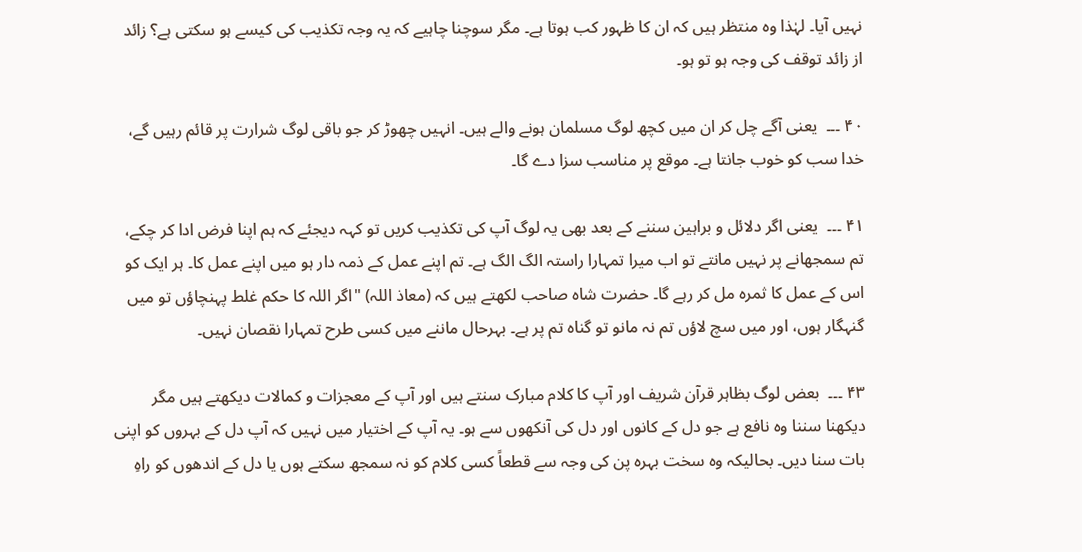نہیں آیا۔ لہٰذا وہ منتظر ہیں کہ ان کا ظہور کب ہوتا ہے۔ مگر سوچنا چاہیے کہ یہ وجہ تکذیب کی کیسے ہو سکتی ہے؟ زائد از زائد توقف کی وجہ ہو تو ہو۔

۴۰ ۔۔۔  یعنی آگے چل کر ان میں کچھ لوگ مسلمان ہونے والے ہیں۔ انہیں چھوڑ کر جو باقی لوگ شرارت پر قائم رہیں گے، خدا سب کو خوب جانتا ہے۔ موقع پر مناسب سزا دے گا۔

۴۱ ۔۔۔  یعنی اگر دلائل و براہین سننے کے بعد بھی یہ لوگ آپ کی تکذیب کریں تو کہہ دیجئے کہ ہم اپنا فرض ادا کر چکے، تم سمجھانے پر نہیں مانتے تو اب میرا تمہارا راستہ الگ الگ ہے۔ تم اپنے عمل کے ذمہ دار ہو میں اپنے عمل کا۔ ہر ایک کو اس کے عمل کا ثمرہ مل کر رہے گا۔ حضرت شاہ صاحب لکھتے ہیں کہ (معاذ اللہ) "اگر اللہ کا حکم غلط پہنچاؤں تو میں گنہگار ہوں، اور میں سچ لاؤں تم نہ مانو تو گناہ تم پر ہے۔ بہرحال ماننے میں کسی طرح تمہارا نقصان نہیں۔

۴۳ ۔۔۔  بعض لوگ بظاہر قرآن شریف اور آپ کا کلام مبارک سنتے ہیں اور آپ کے معجزات و کمالات دیکھتے ہیں مگر دیکھنا سننا وہ نافع ہے جو دل کے کانوں اور دل کی آنکھوں سے ہو۔ یہ آپ کے اختیار میں نہیں کہ آپ دل کے بہروں کو اپنی بات سنا دیں۔ بحالیکہ وہ سخت بہرہ پن کی وجہ سے قطعاً کسی کلام کو نہ سمجھ سکتے ہوں یا دل کے اندھوں کو راہِ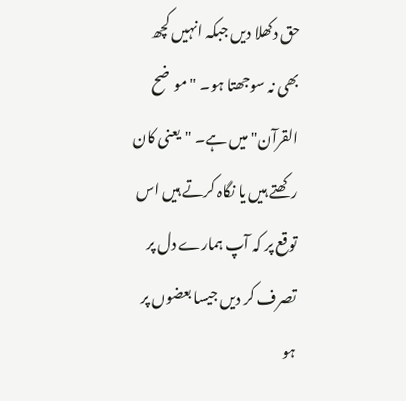حق دکھلا دیں جبکہ انہیں کچھ بھی نہ سوجھتا ہو۔ "موضح القرآن" میں ہے۔ "یعنی کان رکھتے ہیں یا نگاہ کرتے ہیں اس توقع پر کہ آپ ہمارے دل پر تصرف کر دیں جیسا بعضوں پر ہو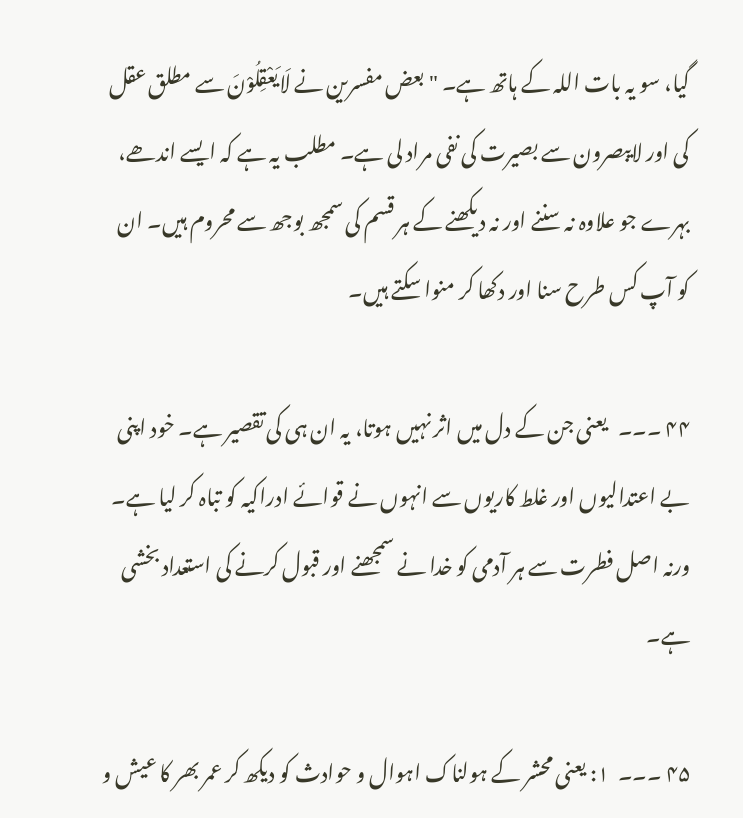گیا، سو یہ بات اللہ کے ہاتھ ہے۔ "بعض مفسرین نے لَایَعْقِلُوْنَ سے مطلق عقل کی اور لایبصرون سے بصیرت کی نفی مراد لی ہے۔ مطلب یہ ہے کہ ایسے اندھے، بہرے جو علاوہ نہ سننے اور نہ دیکھنے کے ہر قسم کی سمجھ بوجھ سے محروم ہیں۔ ان کو آپ کس طرح سنا اور دکھا کر منوا سکتے ہیں۔

۴۴ ۔۔۔   یعنی جن کے دل میں اثر نہیں ہوتا، یہ ان ہی کی تقصیر ہے۔ خود اپنی بے اعتدالیوں اور غلط کاریوں سے انہوں نے قوائے ادراکیہ کو تباہ کر لیا ہے۔ ورنہ اصل فطرت سے ہر آدمی کو خدا نے سمجھنے اور قبول کرنے کی استعداد بخشی ہے۔

۴۵ ۔۔۔  ۱: یعنی محشر کے ہولناک اہوال و حوادث کو دیکھ کر عمر بھر کا عیش و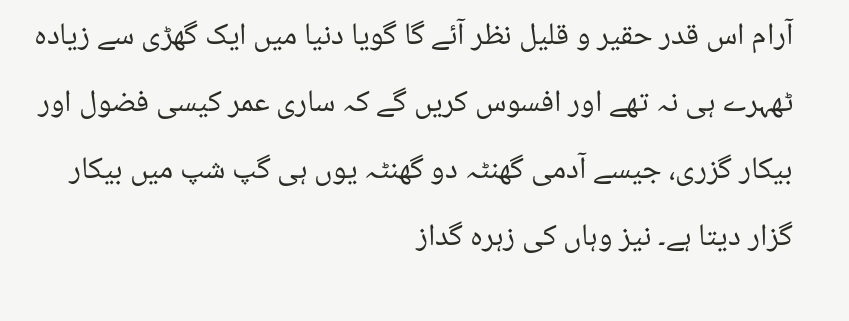آرام اس قدر حقیر و قلیل نظر آئے گا گویا دنیا میں ایک گھڑی سے زیادہ ٹھہرے ہی نہ تھے اور افسوس کریں گے کہ ساری عمر کیسی فضول اور بیکار گزری، جیسے آدمی گھنٹہ دو گھنٹہ یوں ہی گپ شپ میں بیکار گزار دیتا ہے۔ نیز وہاں کی زہرہ گداز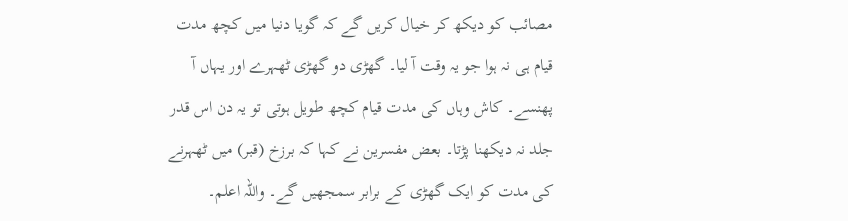مصائب کو دیکھ کر خیال کریں گے کہ گویا دنیا میں کچھ مدت قیام ہی نہ ہوا جو یہ وقت آ لیا۔ گھڑی دو گھڑی ٹھہرے اور یہاں آ پھنسے۔ کاش وہاں کی مدت قیام کچھ طویل ہوتی تو یہ دن اس قدر جلد نہ دیکھنا پڑتا۔ بعض مفسرین نے کہا کہ برزخ (قبر) میں ٹھہرنے کی مدت کو ایک گھڑی کے برابر سمجھیں گے۔ واللہ اعلم۔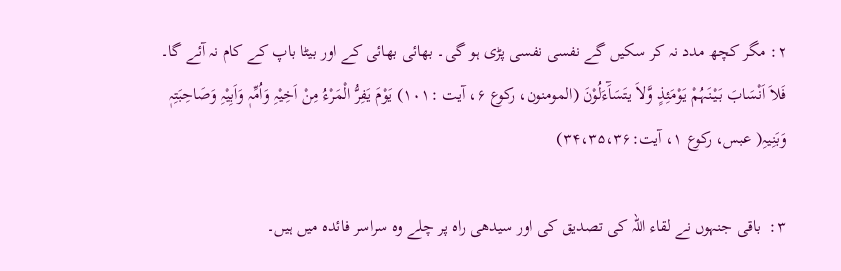۲: مگر کچھ مدد نہ کر سکیں گے نفسی نفسی پڑی ہو گی۔ بھائی بھائی کے اور بیٹا باپ کے کام نہ آئے گا۔ فَلاَ اَنْسَابَ بَیْنَہُمْ یَوْمَئِذٍ وَّلاَ یتَسَآَءَلُوْنَ (المومنون، رکوع ۶، آیت :۱۰۱) یَوْمَ یَفِرُّ الْمَرْءُ مِنْ اَخِیْہِ وَاُمِّہٖ وَاَبِیْہِ وَصَاحِبَتِہٖ وَبَنِیہِ( عبس، رکوع ۱، آیت:۳۴،۳۵،۳۶)

۳:  باقی جنہوں نے لقاء اللہ کی تصدیق کی اور سیدھی راہ پر چلے وہ سراسر فائدہ میں ہیں۔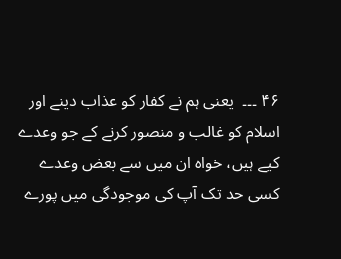۴۶ ۔۔۔  یعنی ہم نے کفار کو عذاب دینے اور اسلام کو غالب و منصور کرنے کے جو وعدے کیے ہیں، خواہ ان میں سے بعض وعدے کسی حد تک آپ کی موجودگی میں پورے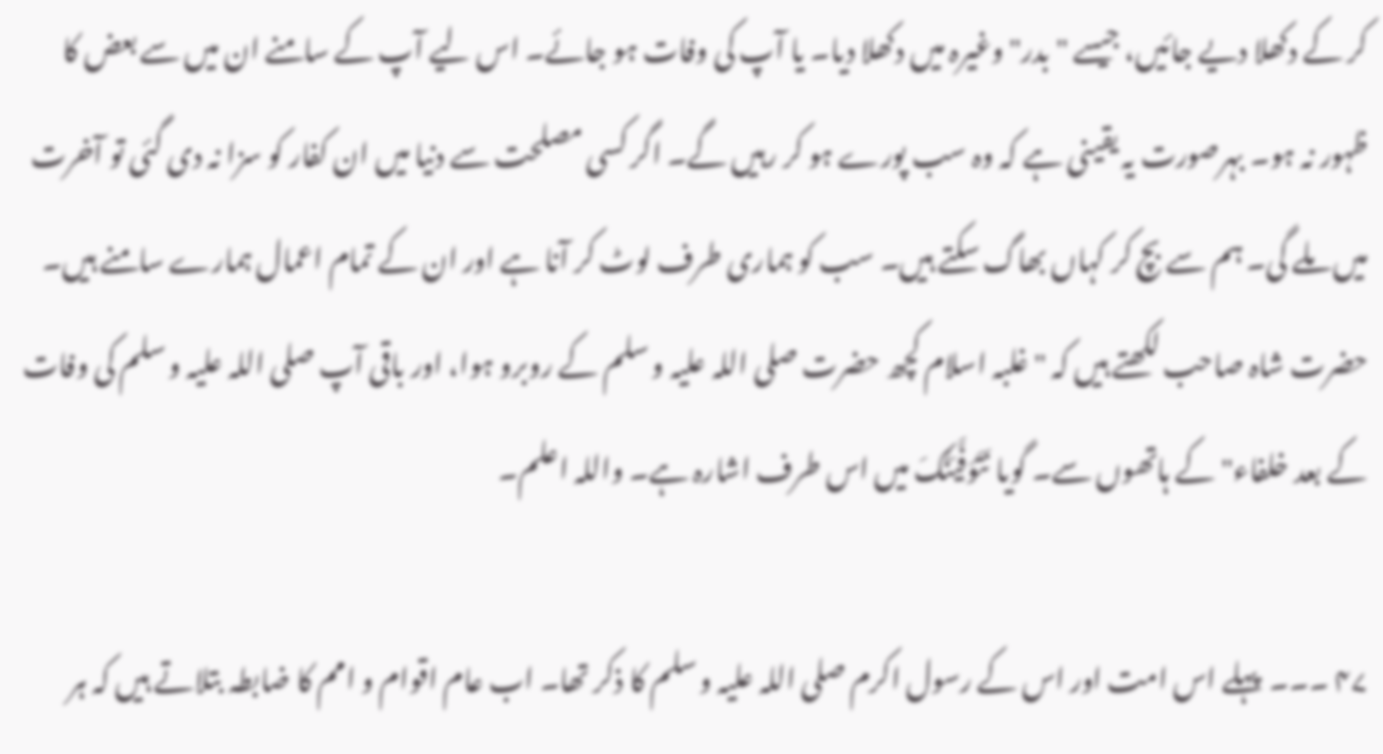کر کے دکھلا دیے جائیں، جیسے "بدر" وغیرہ میں دکھلا دیا۔ یا آپ کی وفات ہو جائے۔ اس لیے آپ کے سامنے ان میں سے بعض کا ظہور نہ ہو۔ بہرصورت یہ یقینی ہے کہ وہ سب پورے ہو کر رہیں گے۔ اگر کسی مصلحت سے دنیا میں ان کفار کو سزا نہ دی گئی تو آخرت میں ملے گی۔ ہم سے بچ کر کہاں بھاگ سکتے ہیں۔ سب کو ہماری طرف لوٹ کر آنا ہے اور ان کے تمام اعمال ہمارے سامنے ہیں۔ حضرت شاہ صاحب لکھتے ہیں کہ "غلبہ اسلام کچھ حضرت صلی اللہ علیہ و سلم کے روبرو ہوا، اور باقی آپ صلی اللہ علیہ و سلم کی وفات کے بعد خلفاء" کے ہاتھوں سے۔ گویا نَتَوَفَّیَنَّکَ میں اس طرف اشارہ ہے۔ واللہ اعلم۔

۴۷ ۔۔۔  پہلے اس امت اور اس کے رسول اکرم صلی اللہ علیہ و سلم کا ذکر تھا۔ اب عام اقوام و امم کا ضابطہ بتلاتے ہیں کہ ہر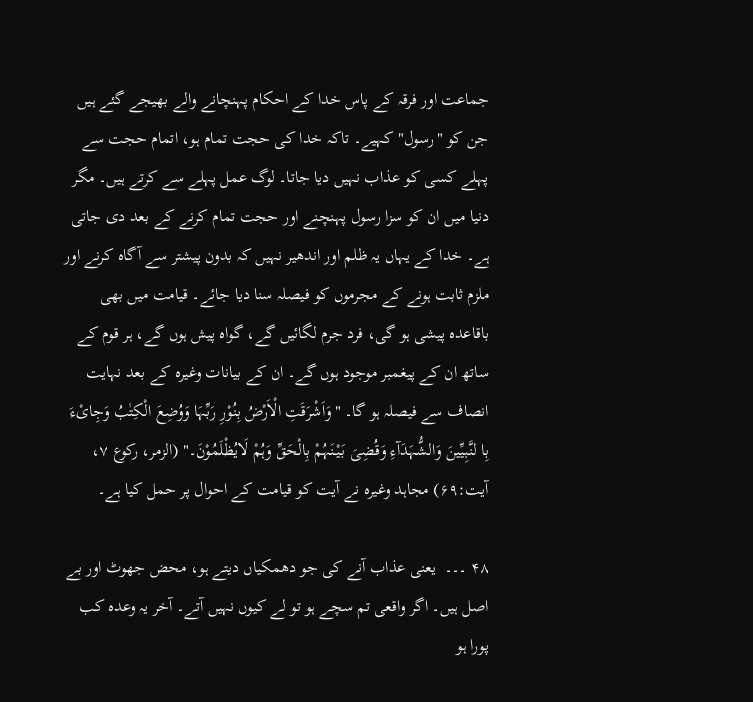جماعت اور فرقہ کے پاس خدا کے احکام پہنچانے والے بھیجے گئے ہیں جن کو "رسول" کہیے۔ تاکہ خدا کی حجت تمام ہو، اتمام حجت سے پہلے کسی کو عذاب نہیں دیا جاتا۔ لوگ عمل پہلے سے کرتے ہیں۔ مگر دنیا میں ان کو سزا رسول پہنچنے اور حجت تمام کرنے کے بعد دی جاتی ہے۔ خدا کے یہاں یہ ظلم اور اندھیر نہیں کہ بدون پیشتر سے آگاہ کرنے اور ملزم ثابت ہونے کے مجرموں کو فیصلہ سنا دیا جائے۔ قیامت میں بھی باقاعدہ پیشی ہو گی، فرد جرم لگائیں گے، گواہ پیش ہوں گے، ہر قوم کے ساتھ ان کے پیغمبر موجود ہوں گے۔ ان کے بیانات وغیرہ کے بعد نہایت انصاف سے فیصلہ ہو گا۔ "وَاَشْرَقَتِ الْاَرْضُ بِنُوْرِ رَبِّہَا وَوُضِعَ الْکِتٰبُ وَجِایْءَ بِا لنَّبِیِّینَ وَالشُّہَدَآءِ وَقُضِیَ بَیْنَہُمْ بِالْحَقِّ وَہُمْ لَایُظْلَمُوْنَ۔" (الزمر، رکوع ۷، آیت:۶۹) مجاہد وغیرہ نے آیت کو قیامت کے احوال پر حمل کیا ہے۔

۴۸ ۔۔۔  یعنی عذاب آنے کی جو دھمکیاں دیتے ہو، محض جھوٹ اور بے اصل ہیں۔ اگر واقعی تم سچے ہو تو لے کیوں نہیں آتے۔ آخر یہ وعدہ کب پورا ہو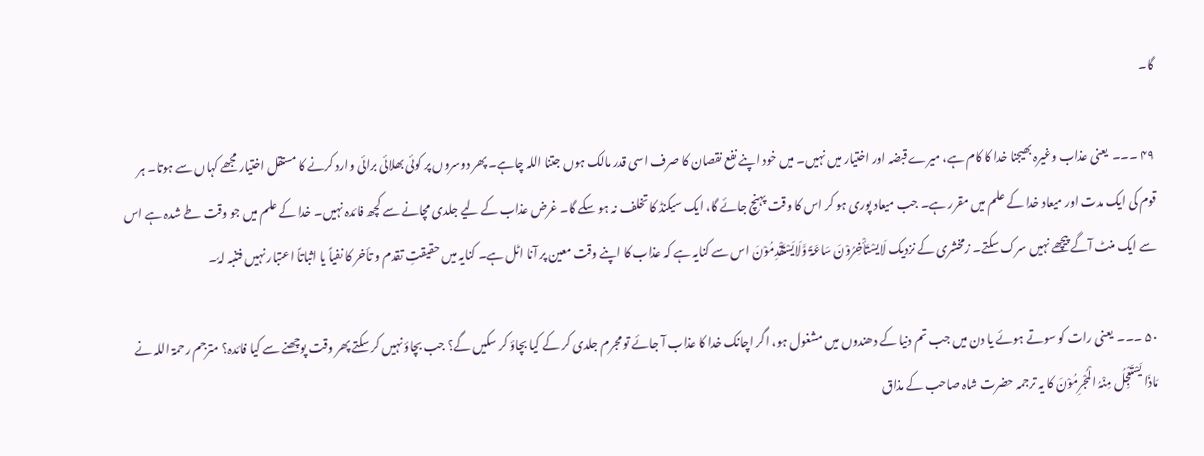گا۔

۴۹ ۔۔۔  یعنی عذاب وغیرہ بھیجنا خدا کا کام ہے، میرے قبضہ اور اختیار میں نہیں۔ میں خود اپنے نفع نقصان کا صرف اسی قدر مالک ہوں جتنا اللہ چاہے۔ پھر دوسروں پر کوئی بھلائی برائی وارد کرنے کا مستقل اختیار مجھے کہاں سے ہوتا۔ ہر قوم کی ایک مدت اور میعاد خدا کے علم میں مقرر ہے۔ جب میعاد پوری ہو کر اس کا وقت پہنچ جائے گا، ایک سیکنڈ کا تخلف نہ ہو سکے گا۔ غرض عذاب کے لیے جلدی مچانے سے کچھ فائدہ نہیں۔ خدا کے علم میں جو وقت طے شدہ ہے اس سے ایک منٹ آگے پیچھے نہیں سرک سکتے۔ زمخشری کے نزدیک لَایسْتَأْخِرُوْنَ سَاعَۃً وَّلَایَسْتَقْدِمُوْنَ اس سے کنایہ ہے کہ عذاب کا اپنے وقت معین پر آنا اٹل ہے۔ کنایہ میں حقیقتِ تقدم و تأخر کا نفیاً یا اثباتاً اعتبار نہیں فتنبہ لہٗ۔

۵۰ ۔۔۔  یعنی رات کو سوتے ہوئے یا دن میں جب تم دنیا کے دھندوں میں مشغول ہو، اگر اچانک خدا کا عذاب آ جائے تو مجرم جلدی کر کے کیا بچاؤ کر سکیں گے؟ جب بچاؤ نہیں کر سکتے پھر وقت پوچھنے سے کیا فائدہ؟ مترجم رحمۃ اللہ نے مَاذَا یَسْتَعْجِلُ مِنْہُ الْمُجْرِمُوْنَ کا یہ ترجمہ حضرت شاہ صاحب کے مذاق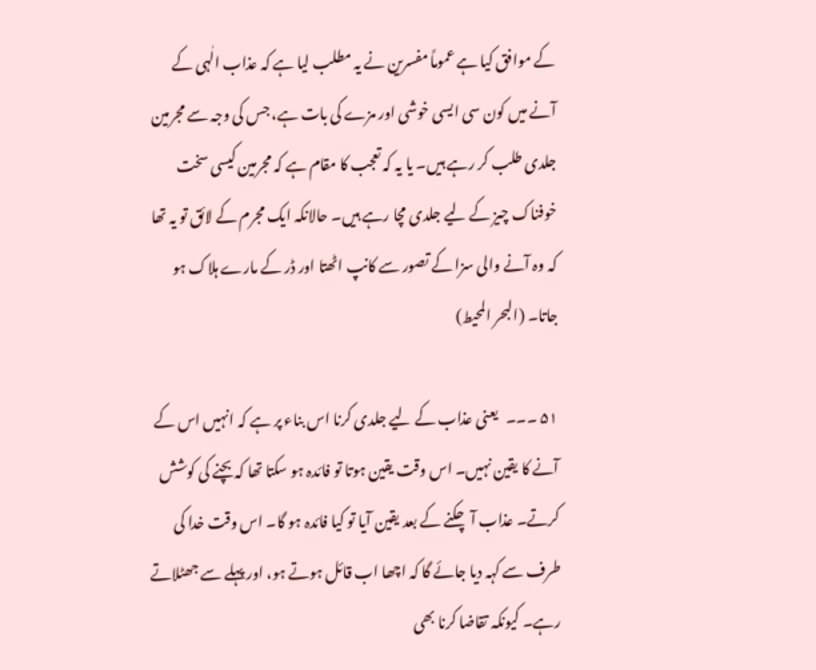کے موافق کیا ہے عموماً مفسرین نے یہ مطلب لیا ہے کہ عذاب الٰہی کے آنے میں کون سی ایسی خوشی اور مزے کی بات ہے، جس کی وجہ سے مجرمین جلدی طلب کر رہے ہیں۔ یا یہ کہ تعجب کا مقام ہے کہ مجرمین کیسی سخت خوفناک چیز کے لیے جلدی مچا رہے ہیں۔ حالانکہ ایک مجرم کے لائق تو یہ تھا کہ وہ آنے والی سزا کے تصور سے کانپ اٹھتا اور ڈر کے مارے ہلاک ہو جاتا۔ (البحر المحیط)

۵۱ ۔۔۔   یعنی عذاب کے لیے جلدی کرنا اس بناء پر ہے کہ انہیں اس کے آنے کا یقین نہیں۔ اس وقت یقین ہوتا تو فائدہ ہو سکتا تھا کہ بچنے کی کوشش کرتے۔ عذاب آ چکنے کے بعد یقین آیا تو کیا فائدہ ہو گا۔ اس وقت خدا کی طرف سے کہہ دیا جائے گا کہ اچھا اب قائل ہوتے ہو، اور پہلے سے جھٹلاتے رہے۔ کیونکہ تقاضا کرنا بھی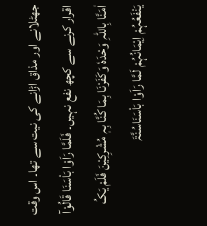جھٹلانے اور مذاق اڑانے کی نیت سے تھا۔ اس وقت اقرار کرنے سے کچھ نفع نہیں۔ فَلَمَّا رَاَوْا بَاْسَنَا قَالُوْآ اٰمَنَّا بِاللّٰہِ وَحْدَہٗ وَکَفَرْنَا بِمَا کُنَّا بِہٖ مُشْرِکِیْنَ فَلَمْ یَکُ یَنْفَعُہُمْ اِیْمَانُہُمْ لَمَّا رَاَوْا بَاْسَنَاسُنَّۃَ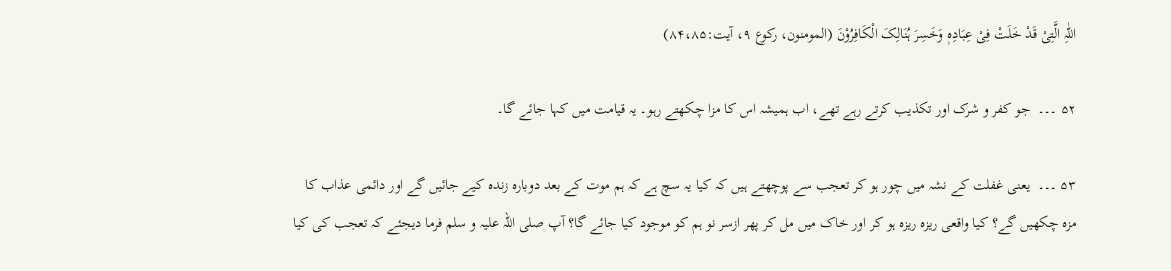اللّٰہِ الَّتِیْ قَدْ خَلَتْ فِیْ عِبَادِہٖ وَخَسِرَ ہُنَالِکَ الْکَافِرُوْنَ (المومنون، رکوع ۹، آیت:۸۴،۸۵)

۵۲ ۔۔۔  جو کفر و شرک اور تکذیب کرتے رہے تھے، اب ہمیشہ اس کا مزا چکھتے رہو۔ یہ قیامت میں کہا جائے گا۔

۵۳ ۔۔۔  یعنی غفلت کے نشہ میں چور ہو کر تعجب سے پوچھتے ہیں کہ کیا یہ سچ ہے کہ ہم موت کے بعد دوبارہ زندہ کیے جائیں گے اور دائمی عذاب کا مزہ چکھیں گے؟ کیا واقعی ریزہ ریزہ ہو کر اور خاک میں مل کر پھر ازسر نو ہم کو موجود کیا جائے گا؟ آپ صلی اللہ علیہ و سلم فرما دیجئے کہ تعجب کی کیا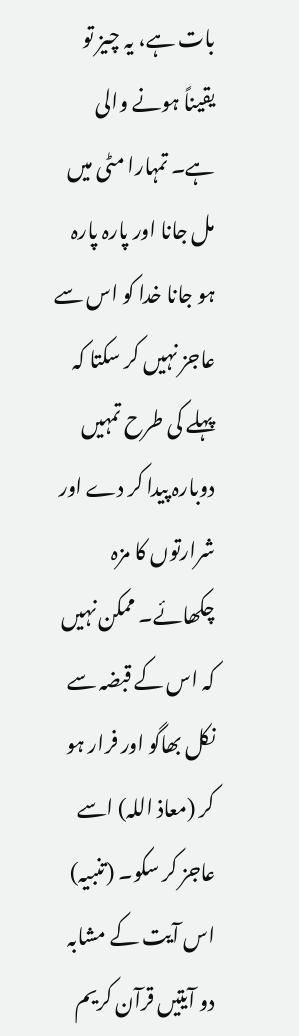بات ہے، یہ چیز تو یقیناً ہونے والی ہے۔ تمہارا مٹی میں مل جانا اور پارہ پارہ ہو جانا خدا کو اس سے عاجز نہیں کر سکتا کہ پہلے کی طرح تمہیں دوبارہ پیدا کر دے اور شرارتوں کا مزہ چکھائے۔ ممکن نہیں کہ اس کے قبضہ سے نکل بھاگو اور فرار ہو کر (معاذ اللہ) اسے عاجز کر سکو۔ (تنبیہ) اس آیت کے مشابہ دو آیتیں قرآن کریم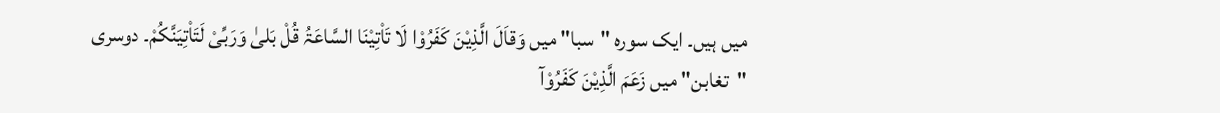میں ہیں۔ ایک سورہ "سبا" میں وَقاَلَ الَّذِیْنَ کَفَرُوْا لَا تَاْتِیْنَا السَّاعَۃُ قُلْ بَلیٰ وَرَبِّیْ لَتَاْتِیَنَّکُمْ۔ دوسری "تغابن" میں زَعَمَ الَّذِیْنَ کَفَرُوْآ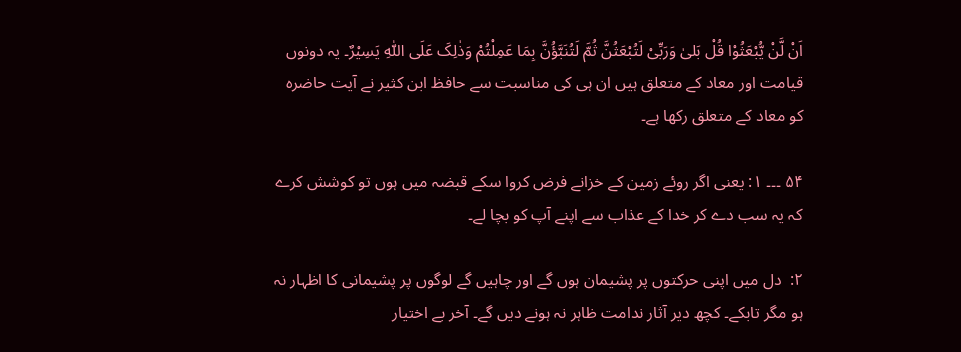اَنْ لَّنْ یُّبْعَثُوْا قُلْ بَلیٰ وَرَبِّیْ لَتُبْعَثُنَّ ثُمَّ لَتُنَبَّؤُنَّ بِمَا عَمِلْتُمْ وَذٰلِکَ عَلَی اللّٰہِ یَسِیْرٌ۔ یہ دونوں قیامت اور معاد کے متعلق ہیں ان ہی کی مناسبت سے حافظ ابن کثیر نے آیت حاضرہ کو معاد کے متعلق رکھا ہے۔

۵۴ ۔۔۔ ۱: یعنی اگر روئے زمین کے خزانے فرض کروا سکے قبضہ میں ہوں تو کوشش کرے کہ یہ سب دے کر خدا کے عذاب سے اپنے آپ کو بچا لے۔

۲:  دل میں اپنی حرکتوں پر پشیمان ہوں گے اور چاہیں گے لوگوں پر پشیمانی کا اظہار نہ ہو مگر تابکے۔ کچھ دیر آثار ندامت ظاہر نہ ہونے دیں گے۔ آخر بے اختیار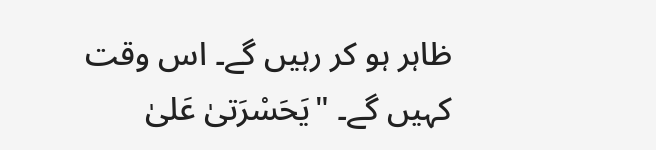ظاہر ہو کر رہیں گے۔ اس وقت کہیں گے۔ "یَحَسْرَتیٰ عَلیٰ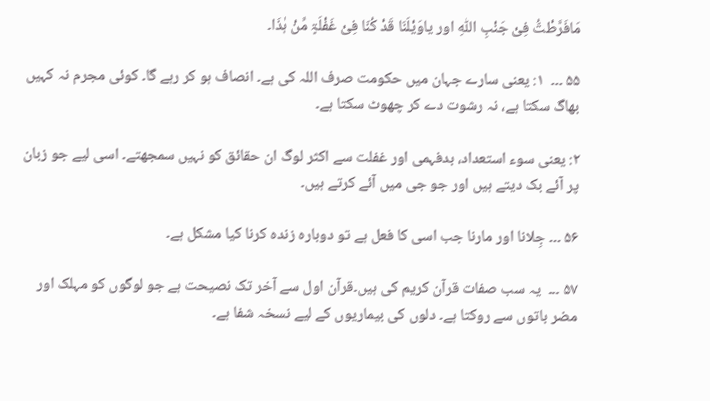مَافَرَّطْتُّ فِیْ جَنْبِ اللّٰہِ اور یاوَیْلَنَا قَدْ کُنّا فِیْ غَفْلَۃٍ مِّنْ ہٰذَا۔

۵۵ ۔۔۔  ۱: یعنی سارے جہان میں حکومت صرف اللہ کی ہے۔ انصاف ہو کر رہے گا۔ کوئی مجرم نہ کہیں بھاگ سکتا ہے، نہ رشوت دے کر چھوٹ سکتا ہے۔

۲: یعنی سوء استعداد، بدفہمی اور غفلت سے اکثر لوگ ان حقائق کو نہیں سمجھتے۔ اسی لیے جو زبان پر آئے بک دیتے ہیں اور جو جی میں آئے کرتے ہیں۔

۵۶ ۔۔۔ جِلانا اور مارنا جب اسی کا فعل ہے تو دوبارہ زندہ کرنا کیا مشکل ہے۔

۵۷ ۔۔۔  یہ سب صفات قرآن کریم کی ہیں۔قرآن اول سے آخر تک نصیحت ہے جو لوگوں کو مہلک اور مضر باتوں سے روکتا ہے۔ دلوں کی بیماریوں کے لیے نسخہ شفا ہے۔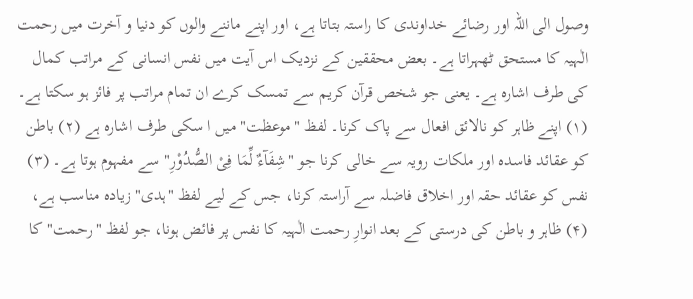وصول الی اللہ اور رضائے خداوندی کا راستہ بتاتا ہے، اور اپنے ماننے والوں کو دنیا و آخرت میں رحمت الٰہیہ کا مستحق ٹھہراتا ہے۔ بعض محققین کے نزدیک اس آیت میں نفس انسانی کے مراتب کمال کی طرف اشارہ ہے۔ یعنی جو شخص قرآن کریم سے تمسک کرے ان تمام مراتب پر فائز ہو سکتا ہے۔ (۱) اپنے ظاہر کو نالائق افعال سے پاک کرنا۔ لفظ "موعظت" میں ا سکی طرف اشارہ ہے (٢) باطن کو عقائد فاسدہ اور ملکات رویہ سے خالی کرنا جو "شِفَآءٌ لِّمَا فِیْ الصُّدُوْرِ" سے مفہوم ہوتا ہے۔ (۳) نفس کو عقائد حقہ اور اخلاق فاضلہ سے آراستہ کرنا، جس کے لیے لفظ "ہدی" زیادہ مناسب ہے، (۴) ظاہر و باطن کی درستی کے بعد انوارِ رحمت الٰہیہ کا نفس پر فائض ہونا، جو لفظ "رحمت" کا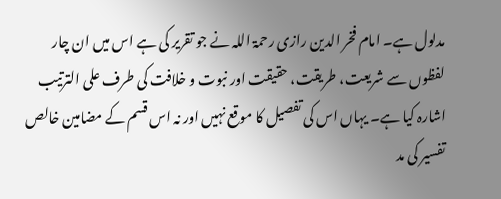مدلول ہے۔ امام فخر الدین رازی رحمۃ اللہ نے جو تقریر کی ہے اس میں ان چار لفظوں سے شریعت، طریقت، حقیقت اور نبوت و خلافت کی طرف علی الترتیب اشارہ کیا ہے۔ یہاں اس کی تفصیل کا موقع نہیں اور نہ اس قسم کے مضامین خالص تفسیر کی مد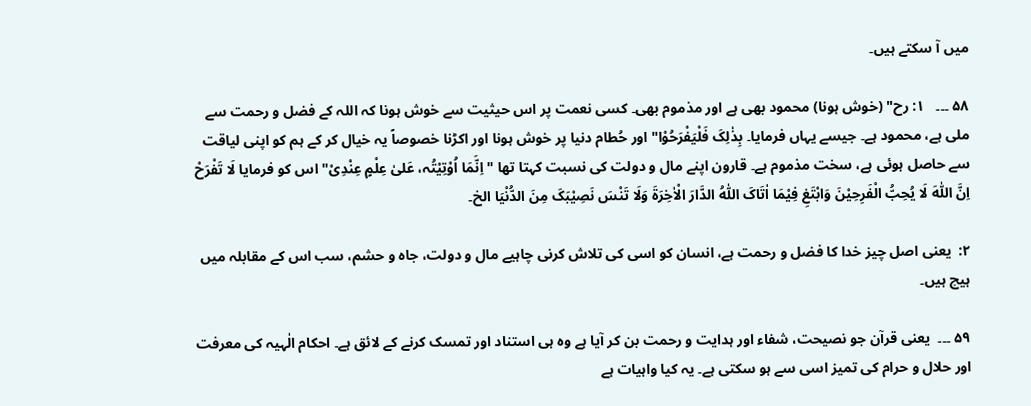میں آ سکتے ہیں۔

۵۸ ۔۔۔   ۱: رح" (خوش ہونا) محمود بھی ہے اور مذموم بھی۔ کسی نعمت پر اس حیثیت سے خوش ہونا کہ اللہ کے فضل و رحمت سے ملی ہے، محمود ہے۔ جیسے یہاں فرمایا۔ بِذٰلِکَ فَلْیَفْرَحُوْا" اور حُطام دنیا پر خوش ہونا اور اکڑنا خصوصاً یہ خیال کر کے ہم کو اپنی لیاقت سے حاصل ہوئی ہے، سخت مذموم ہے۔ قارون اپنے مال و دولت کی نسبت کہتا تھا "اِنَّمَا اُوْتِیْتُہ، عَلیٰ عِلْمٍ عِنْدِیْ" اس کو فرمایا لَا تَفْرَحْ اِنَّ اللّٰہَ لَا یُحِبُّ الْفَرِحِیْنَ وَابْتَغِ فِیْمَا اٰتَاکَ اللّٰہُ الدَّارَ الْاٰخِرَۃَ وَلَا تَنْسَ نَصِیْبَکَ مِنَ الدُّنْیَا الخ۔

۲:  یعنی اصل چیز خدا کا فضل و رحمت ہے، انسان کو اسی کی تلاش کرنی چاہیے مال و دولت، جاہ و حشم، سب اس کے مقابلہ میں ہیچ ہیں۔

۵۹ ۔۔۔  یعنی قرآن جو نصیحت، شفاء اور ہدایت و رحمت بن کر آیا ہے وہ ہی استناد اور تمسک کرنے کے لائق ہے۔ احکام الٰہیہ کی معرفت اور حلال و حرام کی تمیز اسی سے ہو سکتی ہے۔ یہ کیا واہیات ہے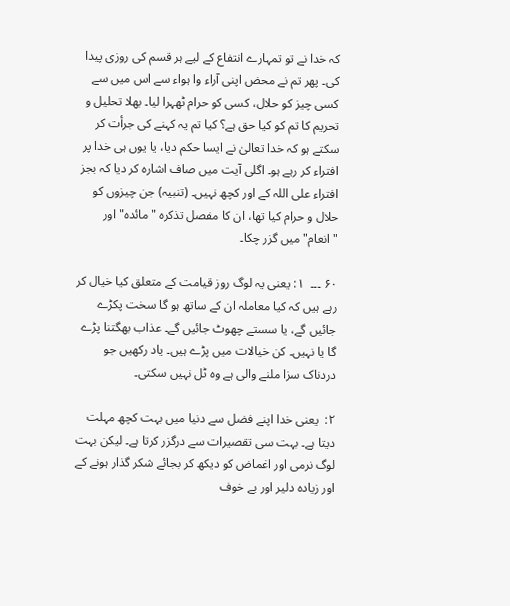کہ خدا نے تو تمہارے انتفاع کے لیے ہر قسم کی روزی پیدا کی۔ پھر تم نے محض اپنی آراء وا ہواء سے اس میں سے کسی چیز کو حلال، کسی کو حرام ٹھہرا لیا۔ بھلا تحلیل و تحریم کا تم کو کیا حق ہے؟ کیا تم یہ کہنے کی جرأت کر سکتے ہو کہ خدا تعالیٰ نے ایسا حکم دیا، یا یوں ہی خدا پر افتراء کر رہے ہو۔ اگلی آیت میں صاف اشارہ کر دیا کہ بجز افتراء علی اللہ کے اور کچھ نہیں۔ (تنبیہ) جن چیزوں کو حلال و حرام کیا تھا، ان کا مفصل تذکرہ "مائدہ" اور "انعام" میں گزر چکا۔

۶۰ ۔۔۔  ۱: یعنی یہ لوگ روز قیامت کے متعلق کیا خیال کر رہے ہیں کہ کیا معاملہ ان کے ساتھ ہو گا سخت پکڑے جائیں گے، یا سستے چھوٹ جائیں گے۔ عذاب بھگتنا پڑے گا یا نہیں۔ کن خیالات میں پڑے ہیں۔ یاد رکھیں جو دردناک سزا ملنے والی ہے وہ ٹل نہیں سکتی۔

۲:  یعنی خدا اپنے فضل سے دنیا میں بہت کچھ مہلت دیتا ہے۔ بہت سی تقصیرات سے درگزر کرتا ہے۔ لیکن بہت لوگ نرمی اور اغماض کو دیکھ کر بجائے شکر گذار ہونے کے اور زیادہ دلیر اور بے خوف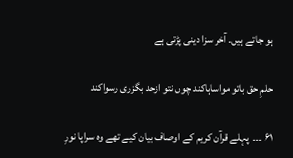ہو جاتے ہیں۔ آخر سزا دینی پڑتی ہے

حلمِ حق باتو مواساہاکند چوں نتو ازحد بگزری رسواکند

۶۱ ۔۔۔  پہلے قرآن کریم کے اوصاف بیان کیے تھے وہ سراپا نورِ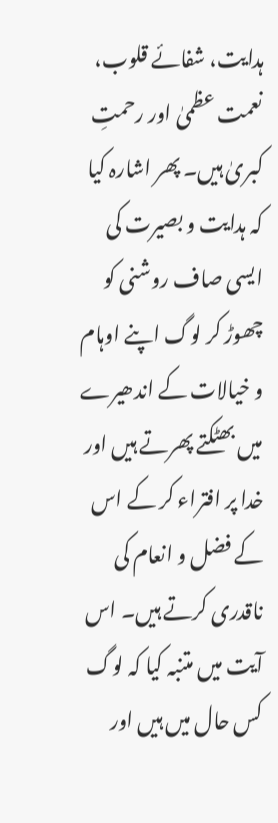ہدایت، شفائے قلوب، نعمت عظمیٰ اور رحمتِ کبریٰ ہیں۔ پھر اشارہ کیا کہ ہدایت و بصیرت کی ایسی صاف روشنی کو چھوڑ کر لوگ اپنے اوہام و خیالات کے اندھیرے میں بھٹکتے پھرتے ہیں اور خدا پر افتراء کر کے اس کے فضل و انعام کی ناقدری کرتے ہیں۔ اس آیت میں متنبہ کیا کہ لوگ کس حال میں ہیں اور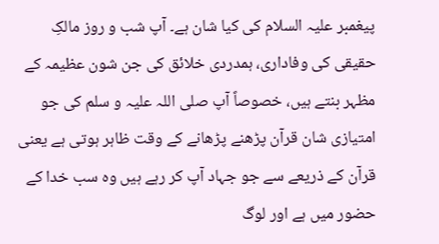پیغمبر علیہ السلام کی کیا شان ہے۔ آپ شب و روز مالکِ حقیقی کی وفاداری، ہمدردی خلائق کی جن شون عظیمہ کے مظہر بنتے ہیں، خصوصاً آپ صلی اللہ علیہ و سلم کی جو امتیازی شان قرآن پڑھنے پڑھانے کے وقت ظاہر ہوتی ہے یعنی قرآن کے ذریعے سے جو جہاد آپ کر رہے ہیں وہ سب خدا کے حضور میں ہے اور لوگ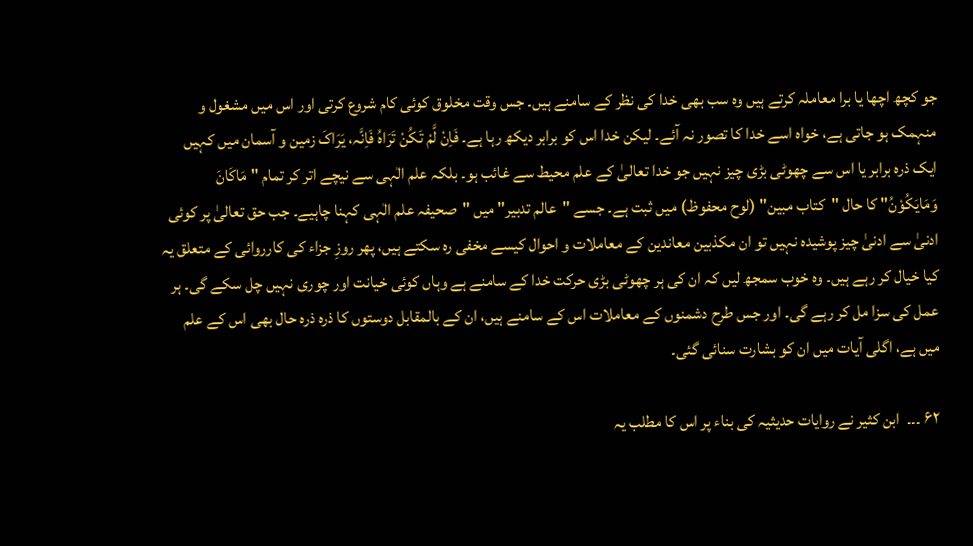جو کچھ اچھا یا برا معاملہ کرتے ہیں وہ سب بھی خدا کی نظر کے سامنے ہیں۔ جس وقت مخلوق کوئی کام شروع کرتی اور اس میں مشغول و منہمک ہو جاتی ہے، خواہ اسے خدا کا تصور نہ آئے۔ لیکن خدا اس کو برابر دیکھ رہا ہے۔ فَاِنْ لَّمْ تَکُنْ تَرَاہُ فَاِنَّہ، یَرَاکَ زمین و آسمان میں کہیں ایک ذرہ برابر یا اس سے چھوٹی بڑی چیز نہیں جو خدا تعالیٰ کے علم محیط سے غائب ہو۔ بلکہ علم الٰہی سے نیچے اتر کر تمام "مَاکَانَ وَمَایَکُوْنُ" کا حال "کتاب مبین" (لوح محفوظ) میں ثبت ہے۔ جسے "عالم تدبیر" میں "صحیفہ علم الٰہی کہنا چاہیے۔ جب حق تعالیٰ پر کوئی ادنیٰ سے ادنیٰ چیز پوشیدہ نہیں تو ان مکذبین معاندین کے معاملات و احوال کیسے مخفی رہ سکتے ہیں، پھر روزِ جزاء کی کارروائی کے متعلق یہ کیا خیال کر رہے ہیں۔ وہ خوب سمجھ لیں کہ ان کی ہر چھوٹی بڑی حرکت خدا کے سامنے ہے وہاں کوئی خیانت اور چوری نہیں چل سکے گی۔ ہر عمل کی سزا مل کر رہے گی۔ اور جس طرح دشمنوں کے معاملات اس کے سامنے ہیں، ان کے بالمقابل دوستوں کا ذرہ ذرہ حال بھی اس کے علم میں ہے، اگلی آیات میں ان کو بشارت سنائی گئی۔

۶۲ ۔۔۔  ابن کثیر نے روایات حدیثیہ کی بناء پر اس کا مطلب یہ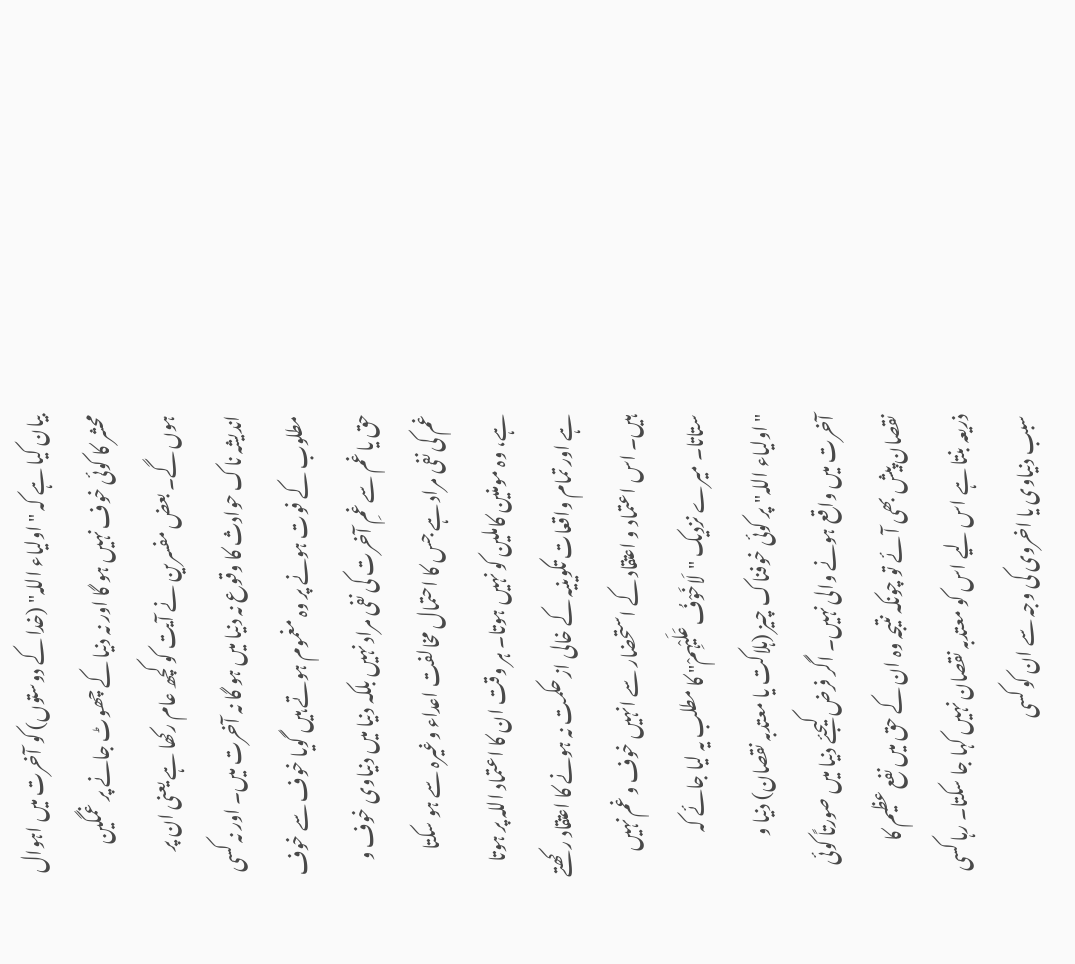بیان کیا ہے کہ "اولیاء اللہ" (خدا کے دوستوں) کو آخرت میں اہوال محشر کا کوئی خوف نہیں ہو گا اور نہ دنیا کے چھوٹ جانے پر غمگین ہوں گے۔ بعض مفسرین نے آیت کو کچھ عام رکھا ہے یعنی ان پر اندیشہ ناک حوادث کا وقوع نہ دنیا میں ہو گا نہ آخرت میں۔ اور نہ کسی مطلوب کے فوت ہونے پر وہ مغموم ہوتے ہیں گویا خوف سے خوف حق یا غم سے غمِ آخرت کی نفی مراد نہیں بلکہ دنیا میں دنیاوی خوف و غم کی نفی مراد ہے جس کا احتمال مخالفت اعداء وغیرہ سے ہو سکتا ہے، وہ مومنین کاملین کو نہیں ہوتا۔ ہر وقت ان کا اعتماد اللہ پر ہوتا ہے اور تمام واقعات تکوینیہ کے خالی از حکمت نہ ہونے کا اعتقاد رکھتے ہیں۔ اس اعتماد و اعتقاد کے استحضار سے انہیں خوف و غم نہیں ستاتا۔ میرے نزدیک "لَاخَوْفُ عَلَیْہِمْ" کا مطلب یہ لیا جائے کہ "اولیاء اللہ" پر کوئی خوفناک چیز (ہلاکت یا معتدبہ نقصان) دنیا و آخرت میں واقع ہونے والی نہیں۔ اگر فرض کیجئے دنیا میں صورتاً کوئی نقصان پیش بھی آئے تو چونکہ نتیجہ وہ ان کے حق میں نفع عظیم کا ذریعہ بنتا ہے اس لیے اس کو معتدبہ نقصان نہیں کہا جا سکتا۔ رہا کسی سبب دنیاوی یا اخروی کی وجہ سے ان کو کسی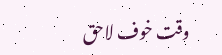وقت خوف لاحق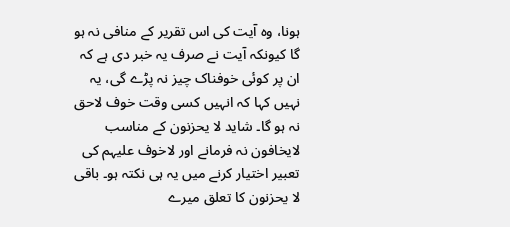ہونا، وہ آیت کی اس تقریر کے منافی نہ ہو گا کیونکہ آیت نے صرف یہ خبر دی ہے کہ ان پر کوئی خوفناک چیز نہ پڑے گی، یہ نہیں کہا کہ انہیں کسی وقت خوف لاحق نہ ہو گا۔ شاید لا یحزنون کے مناسب لایخافون نہ فرمانے اور لاخوف علیہم کی تعبیر اختیار کرنے میں یہ ہی نکتہ ہو۔ باقی لا یحزنون کا تعلق میرے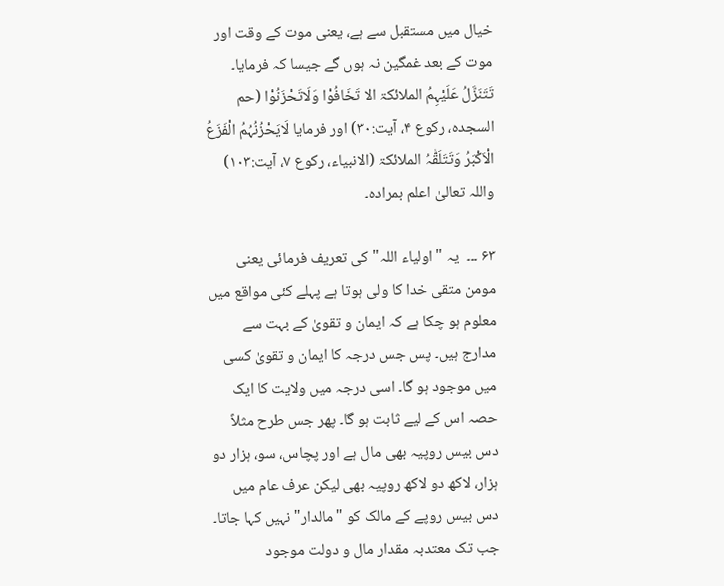خیال میں مستقبل سے ہے، یعنی موت کے وقت اور موت کے بعد غمگین نہ ہوں گے جیسا کہ فرمایا۔ تَتَنَزَّلُ عَلَیْہِمُ الملائکۃ الا تَخَافُوْا وَلَاتَحْزَنُوْا (حم السجدہ، رکوع ۴، آیت:۳۰) اور فرمایا لَایَحْزُنُہُمُ الْفَزَعُ الْاَکْبَرُ وَتَتَلَقّٰہُ الملائکۃ (الانبیاء، رکوع ۷، آیت:۱۰۳) واللہ تعالیٰ اعلم بمرادہ۔

۶۳ ۔۔۔  یہ "اولیاء اللہ" کی تعریف فرمائی یعنی مومن متقی خدا کا ولی ہوتا ہے پہلے کئی مواقع میں معلوم ہو چکا ہے کہ ایمان و تقویٰ کے بہت سے مدارج ہیں۔ پس جس درجہ کا ایمان و تقویٰ کسی میں موجود ہو گا۔ اسی درجہ میں ولایت کا ایک حصہ اس کے لیے ثابت ہو گا۔ پھر جس طرح مثلاً دس بیس روپیہ بھی مال ہے اور پچاس، سو، ہزار دو ہزار، لاکھ دو لاکھ روپیہ بھی لیکن عرف عام میں دس بیس روپے کے مالک کو "مالدار" نہیں کہا جاتا۔ جب تک معتدبہ مقدار مال و دولت موجود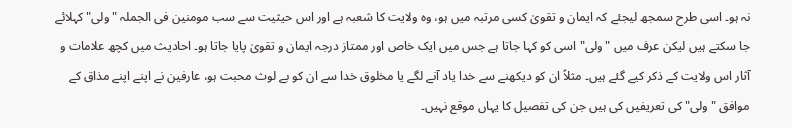نہ ہو۔ اسی طرح سمجھ لیجئے کہ ایمان و تقویٰ کسی مرتبہ میں ہو، وہ ولایت کا شعبہ ہے اور اس حیثیت سے سب مومنین فی الجملہ "ولی" کہلائے جا سکتے ہیں لیکن عرف میں "ولی" اسی کو کہا جاتا ہے جس میں ایک خاص اور ممتاز درجہ ایمان و تقویٰ پایا جاتا ہو۔ احادیث میں کچھ علامات و آثار اس ولایت کے ذکر کیے گئے ہیں۔ مثلاً ان کو دیکھنے سے خدا یاد آنے لگے یا مخلوق خدا سے ان کو بے لوث محبت ہو، عارفین نے اپنے اپنے مذاق کے موافق "ولی" کی تعریفیں کی ہیں جن کی تفصیل کا یہاں موقع نہیں۔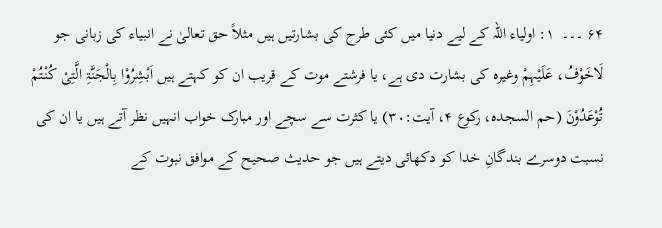۶۴ ۔۔۔  ۱: اولیاء اللہ کے لیے دنیا میں کئی طرح کی بشارتیں ہیں مثلاً حق تعالیٰ نے انبیاء کی زبانی جو لَاخَوْفُ، عَلَیْہِمْ وغیرہ کی بشارت دی ہے، یا فرشتے موت کے قریب ان کو کہتے ہیں اَبْشِرُوْا بِالْجَنَّۃِ الَّتِیْ کُنْتُمْ تُوْعَدُوْنَ (حم السجدہ، رکوع ۴، آیت:۳۰) یا کثرت سے سچے اور مبارک خواب انہیں نظر آتے ہیں یا ان کی نسبت دوسرے بندگانِ خدا کو دکھائی دیتے ہیں جو حدیث صحیح کے موافق نبوت کے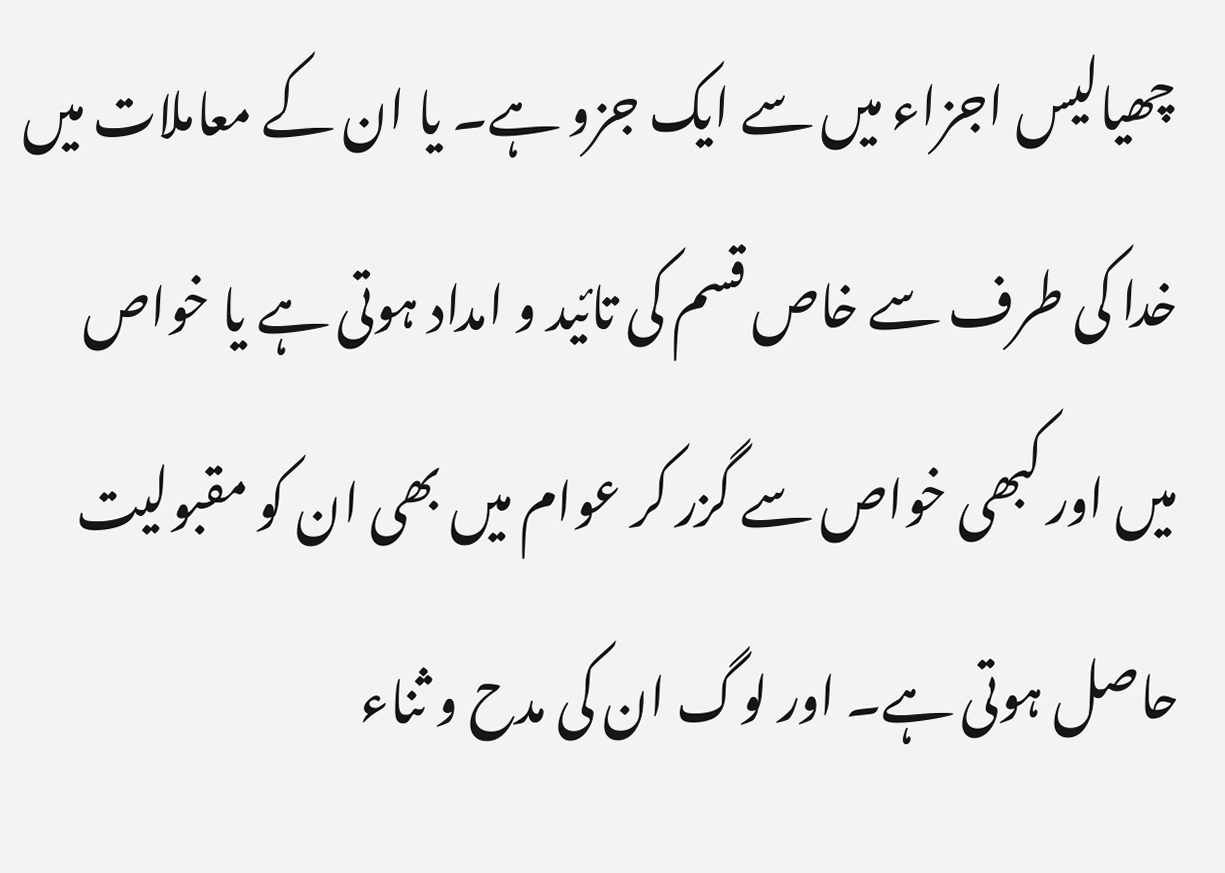چھیالیس اجزاء میں سے ایک جزو ہے۔ یا ان کے معاملات میں خدا کی طرف سے خاص قسم کی تائید و امداد ہوتی ہے یا خواص میں اور کبھی خواص سے گزر کر عوام میں بھی ان کو مقبولیت حاصل ہوتی ہے۔ اور لوگ ان کی مدح و ثناء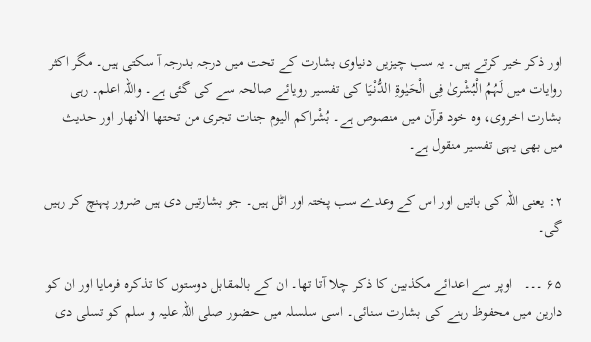اور ذکر خیر کرتے ہیں۔ یہ سب چیزیں دنیاوی بشارت کے تحت میں درجہ بدرجہ آ سکتی ہیں۔ مگر اکثر روایات میں لَہُمُ الْبُشْریٰ فِی الْحَیٰوۃِ الدُّنْیَا کی تفسیر رویائے صالحہ سے کی گئی ہے۔ واللہ اعلم۔ رہی بشارت اخروی، وہ خود قرآن میں منصوص ہے۔ بُشْراکم الیوم جنات تجری من تحتھا الانھار اور حدیث میں بھی یہی تفسیر منقول ہے۔

۲: یعنی اللہ کی باتیں اور اس کے وعدے سب پختہ اور اٹل ہیں۔ جو بشارتیں دی ہیں ضرور پہنچ کر رہیں گی۔

۶۵ ۔۔۔   اوپر سے اعدائے مکذبین کا ذکر چلا آتا تھا۔ ان کے بالمقابل دوستوں کا تذکرہ فرمایا اور ان کو دارین میں محفوظ رہنے کی بشارت سنائی۔ اسی سلسلہ میں حضور صلی اللہ علیہ و سلم کو تسلی دی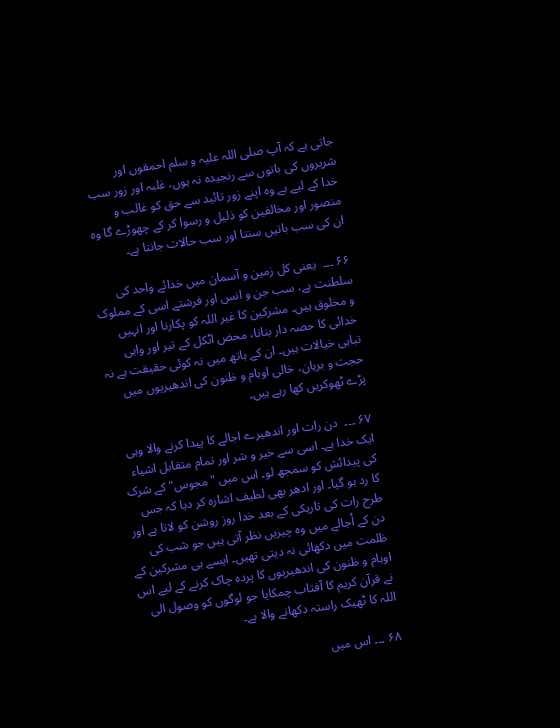جاتی ہے کہ آپ صلی اللہ علیہ و سلم احمقوں اور شریروں کی باتوں سے رنجیدہ نہ ہوں، غلبہ اور زور سب خدا کے لیے ہے وہ اپنے زور تائید سے حق کو غالب و منصور اور مخالفین کو ذلیل و رسوا کر کے چھوڑے گا وہ ان کی سب باتیں سنتا اور سب حالات جانتا ہے۔

۶۶ ۔۔۔  یعنی کل زمین و آسمان میں خدائے واحد کی سلطنت ہے، سب جن و انس اور فرشتے اسی کے مملوک و مخلوق ہیں۔ مشرکین کا غیر اللہ کو پکارنا اور انہیں خدائی کا حصہ دار بنانا، محض اٹکل کے تیر اور واہی تباہی خیالات ہیں۔ ان کے ہاتھ میں نہ کوئی حقیقت ہے نہ حجت و برہان، خالی اوہام و ظنون کی اندھیریوں میں پڑے ٹھوکریں کھا رہے ہیں۔

۶۷ ۔۔۔  دن رات اور اندھیرے اجالے کا پیدا کرنے والا وہی ایک خدا ہے۔ اسی سے خیر و شر اور تمام متقابل اشیاء کی پیدائش کو سمجھ لو۔ اس میں "مجوس" کے شرک کا رد ہو گیا۔ اور ادھر بھی لطیف اشارہ کر دیا کہ جس طرح رات کی تاریکی کے بعد خدا روز روشن کو لاتا ہے اور دن کے اُجالے میں وہ چیزیں نظر آتی ہیں جو شب کی ظلمت میں دکھائی نہ دیتی تھیں۔ ایسے ہی مشرکین کے اوہام و ظنون کی اندھیریوں کا پردہ چاک کرنے کے لیے اس نے قرآن کریم کا آفتاب چمکایا جو لوگوں کو وصول الی اللہ کا ٹھیک راستہ دکھانے والا ہے۔

۶۸ ۔۔۔ اس میں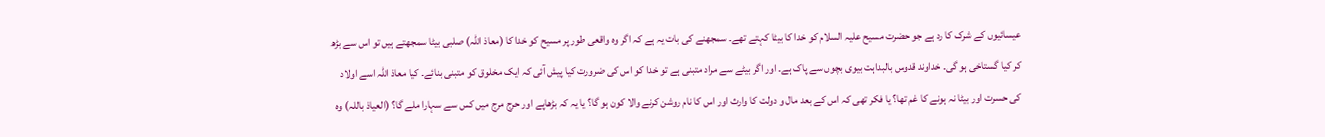عیسائیوں کے شرک کا رد ہے جو حضرت مسیح علیہ السلام کو خدا کا بیٹا کہتے تھے۔ سمجھنے کی بات یہ ہے کہ اگر وہ واقعی طور پر مسیح کو خدا کا (معاذ اللہ) صلبی بیٹا سمجھتے ہیں تو اس سے بڑھ کر کیا گستاخی ہو گی۔ خداوند قدوس بالبداہت بیوی بچوں سے پاک ہے۔ اور اگر بیٹے سے مراد متبنی ہے تو خدا کو اس کی ضرورت کیا پیش آئی کہ ایک مخلوق کو متبنی بنائے۔ کیا معاذ اللہ اسے اولاد کی حسرت اور بیٹا نہ ہونے کا غم تھا؟ یا فکر تھی کہ اس کے بعد مال و دولت کا وارث اور اس کا نام روشن کرنے والا کون ہو گا؟ یا یہ کہ بڑھاپے اور حرج مرج میں کس سے سہارا ملے گا؟ (العیاذ باللہ) وہ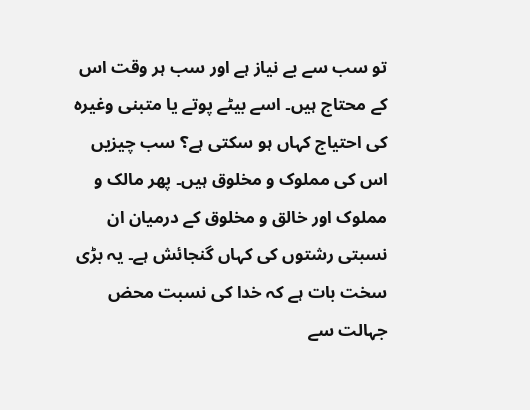تو سب سے بے نیاز ہے اور سب ہر وقت اس کے محتاج ہیں۔ اسے بیٹے پوتے یا متبنی وغیرہ کی احتیاج کہاں ہو سکتی ہے؟ سب چیزیں اس کی مملوک و مخلوق ہیں۔ پھر مالک و مملوک اور خالق و مخلوق کے درمیان ان نسبتی رشتوں کی کہاں گنجائش ہے۔ یہ بڑی سخت بات ہے کہ خدا کی نسبت محض جہالت سے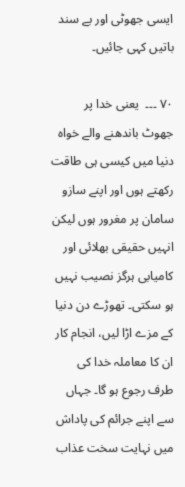ایسی جھوٹی اور بے سند باتیں کہی جائیں۔

۷۰ ۔۔۔  یعنی خدا پر جھوٹ باندھنے والے خواہ دنیا میں کیسی ہی طاقت رکھتے ہوں اور اپنے سازو سامان پر مغرور ہوں لیکن انہیں حقیقی بھلائی اور کامیابی ہرگز نصیب نہیں ہو سکتی۔ تھوڑے دن دنیا کے مزے اڑا لیں، انجام کار ان کا معاملہ خدا کی طرف رجوع ہو گا۔ جہاں سے اپنے جرائم کی پاداش میں نہایت سخت عذاب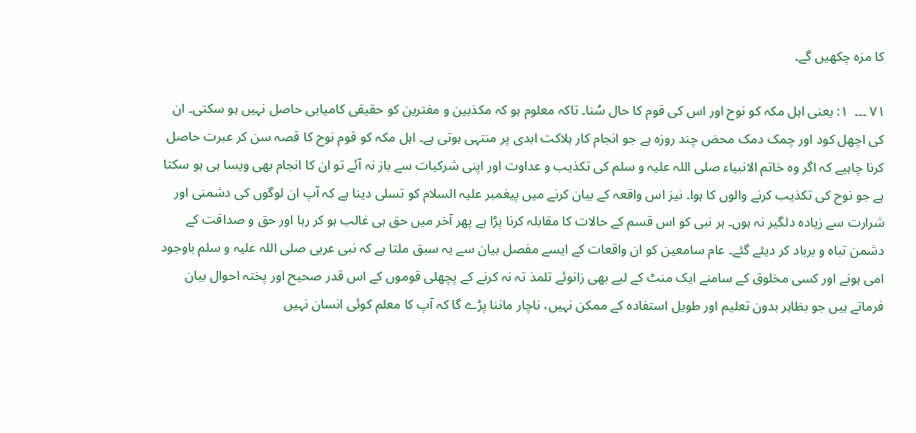کا مزہ چکھیں گے۔

۷۱ ۔۔۔  ۱: یعنی اہل مکہ کو نوح اور اس کی قوم کا حال سُنا۔ تاکہ معلوم ہو کہ مکذبین و مفترین کو حقیقی کامیابی حاصل نہیں ہو سکتی۔ ان کی اچھل کود اور چمک دمک محض چند روزہ ہے جو انجام کار ہلاکت ابدی پر منتہی ہوتی ہے۔ اہل مکہ کو قوم نوح کا قصہ سن کر عبرت حاصل کرنا چاہیے کہ اگر وہ خاتم الانبیاء صلی اللہ علیہ و سلم کی تکذیب و عداوت اور اپنی شرکیات سے باز نہ آئے تو ان کا انجام بھی ویسا ہی ہو سکتا ہے جو نوح کی تکذیب کرنے والوں کا ہوا۔ نیز اس واقعہ کے بیان کرنے میں پیغمبر علیہ السلام کو تسلی دینا ہے کہ آپ ان لوگوں کی دشمنی اور شرارت سے زیادہ دلگیر نہ ہوں۔ ہر نبی کو اس قسم کے حالات کا مقابلہ کرنا پڑا ہے پھر آخر میں حق ہی غالب ہو کر رہا اور حق و صداقت کے دشمن تباہ و برباد کر دیئے گئے۔ عام سامعین کو ان واقعات کے ایسے مفصل بیان سے یہ سبق ملتا ہے کہ نبی عربی صلی اللہ علیہ و سلم باوجود امی ہونے اور کسی مخلوق کے سامنے ایک منٹ کے لیے بھی زانوئے تلمذ تہ نہ کرنے کے پچھلی قوموں کے اس قدر صحیح اور پختہ احوال بیان فرماتے ہیں جو بظاہر بدون تعلیم اور طویل استفادہ کے ممکن نہیں، ناچار ماننا پڑے گا کہ آپ کا معلم کوئی انسان نہیں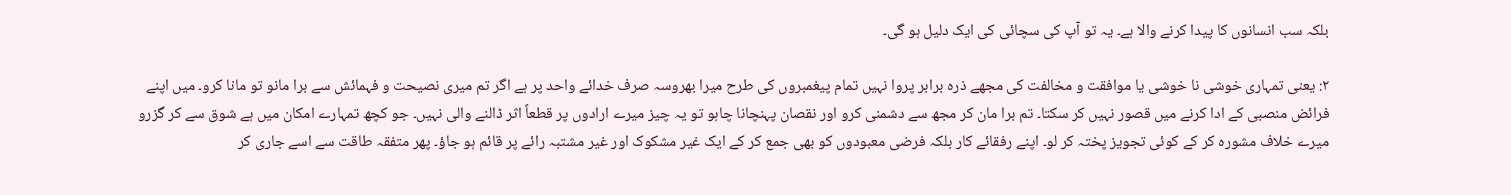بلکہ سب انسانوں کا پیدا کرنے والا ہے۔ یہ تو آپ کی سچائی کی ایک دلیل ہو گی۔

۲: یعنی تمہاری خوشی نا خوشی یا موافقت و مخالفت کی مجھے ذرہ برابر پروا نہیں تمام پیغمبروں کی طرح میرا بھروسہ صرف خدائے واحد پر ہے اگر تم میری نصیحت و فہمائش سے برا مانو تو مانا کرو۔ میں اپنے فرائض منصبی کے ادا کرنے میں قصور نہیں کر سکتا۔ تم برا مان کر مجھ سے دشمنی کرو اور نقصان پہنچانا چاہو تو یہ چیز میرے ارادوں پر قطعاً اثر ڈالنے والی نہیں۔ جو کچھ تمہارے امکان میں ہے شوق سے کر گزرو میرے خلاف مشورہ کر کے کوئی تجویز پختہ کر لو۔ اپنے رفقائے کار بلکہ فرضی معبودوں کو بھی جمع کر کے ایک غیر مشکوک اور غیر مشتبہ رائے پر قائم ہو جاؤ۔ پھر متفقہ طاقت سے اسے جاری کر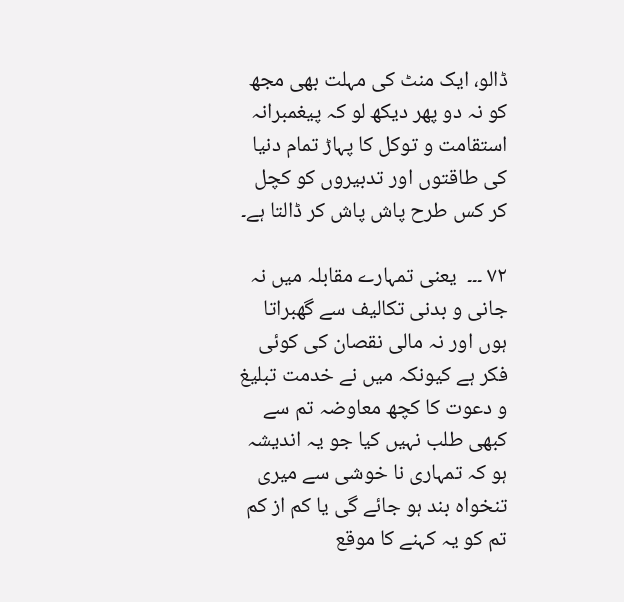ڈالو، ایک منٹ کی مہلت بھی مجھ کو نہ دو پھر دیکھ لو کہ پیغمبرانہ استقامت و توکل کا پہاڑ تمام دنیا کی طاقتوں اور تدبیروں کو کچل کر کس طرح پاش پاش کر ڈالتا ہے۔

۷۲ ۔۔۔  یعنی تمہارے مقابلہ میں نہ جانی و بدنی تکالیف سے گھبراتا ہوں اور نہ مالی نقصان کی کوئی فکر ہے کیونکہ میں نے خدمت تبلیغ و دعوت کا کچھ معاوضہ تم سے کبھی طلب نہیں کیا جو یہ اندیشہ ہو کہ تمہاری نا خوشی سے میری تنخواہ بند ہو جائے گی یا کم از کم تم کو یہ کہنے کا موقع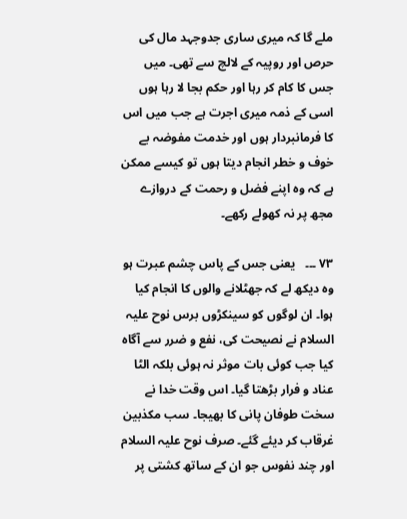ملے گا کہ میری ساری جدوجہد مال کی حرص اور روپیہ کے لالچ سے تھی۔ میں جس کا کام کر رہا اور حکم بجا لا رہا ہوں اسی کے ذمہ میری اجرت ہے جب میں اس کا فرمانبردار ہوں اور خدمت مفوضہ بے خوف و خطر انجام دیتا ہوں تو کیسے ممکن ہے کہ وہ اپنے فضل و رحمت کے دروازے مجھ پر نہ کھولے رکھے۔

۷۳ ۔۔۔   یعنی جس کے پاس چشم عبرت ہو وہ دیکھ لے کہ جھٹلانے والوں کا انجام کیا ہوا۔ ان لوگوں کو سینکڑوں برس نوح علیہ السلام نے نصیحت کی، نفع و ضرر سے آگاہ کیا جب کوئی بات موثر نہ ہوئی بلکہ الٹا عناد و فرار بڑھتا گیا۔ اس وقت خدا نے سخت طوفان پانی کا بھیجا۔ سب مکذبین غرقاب کر دیئے گئے۔ صرف نوح علیہ السلام اور چند نفوس جو ان کے ساتھ کشتی پر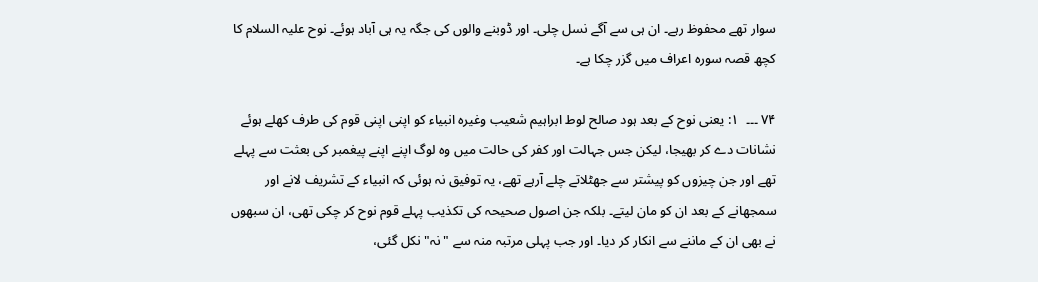سوار تھے محفوظ رہے۔ ان ہی سے آگے نسل چلی۔ اور ڈوبنے والوں کی جگہ یہ ہی آباد ہوئے۔ نوح علیہ السلام کا کچھ قصہ سورہ اعراف میں گزر چکا ہے۔

۷۴ ۔۔۔  ۱: یعنی نوح کے بعد ہود صالح لوط ابراہیم شعیب وغیرہ انبیاء کو اپنی اپنی قوم کی طرف کھلے ہوئے نشانات دے کر بھیجا، لیکن جس جہالت اور کفر کی حالت میں وہ لوگ اپنے اپنے پیغمبر کی بعثت سے پہلے تھے اور جن چیزوں کو پیشتر سے جھٹلاتے چلے آرہے تھے، یہ توفیق نہ ہوئی کہ انبیاء کے تشریف لانے اور سمجھانے کے بعد ان کو مان لیتے۔ بلکہ جن اصول صحیحہ کی تکذیب پہلے قوم نوح کر چکی تھی، ان سبھوں نے بھی ان کے ماننے سے انکار کر دیا۔ اور جب پہلی مرتبہ منہ سے "نہ" نکل گئی،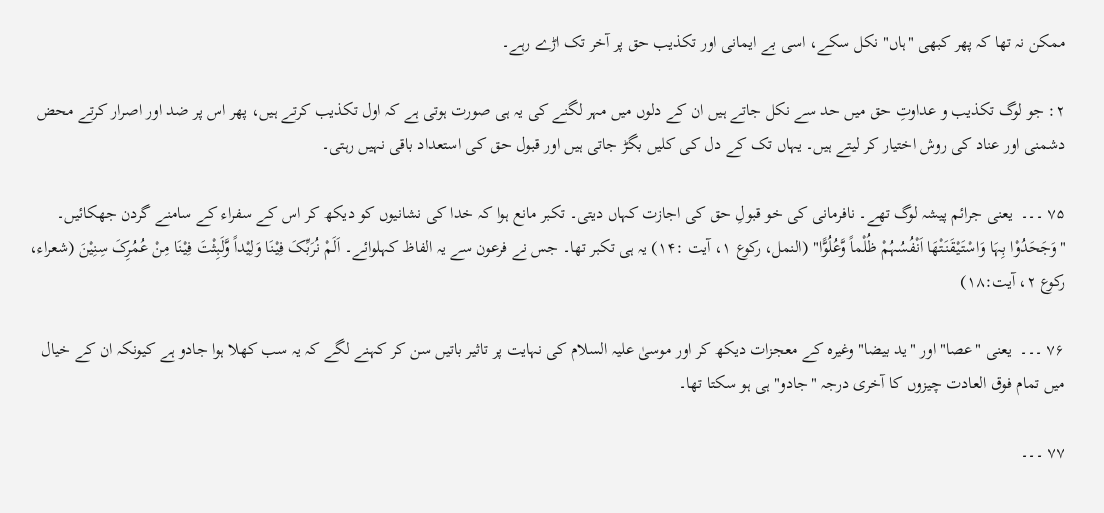ممکن نہ تھا کہ پھر کبھی "ہاں" نکل سکے، اسی بے ایمانی اور تکذیب حق پر آخر تک اڑے رہے۔

۲: جو لوگ تکذیب و عداوتِ حق میں حد سے نکل جاتے ہیں ان کے دلوں میں مہر لگنے کی یہ ہی صورت ہوتی ہے کہ اول تکذیب کرتے ہیں، پھر اس پر ضد اور اصرار کرتے محض دشمنی اور عناد کی روش اختیار کر لیتے ہیں۔ یہاں تک کے دل کی کلیں بگڑ جاتی ہیں اور قبول حق کی استعداد باقی نہیں رہتی۔

۷۵ ۔۔۔  یعنی جرائم پیشہ لوگ تھے۔ نافرمانی کی خو قبولِ حق کی اجازت کہاں دیتی۔ تکبر مانع ہوا کہ خدا کی نشانیوں کو دیکھ کر اس کے سفراء کے سامنے گردن جھکائیں۔ "وَجَحَدُوْا بِہَا وَاسْتَیْقَنَتْھَا اَنْفُسُہُمْ ظُلْماً وَّعُلُوًّا" (النمل، رکوع ۱، آیت :۱۴) یہ ہی تکبر تھا۔ جس نے فرعون سے یہ الفاظ کہلوائے۔ اَلَمْ نُرَبِّکَ فِیْنَا وَلِیْداً وَّلَبِثْتَ فِیْنَا مِنْ عُمُرِکَ سِنِیْنَ (شعراء، رکوع ٢، آیت:۱۸)

۷۶ ۔۔۔  یعنی "عصا" اور "ید بیضا" وغیرہ کے معجزات دیکھ کر اور موسیٰ علیہ السلام کی نہایت پر تاثیر باتیں سن کر کہنے لگے کہ یہ سب کھلا ہوا جادو ہے کیونکہ ان کے خیال میں تمام فوق العادت چیزوں کا آخری درجہ "جادو" ہی ہو سکتا تھا۔

۷۷ ۔۔۔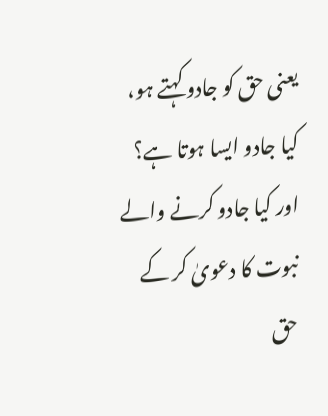یعنی حق کو جادو کہتے ہو، کیا جادو ایسا ہوتا ہے؟ اور کیا جادو کرنے والے نبوت کا دعویٰ کر کے حق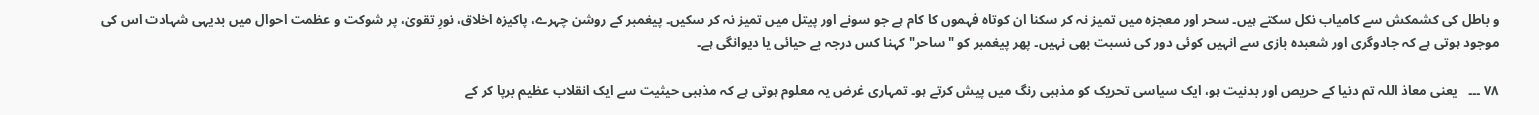و باطل کی کشمکش سے کامیاب نکل سکتے ہیں۔ سحر اور معجزہ میں تمیز نہ کر سکنا ان کوتاہ فہموں کا کام ہے جو سونے اور پیتل میں تمیز نہ کر سکیں۔ پیغمبر کے روشن چہرے، پاکیزہ اخلاق، نورِ تقویٰ، پر شوکت و عظمت احوال میں بدیہی شہادت اس کی موجود ہوتی ہے کہ جادوگری اور شعبدہ بازی سے انہیں کوئی دور کی نسبت بھی نہیں۔ پھر پیغمبر کو "ساحر" کہنا کس درجہ بے حیائی یا دیوانگی ہے۔

۷۸ ۔۔۔   یعنی معاذ اللہ تم دنیا کے حریص اور بدنیت ہو، ایک سیاسی تحریک کو مذہبی رنگ میں پیش کرتے ہو۔ تمہاری غرض یہ معلوم ہوتی ہے کہ مذہبی حیثیت سے ایک انقلاب عظیم برپا کر کے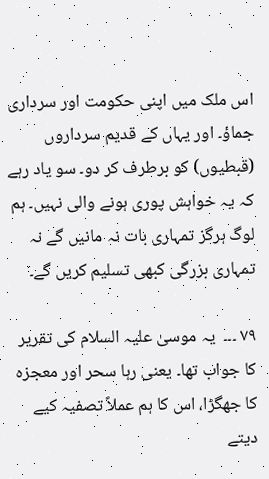اس ملک میں اپنی حکومت اور سرداری جماؤ۔ اور یہاں کے قدیم سرداروں (قبطیوں) کو برطرف کر دو۔ سو یاد رہے کہ یہ خواہش پوری ہونے والی نہیں۔ ہم لوگ ہرگز تمہاری بات نہ مانیں گے نہ تمہاری بزرگی کبھی تسلیم کریں گے۔

۷۹ ۔۔۔  یہ موسیٰ علیہ السلام کی تقریر کا جواب تھا۔ یعنی رہا سحر اور معجزہ کا جھگڑا، اس کا ہم عملاً تصفیہ کیے دیتے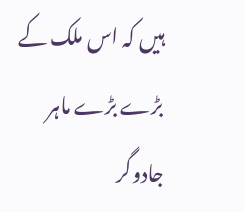ہیں کہ اس ملک کے بڑے بڑے ماہر جادوگر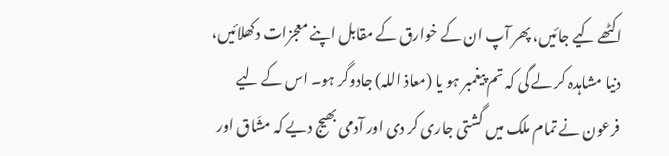اکٹھے کیے جائیں، پھر آپ ان کے خوارق کے مقابل اپنے معجزات دکھلائیں، دنیا مشاہدہ کر لے گی کہ تم پیغمبر ہو یا (معاذ اللہ) جادوگر ہو۔ اس کے لیے فرعون نے تمام ملک میں گشتی جاری کر دی اور آدمی بھیج دیے کہ مشّاق اور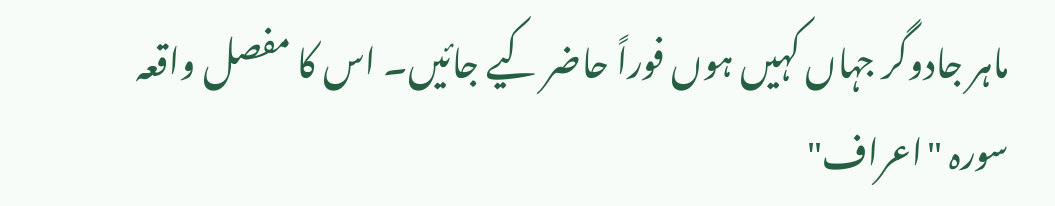ماہر جادوگر جہاں کہیں ہوں فوراً حاضر کیے جائیں۔ اس کا مفصل واقعہ سورہ "اعراف"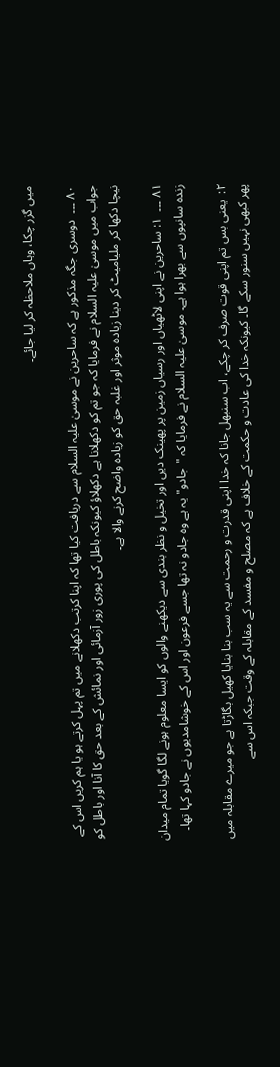میں گزر چکا، وہاں ملاحظہ کر لیا جائے۔

۸۰ ۔۔۔  دوسری جگہ مذکور ہے کہ ساحرین نے موسیٰ علیہ السلام سے دریافت کیا تھا کہ اپنا کرتب دکھلانے میں تم پہل کرتے ہو یا ہم کریں اس کے جواب میں موسیٰ علیہ السلام نے فرمایا کہ جو تم کو دکھلانا ہے دکھلاؤ کیونکہ باطل کی پوری زور آزمائی اور نمائش کے بعد حق کا آنا اور باطل کو نیچا دکھا کر ملیامیٹ کر دینا زیادہ موثر اور غلبہ حق کو زیادہ واضح کرنے والا ہے۔

۸۱ ۔۔۔  ۱: ساحرین نے اپنی لاٹھیاں اور رسیاں زمین پر پھینک دیں اور تخیل و نظر بندی سے دیکھنے والوں کو ایسا معلوم ہونے لگا گویا تمام میدان زندہ سانپوں سے بھرا ہوا ہے۔ موسیٰ علیہ السلام نے فرمایا کہ "جادو" یہ ہے وہ جادو نہ تھا جسے فرعون اور اس کے خوشامدیوں نے جادو کہا تھا۔

۲:  یعنی بس تم اپنی قوت صرف کر چکے، اب سنبھل جانا کہ خدا اپنی قدرت و رحمت سے یہ سب بنا بنایا کھیل بگاڑتا ہے جو میرے مقابلہ میں پھر کبھی نہیں سنور سکے گا۔ کیونکہ خدا کی عادت و حکمت کے خلاف ہے کہ مصلح و مفسد کے مقابلہ کے وقت جبکہ اس سے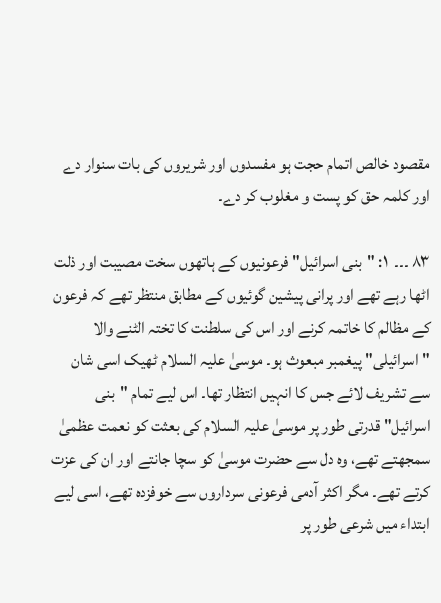مقصود خالص اتمام حجت ہو مفسدوں اور شریروں کی بات سنوار دے اور کلمہ حق کو پست و مغلوب کر دے۔

۸۳ ۔۔۔  ۱: "بنی اسرائیل" فرعونیوں کے ہاتھوں سخت مصیبت اور ذلت اٹھا رہے تھے اور پرانی پیشین گوئیوں کے مطابق منتظر تھے کہ فرعون کے مظالم کا خاتمہ کرنے اور اس کی سلطنت کا تختہ الٹنے والا "اسرائیلی" پیغمبر مبعوث ہو۔ موسیٰ علیہ السلام ٹھیک اسی شان سے تشریف لائے جس کا انہیں انتظار تھا۔ اس لیے تمام "بنی اسرائیل" قدرتی طور پر موسیٰ علیہ السلام کی بعثت کو نعمت عظمیٰ سمجھتے تھے، وہ دل سے حضرت موسیٰ کو سچا جانتے اور ان کی عزت کرتے تھے۔ مگر اکثر آدمی فرعونی سرداروں سے خوفزدہ تھے، اسی لیے ابتداء میں شرعی طور پر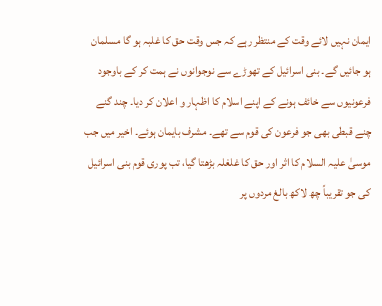ایمان نہیں لائے وقت کے منتظر رہے کہ جس وقت حق کا غلبہ ہو گا مسلمان ہو جائیں گے۔ بنی اسرائیل کے تھوڑے سے نوجوانوں نے ہمت کر کے باوجود فرعونیوں سے خائف ہونے کے اپنے اسلام کا اظہار و اعلان کر دیا۔ چند گنے چنے قبطی بھی جو فرعون کی قوم سے تھے۔ مشرف بایمان ہوئے۔ اخیر میں جب موسیٰ علیہ السلام کا اثر اور حق کا غلغلہ بڑھتا گیا، تب پوری قوم بنی اسرائیل کی جو تقریباً چھ لاکھ بالغ مردوں پر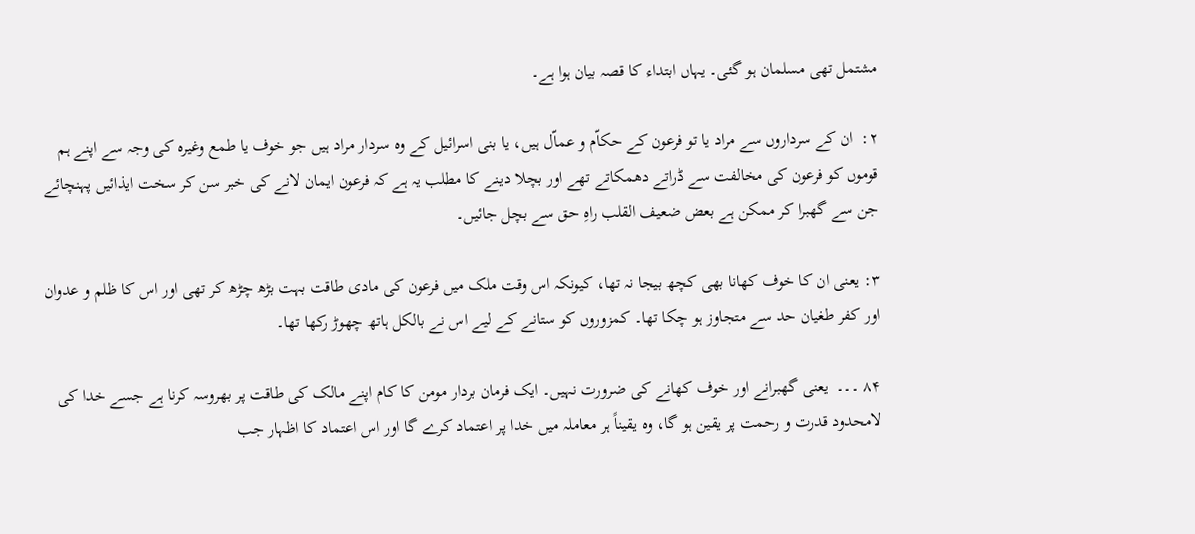مشتمل تھی مسلمان ہو گئی۔ یہاں ابتداء کا قصہ بیان ہوا ہے۔

۲:  ان کے سرداروں سے مراد یا تو فرعون کے حکاّم و عماّل ہیں، یا بنی اسرائیل کے وہ سردار مراد ہیں جو خوف یا طمع وغیرہ کی وجہ سے اپنے ہم قوموں کو فرعون کی مخالفت سے ڈراتے دھمکاتے تھے اور بچلا دینے کا مطلب یہ ہے کہ فرعون ایمان لانے کی خبر سن کر سخت ایذائیں پہنچائے جن سے گھبرا کر ممکن ہے بعض ضعیف القلب راہِ حق سے بچل جائیں۔

۳: یعنی ان کا خوف کھانا بھی کچھ بیجا نہ تھا، کیونکہ اس وقت ملک میں فرعون کی مادی طاقت بہت بڑھ چڑھ کر تھی اور اس کا ظلم و عدوان اور کفر طغیان حد سے متجاوز ہو چکا تھا۔ کمزوروں کو ستانے کے لیے اس نے بالکل ہاتھ چھوڑ رکھا تھا۔

۸۴ ۔۔۔  یعنی گھبرانے اور خوف کھانے کی ضرورت نہیں۔ ایک فرمان بردار مومن کا کام اپنے مالک کی طاقت پر بھروسہ کرنا ہے جسے خدا کی لامحدود قدرت و رحمت پر یقین ہو گا، وہ یقیناً ہر معاملہ میں خدا پر اعتماد کرے گا اور اس اعتماد کا اظہار جب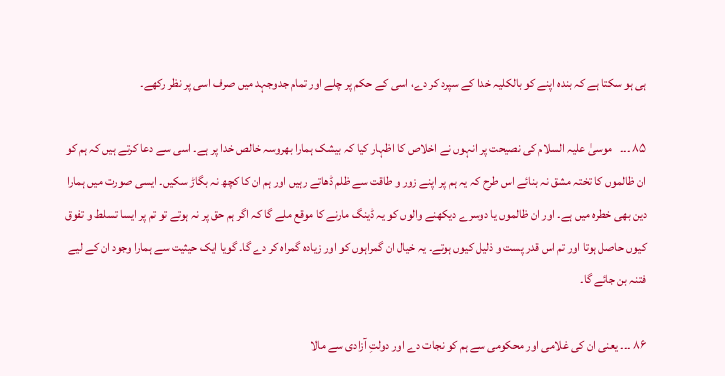ہی ہو سکتا ہے کہ بندہ اپنے کو بالکلیہ خدا کے سپرد کر دے، اسی کے حکم پر چلے اور تمام جدوجہد میں صرف اسی پر نظر رکھے۔

۸۵ ۔۔۔   موسیٰ علیہ السلام کی نصیحت پر انہوں نے اخلاص کا اظہار کیا کہ بیشک ہمارا بھروسہ خالص خدا پر ہے۔ اسی سے دعا کرتے ہیں کہ ہم کو ان ظالموں کا تختہ مشق نہ بنائے اس طرح کہ یہ ہم پر اپنے زور و طاقت سے ظلم ڈھاتے رہیں اور ہم ان کا کچھ نہ بگاڑ سکیں۔ ایسی صورت میں ہمارا دین بھی خطرہ میں ہے۔ اور ان ظالموں یا دوسرے دیکھنے والوں کو یہ ڈینگ مارنے کا موقع ملے گا کہ اگر ہم حق پر نہ ہوتے تو تم پر ایسا تسلط و تفوق کیوں حاصل ہوتا اور تم اس قدر پست و ذلیل کیوں ہوتے۔ یہ خیال ان گمراہوں کو اور زیادہ گمراہ کر دے گا۔ گویا ایک حیثیت سے ہمارا وجود ان کے لیے فتنہ بن جائے گا۔

۸۶ ۔۔۔ یعنی ان کی غلامی اور محکومی سے ہم کو نجات دے اور دولتِ آزادی سے مالا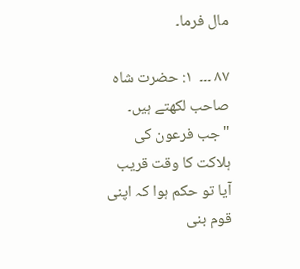مال فرما۔

۸۷ ۔۔۔  ۱: حضرت شاہ صاحب لکھتے ہیں۔ "جب فرعون کی ہلاکت کا وقت قریب آیا تو حکم ہوا کہ اپنی قوم بنی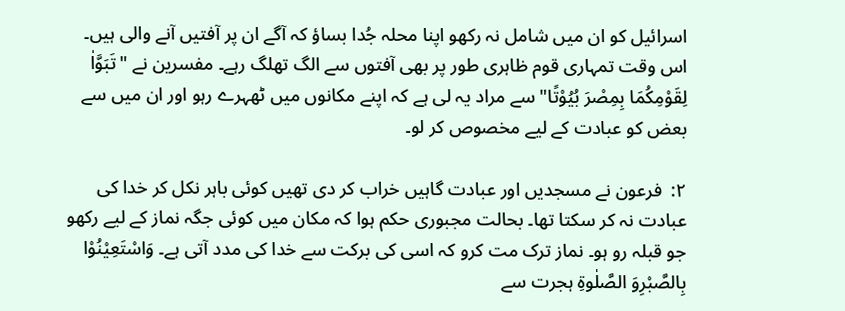اسرائیل کو ان میں شامل نہ رکھو اپنا محلہ جُدا بساؤ کہ آگے ان پر آفتیں آنے والی ہیں۔ اس وقت تمہاری قوم ظاہری طور پر بھی آفتوں سے الگ تھلگ رہے۔ مفسرین نے "تَبَوَّاٰ لِقَوْمِکُمَا بِمِصْرَ بُیُوْتًا" سے مراد یہ لی ہے کہ اپنے مکانوں میں ٹھہرے رہو اور ان میں سے بعض کو عبادت کے لیے مخصوص کر لو۔

۲:  فرعون نے مسجدیں اور عبادت گاہیں خراب کر دی تھیں کوئی باہر نکل کر خدا کی عبادت نہ کر سکتا تھا۔ بحالت مجبوری حکم ہوا کہ مکان میں کوئی جگہ نماز کے لیے رکھو جو قبلہ رو ہو۔ نماز ترک مت کرو کہ اسی کی برکت سے خدا کی مدد آتی ہے۔ وَاسْتَعِیْنُوْا بِالصَّبْرِوَ الصَّلٰوۃِ ہجرت سے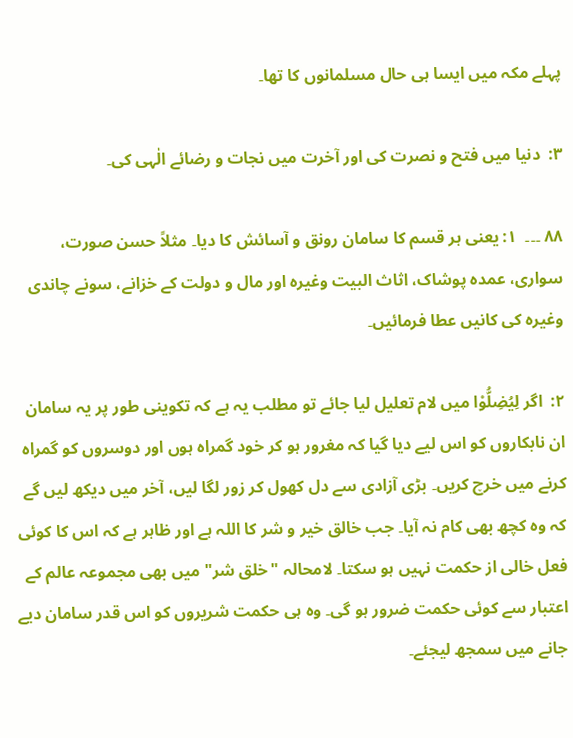پہلے مکہ میں ایسا ہی حال مسلمانوں کا تھا۔

۳:  دنیا میں فتح و نصرت کی اور آخرت میں نجات و رضائے الٰہی کی۔

۸۸ ۔۔۔  ۱: یعنی ہر قسم کا سامان رونق و آسائش کا دیا۔ مثلاً حسن صورت، سواری، عمدہ پوشاک، اثاث البیت وغیرہ اور مال و دولت کے خزانے، سونے چاندی وغیرہ کی کانیں عطا فرمائیں۔

۲:  اگر لِیُضِلُّوْا میں لام تعلیل لیا جائے تو مطلب یہ ہے کہ تکوینی طور پر یہ سامان ان نابکاروں کو اس لیے دیا گیا کہ مغرور ہو کر خود گمراہ ہوں اور دوسروں کو گمراہ کرنے میں خرچ کریں۔ بڑی آزادی سے دل کھول کر زور لگا لیں، آخر میں دیکھ لیں گے کہ وہ کچھ بھی کام نہ آیا۔ جب خالق خیر و شر کا اللہ ہے اور ظاہر ہے کہ اس کا کوئی فعل خالی از حکمت نہیں ہو سکتا۔ لامحالہ "خلق شر" میں بھی مجموعہ عالم کے اعتبار سے کوئی حکمت ضرور ہو گی۔ وہ ہی حکمت شریروں کو اس قدر سامان دیے جانے میں سمجھ لیجئے۔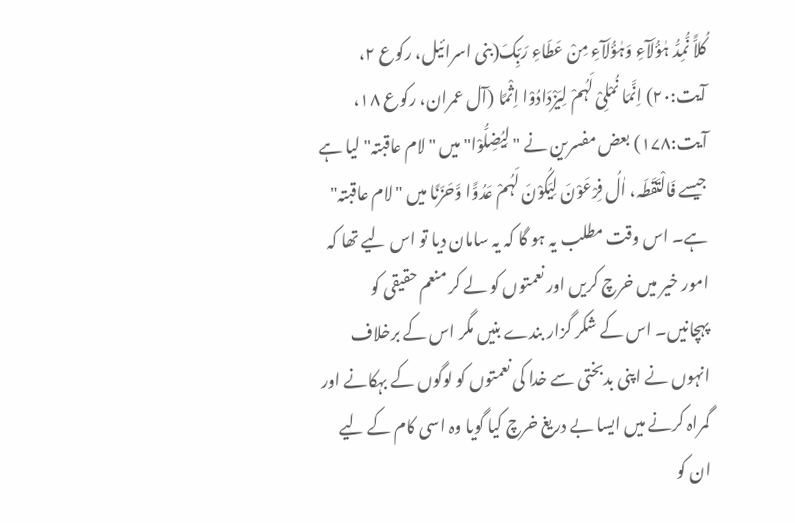کُلاًّ نُّمِدُّ ہٰؤُلَآءِ وَہٰؤُلَآءِ مِنْ عَطَاءِ رَبِّکَ(بنی اسرائیل، رکوع ٢، آیت:٢۰) اِنَّمَا نُمْلِیْ لَہُمْ لِیَزْدَادُوْا اِثْمًا (آل عمران، رکوع ۱۸، آیت:۱۷۸) بعض مفسرین نے "لِیُضِلُّوْا"میں "لام عاقبتہ" لیا ہے جیسے فَالْتَقَطَہ، اٰلُ فِرْعَوْنَ لِیَکُوْنَ لَہُمْ عَدُوًّا وَّحَزَنًا میں "لام عاقبتہ" ہے۔ اس وقت مطلب یہ ہو گا کہ یہ سامان دیا تو اس لیے تھا کہ امور خیر میں خرچ کریں اور نعمتوں کو لے کر منعم حقیقی کو پہچانیں۔ اس کے شکر گزار بندے بنیں مگر اس کے برخلاف انہوں نے اپنی بدبختی سے خدا کی نعمتوں کو لوگوں کے بہکانے اور گمراہ کرنے میں ایسا بے دریغ خرچ کیا گویا وہ اسی کام کے لیے ان کو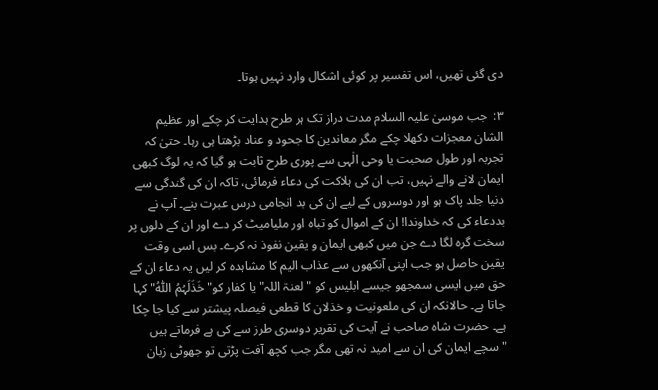دی گئی تھیں، اس تفسیر پر کوئی اشکال وارد نہیں ہوتا۔

۳:  جب موسیٰ علیہ السلام مدت دراز تک ہر طرح ہدایت کر چکے اور عظیم الشان معجزات دکھلا چکے مگر معاندین کا جحود و عناد بڑھتا ہی رہا۔ حتیٰ کہ تجربہ اور طول صحبت یا وحی الٰہی سے پوری طرح ثابت ہو گیا کہ یہ لوگ کبھی ایمان لانے والے نہیں، تب ان کی ہلاکت کی دعاء فرمائی، تاکہ ان کی گندگی سے دنیا جلد پاک ہو اور دوسروں کے لیے ان کی بد انجامی درس عبرت بنے۔ آپ نے بددعاء کی کہ خداوندا! ان کے اموال کو تباہ اور ملیامیٹ کر دے اور ان کے دلوں پر سخت گرہ لگا دے جن میں کبھی ایمان و یقین نفوذ نہ کرے۔ بس اسی وقت یقین حاصل ہو جب اپنی آنکھوں سے عذاب الیم کا مشاہدہ کر لیں یہ دعاء ان کے حق میں ایسی سمجھو جیسے ابلیس کو "لعنۃ اللہ" یا کفار کو"خَذَلَہُمُ اللّٰہُ" کہا جاتا ہے۔ حالانکہ ان کی ملعونیت و خذلان کا قطعی فیصلہ پیشتر سے کیا جا چکا ہے۔ حضرت شاہ صاحب نے آیت کی تقریر دوسری طرز سے کی ہے فرماتے ہیں "سچے ایمان کی ان سے امید نہ تھی مگر جب کچھ آفت پڑتی تو جھوٹی زبان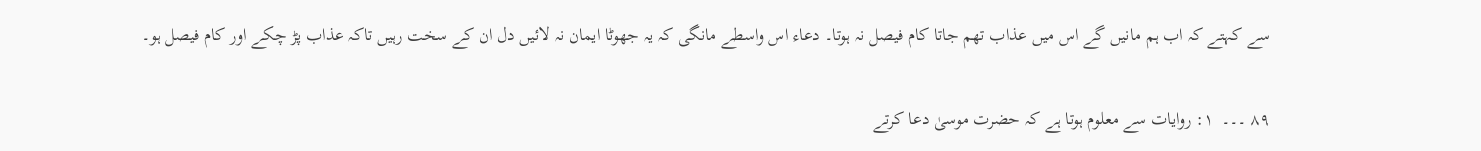سے کہتے کہ اب ہم مانیں گے اس میں عذاب تھم جاتا کام فیصل نہ ہوتا۔ دعاء اس واسطے مانگی کہ یہ جھوٹا ایمان نہ لائیں دل ان کے سخت رہیں تاکہ عذاب پڑ چکے اور کام فیصل ہو۔

۸۹ ۔۔۔  ۱: روایات سے معلوم ہوتا ہے کہ حضرت موسیٰ دعا کرتے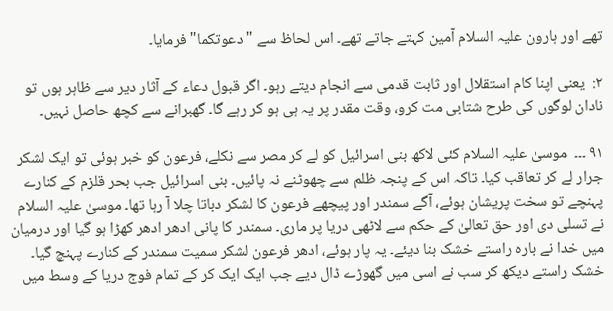تھے اور ہارون علیہ السلام آمین کہتے جاتے تھے۔ اس لحاظ سے "دعوتکما" فرمایا۔

۲:  یعنی اپنا کام استقلال اور ثابت قدمی سے انجام دیتے رہو۔ اگر قبول دعاء کے آثار دیر سے ظاہر ہوں تو نادان لوگوں کی طرح شتابی مت کرو، وقت مقدر پر یہ ہی ہو کر رہے گا۔ گھبرانے سے کچھ حاصل نہیں۔

۹۱ ۔۔۔  موسیٰ علیہ السلام کئی لاکھ بنی اسرائیل کو لے کر مصر سے نکلے، فرعون کو خبر ہوئی تو ایک لشکر جرار لے کر تعاقب کیا۔ تاکہ اس کے پنجہ ظلم سے چھوٹنے نہ پائیں۔ بنی اسرائیل جب بحر قلزم کے کنارے پہنچے تو سخت پریشان ہوئے، آگے سمندر اور پیچھے فرعون کا لشکر دباتا چلا آ رہا تھا۔ موسیٰ علیہ السلام نے تسلی دی اور حق تعالیٰ کے حکم سے لاٹھی دریا پر ماری۔ سمندر کا پانی ادھر ادھر کھڑا ہو گیا اور درمیان میں خدا نے بارہ راستے خشک بنا دیئے۔ یہ پار ہوئے، ادھر فرعون لشکر سمیت سمندر کے کنارے پہنچ گیا۔ خشک راستے دیکھ کر سب نے اسی میں گھوڑے ڈال دیے جب ایک ایک کر کے تمام فوج دریا کے وسط میں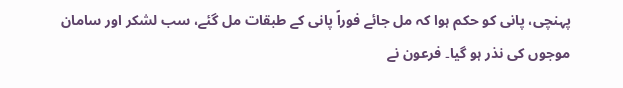پہنچی، پانی کو حکم ہوا کہ مل جائے فوراً پانی کے طبقات مل گئے، سب لشکر اور سامان موجوں کی نذر ہو گیا۔ فرعون نے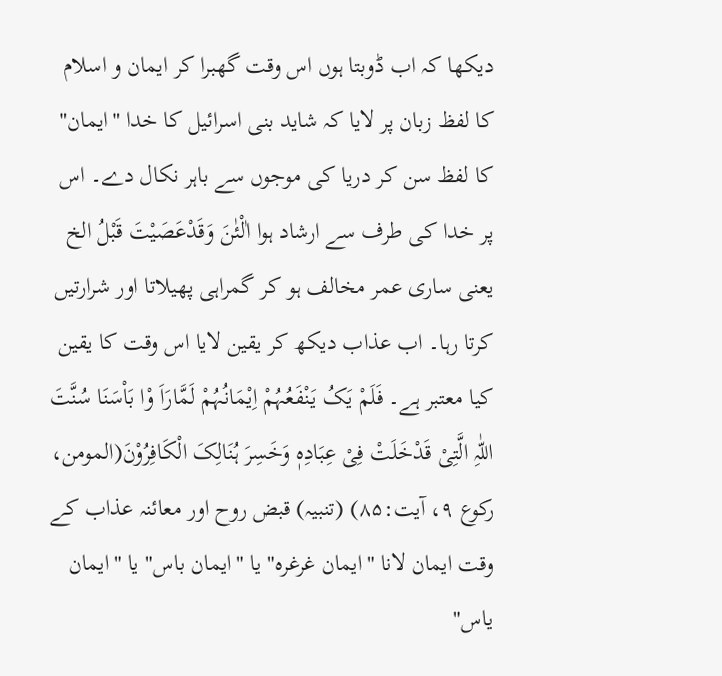دیکھا کہ اب ڈوبتا ہوں اس وقت گھبرا کر ایمان و اسلام کا لفظ زبان پر لایا کہ شاید بنی اسرائیل کا خدا "ایمان" کا لفظ سن کر دریا کی موجوں سے باہر نکال دے۔ اس پر خدا کی طرف سے ارشاد ہوا اٰلْئٰنَ وَقَدْعَصَیْتَ قَبْلُ الخ یعنی ساری عمر مخالف ہو کر گمراہی پھیلاتا اور شرارتیں کرتا رہا۔ اب عذاب دیکھ کر یقین لایا اس وقت کا یقین کیا معتبر ہے۔ فَلَمْ یَکُ یَنْفَعُہُمْ اِیْمَانُہُمْ لَمَّارَاَ وْا بَاْسَنَا سُنَّتَ اللّٰہِ الَّتِیْ قَدْخَلَتْ فِیْ عِبَادِہٖ وَخَسِرَ ہُنَالِکَ الْکَافِرُوْنَ(المومن، رکوع ۹، آیت:۸۵) (تنبیہ) قبض روح اور معائنہ عذاب کے وقت ایمان لانا "ایمان غرغرہ" یا "ایمان باس" یا "ایمان یاس"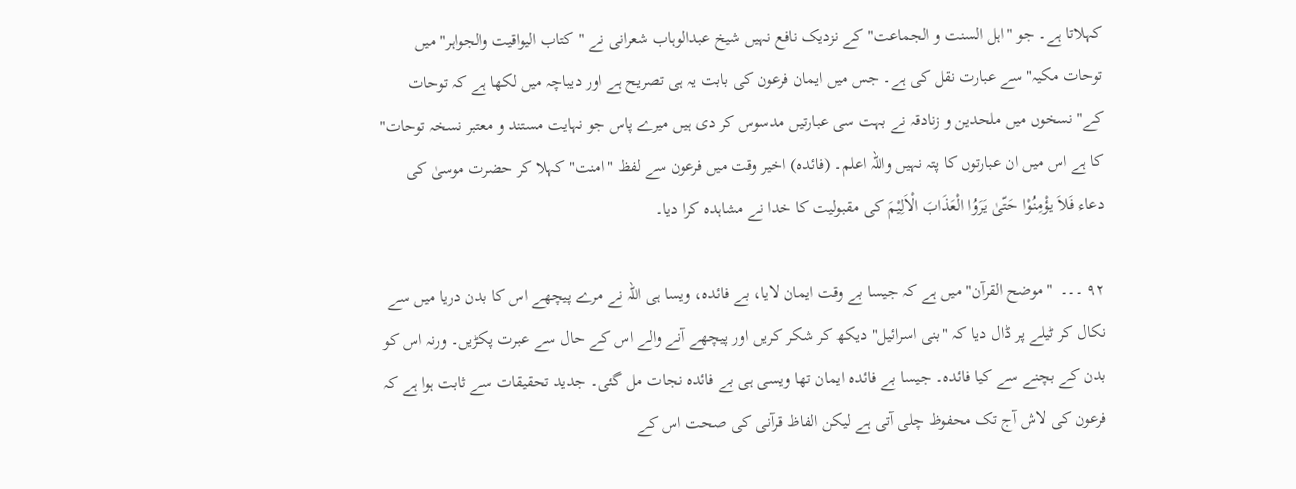کہلاتا ہے۔ جو "اہل السنت و الجماعت" کے نزدیک نافع نہیں شیخ عبدالوہاب شعرانی نے "کتاب الیواقیت والجواہر" میں توحات مکیہ" سے عبارت نقل کی ہے۔ جس میں ایمان فرعون کی بابت یہ ہی تصریح ہے اور دیباچہ میں لکھا ہے کہ توحات کے" نسخوں میں ملحدین و زنادقہ نے بہت سی عبارتیں مدسوس کر دی ہیں میرے پاس جو نہایت مستند و معتبر نسخہ توحات" کا ہے اس میں ان عبارتوں کا پتہ نہیں واللہ اعلم۔ (فائدہ) اخیر وقت میں فرعون سے لفظ "امنت" کہلا کر حضرت موسیٰ کی دعاء فَلاَ یؤْمِنُوْا حَتّیٰ یَرَوُا الْعَذَابَ الْاَلِیْمَ کی مقبولیت کا خدا نے مشاہدہ کرا دیا۔

۹۲ ۔۔۔  "موضح القرآن" میں ہے کہ جیسا بے وقت ایمان لایا، بے فائدہ، ویسا ہی اللہ نے مرے پیچھے اس کا بدن دریا میں سے نکال کر ٹیلے پر ڈال دیا کہ "بنی اسرائیل" دیکھ کر شکر کریں اور پیچھے آنے والے اس کے حال سے عبرت پکڑیں۔ ورنہ اس کو بدن کے بچنے سے کیا فائدہ۔ جیسا بے فائدہ ایمان تھا ویسی ہی بے فائدہ نجات مل گئی۔ جدید تحقیقات سے ثابت ہوا ہے کہ فرعون کی لاش آج تک محفوظ چلی آتی ہے لیکن الفاظ قرآنی کی صحت اس کے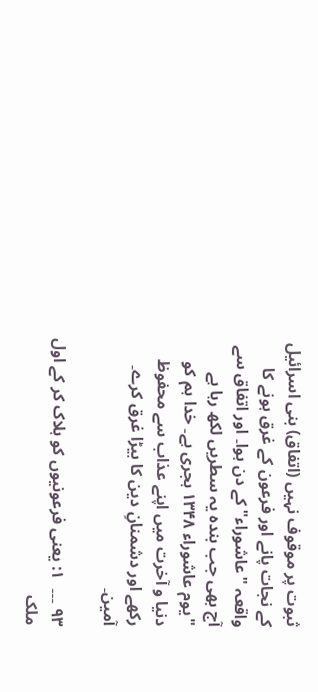ثبوت پر موقوف نہیں (اتفاق) بنی اسرائیل کے نجات پانے اور فرعون کے غرق ہونے کا واقعہ "عاشوراء" کے دن ہوا۔ اور اتفاق سے آج بھی جب بندہ یہ سطریں لکھ رہا ہے "یوم عاشوراء ۱۳۴۸ ہجری ہے۔ خدا ہم کو دنیا و آخرت میں اپنے عذاب سے محفوظ رکھے اور دشمنانِ دین کا بیڑا غرق کرے۔ آمین۔

۹۳ ۔۔۔  ۱: یعنی فرعونیوں کو ہلاک کر کے اول ملک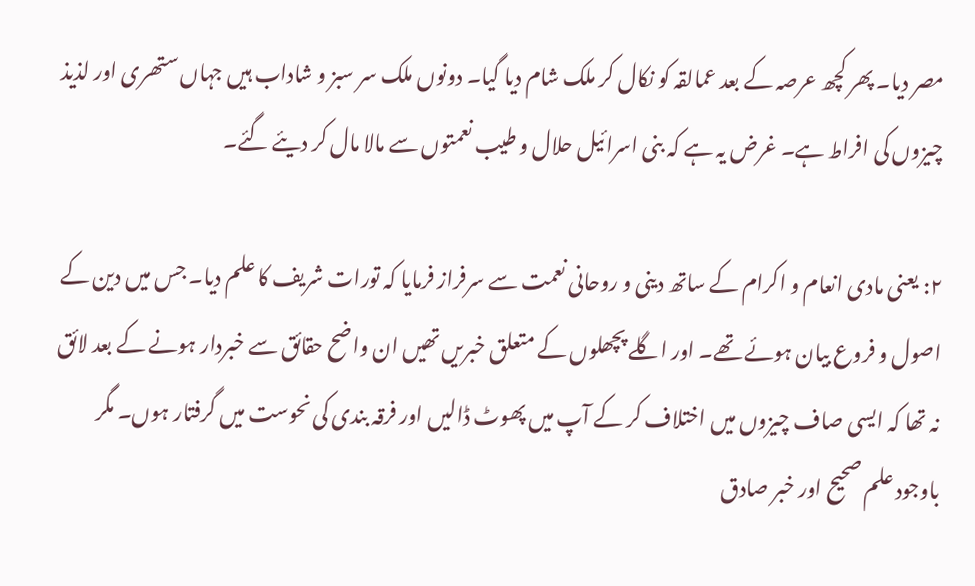مصر دیا۔ پھر کچھ عرصہ کے بعد عمالقہ کو نکال کر ملک شام دیا گیا۔ دونوں ملک سر سبز و شاداب ہیں جہاں ستھری اور لذیذ چیزوں کی افراط ہے۔ غرض یہ ہے کہ بنی اسرائیل حلال و طیب نعمتوں سے مالا مال کر دیئے گئے۔

۲: یعنی مادی انعام و اکرام کے ساتھ دینی و روحانی نعمت سے سرفراز فرمایا کہ تورات شریف کا علم دیا۔ جس میں دین کے اصول و فروع بیان ہوئے تھے۔ اور اگلے پچھلوں کے متعلق خبریں تھیں ان واضح حقائق سے خبردار ہونے کے بعد لائق نہ تھا کہ ایسی صاف چیزوں میں اختلاف کر کے آپ میں پھوٹ ڈالیں اور فرقہ بندی کی نحوست میں گرفتار ہوں۔ مگر باوجود علم صحیح اور خبر صادق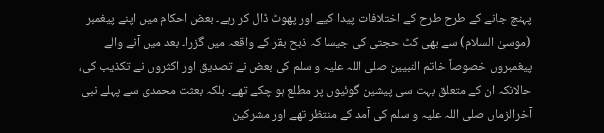پہنچ جانے کے طرح طرح کے اختلافات پیدا کیے اور پھوٹ ڈال کر رہے۔ بعض احکام میں اپنے پیغمبر (موسیٰ السلام) سے بھی کٹ حجتی کی جیسا کہ ذبح بقر کے واقعہ میں گزرا۔ بعد میں آنے والے پیغمبروں خصوصاً خاتم النبیین صلی اللہ علیہ و سلم کی بعض نے تصدیق اور اکثروں نے تکذیب کی، حالانکہ ان کے متعلق بہت سی پیشین گوئیوں پر مطلع ہو چکے تھے۔ بلکہ بعثت محمدی سے پہلے نبی آخرالزماں صلی اللہ علیہ و سلم کی آمد کے منتظر تھے اور مشرکین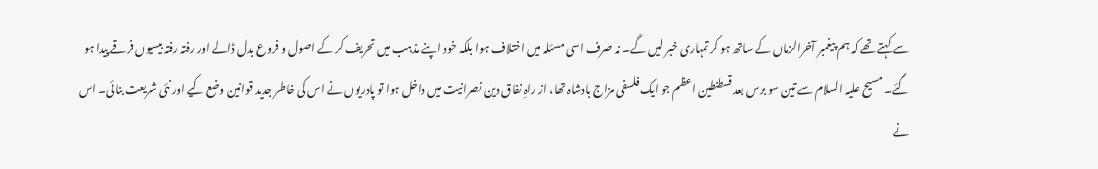سے کہتے تھے کہ ہم پیغمبر آخرالزماں کے ساتھ ہو کر تمہاری خبر لیں گے۔ نہ صرف اسی مسئلہ میں اختلاف ہوا بلکہ خود اپنے مذہب میں تحریف کر کے اصول و فروع بدل ڈالے اور رفتہ رفتہ بیسیوں فرقے پیدا ہو گئے۔ مسیح علیہ السلام سے تین سو برس بعد قسطنطین اعظم جو ایک فلسفی مزاج بادشاہ تھا، از راہِ نفاق دین نصرانیت میں داخل ہوا تو پادریوں نے اس کی خاطر جدید قوانین وضع کیے اور نئی شریعت بنائی۔ اس نے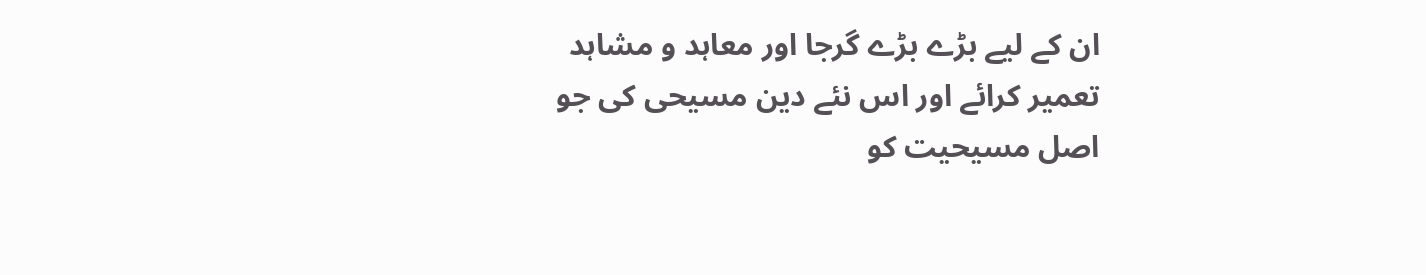ان کے لیے بڑے بڑے گرجا اور معاہد و مشاہد تعمیر کرائے اور اس نئے دین مسیحی کی جو اصل مسیحیت کو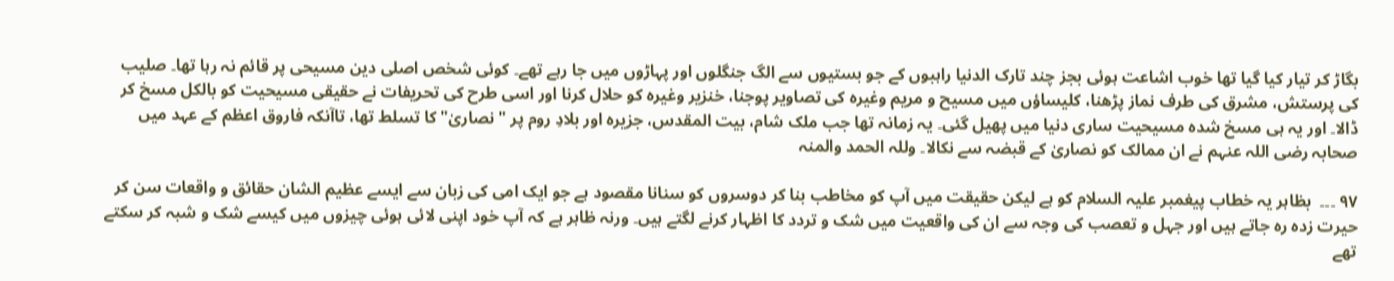بگاڑ کر تیار کیا گیا تھا خوب اشاعت ہوئی بجز چند تارک الدنیا راہبوں کے جو بستیوں سے الگ جنگلوں اور پہاڑوں میں جا رہے تھے۔ کوئی شخص اصلی دین مسیحی پر قائم نہ رہا تھا۔ صلیب کی پرستش، مشرق کی طرف نماز پڑھنا، کلیساؤں میں مسیح و مریم وغیرہ کی تصاویر پوجنا، خنزیر وغیرہ کو حلال کرنا اور اسی طرح کی تحریفات نے حقیقی مسیحیت کو بالکل مسخ کر ڈالا۔ اور یہ ہی مسخ شدہ مسیحیت ساری دنیا میں پھیل گئی۔ یہ زمانہ تھا جب ملک شام، بیت المقدس، جزیرہ اور بلادِ روم پر "نصاریٰ" کا تسلط تھا، تاآنکہ فاروق اعظم کے عہد میں صحابہ رضی اللہ عنہم نے ان ممالک کو نصاریٰ کے قبضہ سے نکالا۔ وللہ الحمد والمنہ

۹۷ ۔۔۔  بظاہر یہ خطاب پیغمبر علیہ السلام کو ہے لیکن حقیقت میں آپ کو مخاطب بنا کر دوسروں کو سنانا مقصود ہے جو ایک امی کی زبان سے ایسے عظیم الشان حقائق و واقعات سن کر حیرت زدہ رہ جاتے ہیں اور جہل و تعصب کی وجہ سے ان کی واقعیت میں شک و تردد کا اظہار کرنے لگتے ہیں۔ ورنہ ظاہر ہے کہ آپ خود اپنی لائی ہوئی چیزوں میں کیسے شک و شبہ کر سکتے تھے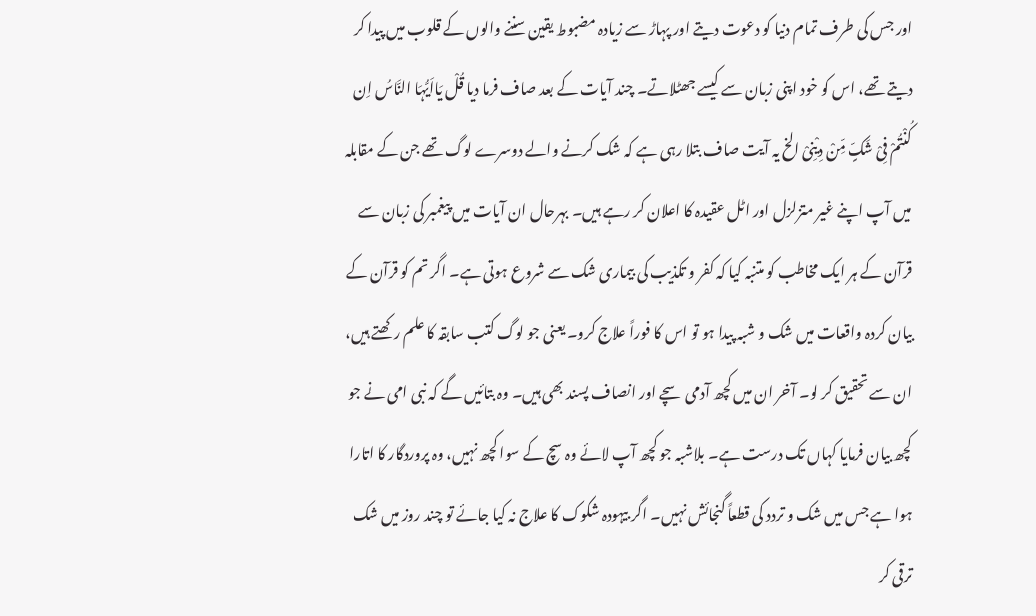اور جس کی طرف تمام دنیا کو دعوت دیتے اور پہاڑ سے زیادہ مضبوط یقین سننے والوں کے قلوب میں پیدا کر دیتے تھے، اس کو خود اپنی زبان سے کیسے جھٹلاتے۔ چند آیات کے بعد صاف فرما دیا قُلْ یَااَیُّہَا النَّاسُ اِن کُنْتُمْ فِیْ شَکٍّ مِّنْ دِیْنِیْ الخ یہ آیت صاف بتلا رہی ہے کہ شک کرنے والے دوسرے لوگ تھے جن کے مقابلہ میں آپ اپنے غیر متزلزل اور اٹل عقیدہ کا اعلان کر رہے ہیں۔ بہرحال ان آیات میں پیغمبر کی زبان سے قرآن کے ہر ایک مخاطب کو متنبہ کیا کہ کفر و تکذیب کی بیماری شک سے شروع ہوتی ہے۔ اگر تم کو قرآن کے بیان کردہ واقعات میں شک و شبہ پیدا ہو تو اس کا فوراً علاج کرو۔ یعنی جو لوگ کتب سابقہ کا علم رکھتے ہیں، ان سے تحقیق کر لو۔ آخر ان میں کچھ آدمی سچے اور انصاف پسند بھی ہیں۔ وہ بتائیں گے کہ نبی امی نے جو کچھ بیان فرمایا کہاں تک درست ہے۔ بلاشبہ جو کچھ آپ لائے وہ سچ کے سوا کچھ نہیں، وہ پروردگار کا اتارا ہوا ہے جس میں شک و تردد کی قطعاً گنجائش نہیں۔ اگر بیہودہ شکوک کا علاج نہ کیا جائے تو چند روز میں شک ترقی کر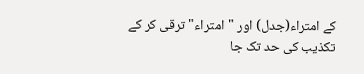کے امتراء(جدل) اور "امتراء" ترقی کر کے تکذیب کی حد تک جا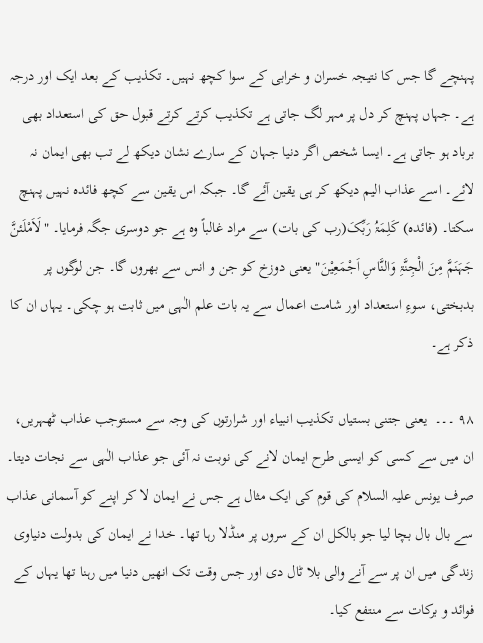پہنچے گا جس کا نتیجہ خسران و خرابی کے سوا کچھ نہیں۔ تکذیب کے بعد ایک اور درجہ ہے۔ جہاں پہنچ کر دل پر مہر لگ جاتی ہے تکذیب کرتے کرتے قبول حق کی استعداد بھی برباد ہو جاتی ہے۔ ایسا شخص اگر دنیا جہان کے سارے نشان دیکھ لے تب بھی ایمان نہ لائے۔ اسے عذاب الیم دیکھ کر ہی یقین آئے گا۔ جبکہ اس یقین سے کچھ فائدہ نہیں پہنچ سکتا۔ (فائدہ) کَلِمَۃُ رَبِّکَ(رب کی بات) سے مراد غالباً وہ ہے جو دوسری جگہ فرمایا۔ "لَاَمْلَئنَّ جَہَنَمَّ مِنَ الْجِنَّۃِ وَالنَّاسِ اَجْمَعِیْنَ" یعنی دوزخ کو جن و انس سے بھروں گا۔ جن لوگوں پر بدبختی، سوءِ استعداد اور شامت اعمال سے یہ بات علم الٰہی میں ثابت ہو چکی۔ یہاں ان کا ذکر ہے۔

۹۸ ۔۔۔  یعنی جتنی بستیاں تکذیب انبیاء اور شرارتوں کی وجہ سے مستوجب عذاب ٹھہریں، ان میں سے کسی کو ایسی طرح ایمان لانے کی نوبت نہ آئی جو عذاب الٰہی سے نجات دیتا۔ صرف یونس علیہ السلام کی قوم کی ایک مثال ہے جس نے ایمان لا کر اپنے کو آسمانی عذاب سے بال بال بچا لیا جو بالکل ان کے سروں پر منڈلا رہا تھا۔ خدا نے ایمان کی بدولت دنیاوی زندگی میں ان پر سے آنے والی بلا ٹال دی اور جس وقت تک انھیں دنیا میں رہنا تھا یہاں کے فوائد و برکات سے منتفع کیا۔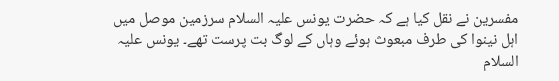مفسرین نے نقل کیا ہے کہ حضرت یونس علیہ السلام سرزمین موصل میں اہل نینوا کی طرف مبعوث ہوئے وہاں کے لوگ بت پرست تھے۔ یونس علیہ السلام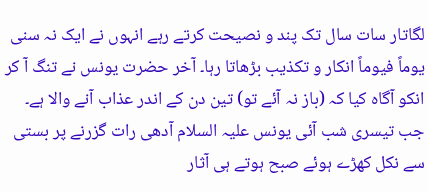لگاتار سات سال تک پند و نصیحت کرتے رہے انہوں نے ایک نہ سنی یوماً فیوماً انکار و تکذیب بڑھاتا رہا۔ آخر حضرت یونس نے تنگ آ کر انکو آگاہ کیا کہ (باز نہ آئے تو) تین دن کے اندر عذاب آنے والا ہے۔ جب تیسری شب آئی یونس علیہ السلام آدھی رات گزرنے پر بستی سے نکل کھڑے ہوئے صبح ہوتے ہی آثار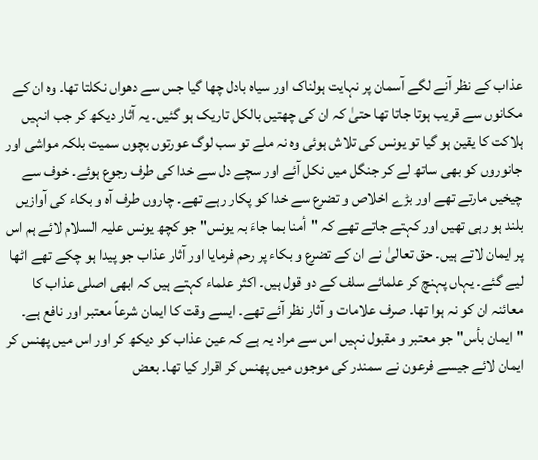عذاب کے نظر آنے لگے آسمان پر نہایت ہولناک اور سیاہ بادل چھا گیا جس سے دھواں نکلتا تھا۔ وہ ان کے مکانوں سے قریب ہوتا جاتا تھا حتیٰ کہ ان کی چھتیں بالکل تاریک ہو گئیں۔ یہ آثار دیکھ کر جب انہیں ہلاکت کا یقین ہو گیا تو یونس کی تلاش ہوئی وہ نہ ملے تو سب لوگ عورتوں بچوں سمیت بلکہ مواشی اور جانوروں کو بھی ساتھ لے کر جنگل میں نکل آئے اور سچے دل سے خدا کی طرف رجوع ہوئے۔ خوف سے چیخیں مارتے تھے اور بڑے اخلاص و تضرع سے خدا کو پکار رہے تھے۔ چاروں طرف آہ و بکاء کی آوازیں بلند ہو رہی تھیں اور کہتے جاتے تھے کہ "أمنا بما جاءَ بہ یونس" جو کچھ یونس علیہ السلام لائے ہم اس پر ایمان لاتے ہیں۔ حق تعالیٰ نے ان کے تضرع و بکاء پر رحم فرمایا اور آثار عذاب جو پیدا ہو چکے تھے اٹھا لیے گئے۔ یہاں پہنچ کر علمائے سلف کے دو قول ہیں۔ اکثر علماء کہتے ہیں کہ ابھی اصلی عذاب کا معائنہ ان کو نہ ہوا تھا۔ صرف علامات و آثار نظر آئے تھے۔ ایسے وقت کا ایمان شرعاً معتبر اور نافع ہے۔ "ایمان بأس" جو معتبر و مقبول نہیں اس سے مراد یہ ہے کہ عین عذاب کو دیکھ کر اور اس میں پھنس کر ایمان لائے جیسے فرعون نے سمندر کی موجوں میں پھنس کر اقرار کیا تھا۔ بعض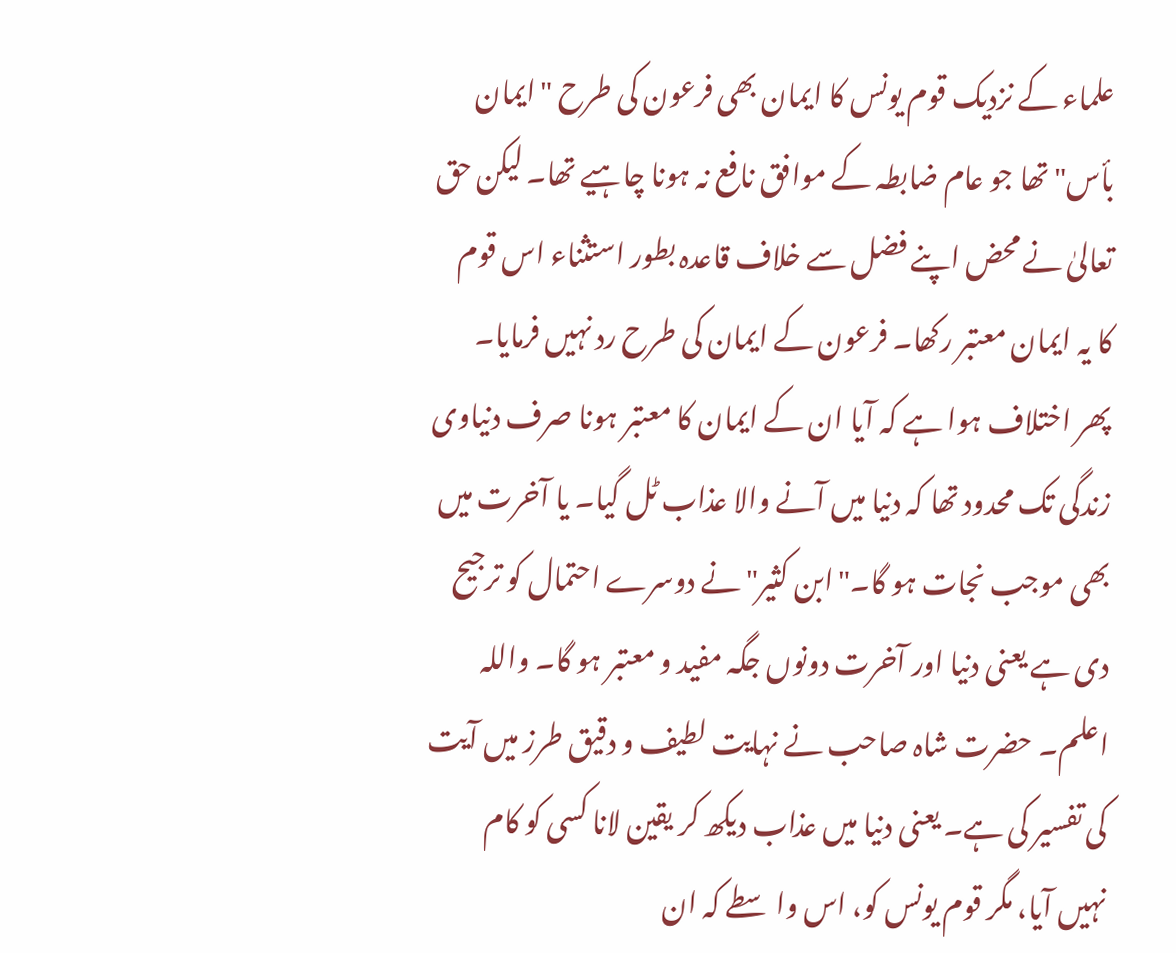علماء کے نزدیک قوم یونس کا ایمان بھی فرعون کی طرح "ایمان بأس" تھا جو عام ضابطہ کے موافق نافع نہ ہونا چاہیے تھا۔ لیکن حق تعالیٰ نے محض اپنے فضل سے خلاف قاعدہ بطور استثناء اس قوم کا یہ ایمان معتبر رکھا۔ فرعون کے ایمان کی طرح رد نہیں فرمایا۔ پھر اختلاف ہوا ہے کہ آیا ان کے ایمان کا معتبر ہونا صرف دنیاوی زندگی تک محدود تھا کہ دنیا میں آنے والا عذاب ٹل گیا۔ یا آخرت میں بھی موجب نجات ہو گا۔"ابن کثیر" نے دوسرے احتمال کو ترجیح دی ہے یعنی دنیا اور آخرت دونوں جگہ مفید و معتبر ہو گا۔ واللہ اعلم۔ حضرت شاہ صاحب نے نہایت لطیف و دقیق طرز میں آیت کی تفسیر کی ہے۔ یعنی دنیا میں عذاب دیکھ کر یقین لانا کسی کو کام نہیں آیا، مگر قوم یونس کو، اس واسطے کہ ان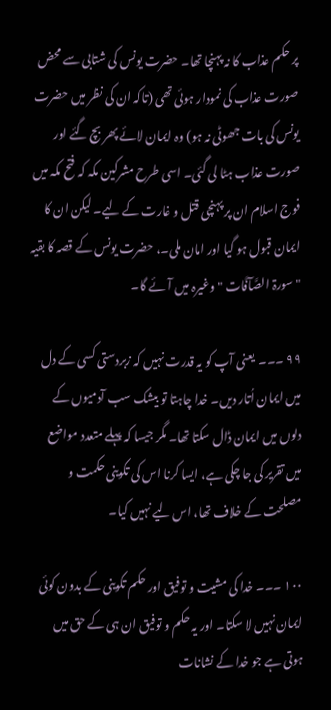پر حکم عذاب کا نہ پہنچا تھا۔ حضرت یونس کی شتابی سے محض صورت عذاب کی نمودار ہوئی تھی (تاکہ ان کی نظر میں حضرت یونس کی بات جھوٹی نہ ہو) وہ ایمان لائے پھر بچ گئے اور صورت عذاب ہٹا لی گئی۔ اسی طرح مشرکین مکہ کہ فتح مکہ میں فوج اسلام ان پر پہنچی قتل و غارت کے لیے۔ لیکن ان کا ایمان قبول ہو گیا اور امان ملی۔، حضرت یونس کے قصہ کا بقیہ " سورۃ الصَّآفَّات "وغیرہ میں آئے گا۔

۹۹ ۔۔۔  یعنی آپ کو یہ قدرت نہیں کہ زبردستی کسی کے دل میں ایمان اُتار دیں۔ خدا چاہتا تو بیشک سب آدمیوں کے دلوں میں ایمان ڈال سکتا تھا۔ مگر جیسا کہ پہلے متعدد مواضع میں تقریر کی جا چکی ہے، ایسا کرنا اس کی تکوینی حکمت و مصلحت کے خلاف تھا، اس لیے نہیں کیا۔

۱۰۰ ۔۔۔ خدا کی مشیت و توفیق اور حکم تکوینی کے بدون کوئی ایمان نہیں لا سکتا۔ اور یہ حکم و توفیق ان ہی کے حق میں ہوتی ہے جو خدا کے نشانات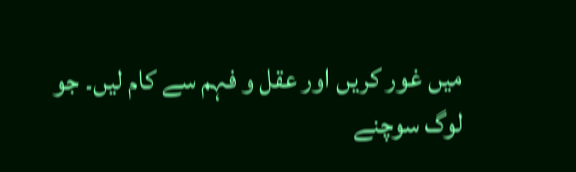میں غور کریں اور عقل و فہم سے کام لیں۔ جو لوگ سوچنے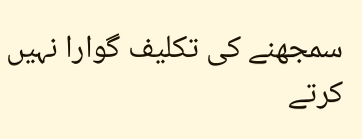سمجھنے کی تکلیف گوارا نہیں کرتے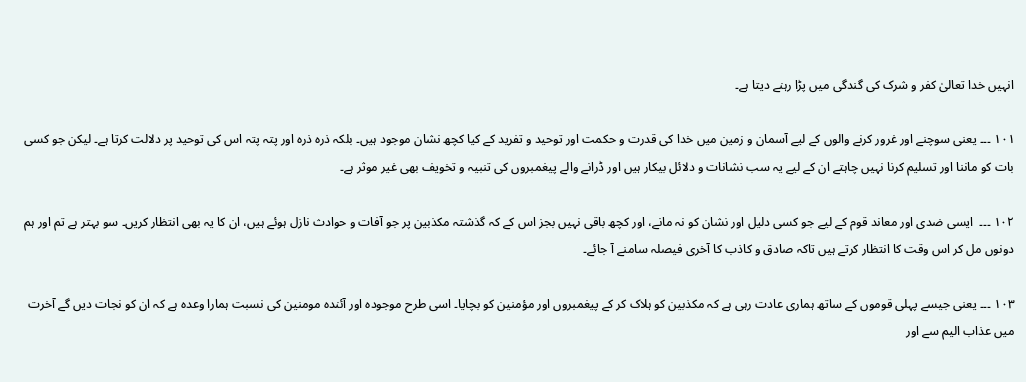انہیں خدا تعالیٰ کفر و شرک کی گندگی میں پڑا رہنے دیتا ہے۔

۱۰۱ ۔۔۔ یعنی سوچنے اور غرور کرنے والوں کے لیے آسمان و زمین میں خدا کی قدرت و حکمت اور توحید و تفرید کے کیا کچھ نشان موجود ہیں۔ بلکہ ذرہ ذرہ اور پتہ پتہ اس کی توحید پر دلالت کرتا ہے۔ لیکن جو کسی بات کو ماننا اور تسلیم کرنا نہیں چاہتے ان کے لیے یہ سب نشانات و دلائل بیکار ہیں اور ڈرانے والے پیغمبروں کی تنبیہ و تخویف بھی غیر موثر ہے۔

۱۰۲ ۔۔۔  ایسی ضدی اور معاند قوم کے لیے جو کسی دلیل اور نشان کو نہ مانے، اور کچھ باقی نہیں بجز اس کے کہ گذشتہ مکذبین پر جو آفات و حوادث نازل ہوئے ہیں، ان کا یہ بھی انتظار کریں۔ سو بہتر ہے تم اور ہم دونوں مل کر اس وقت کا انتظار کرتے ہیں تاکہ صادق و کاذب کا آخری فیصلہ سامنے آ جائے۔

۱۰۳ ۔۔۔ یعنی جیسے پہلی قوموں کے ساتھ ہماری عادت رہی ہے کہ مکذبین کو ہلاک کر کے پیغمبروں اور مؤمنین کو بچایا۔ اسی طرح موجودہ اور آئندہ مومنین کی نسبت ہمارا وعدہ ہے کہ ان کو نجات دیں گے آخرت میں عذاب الیم سے اور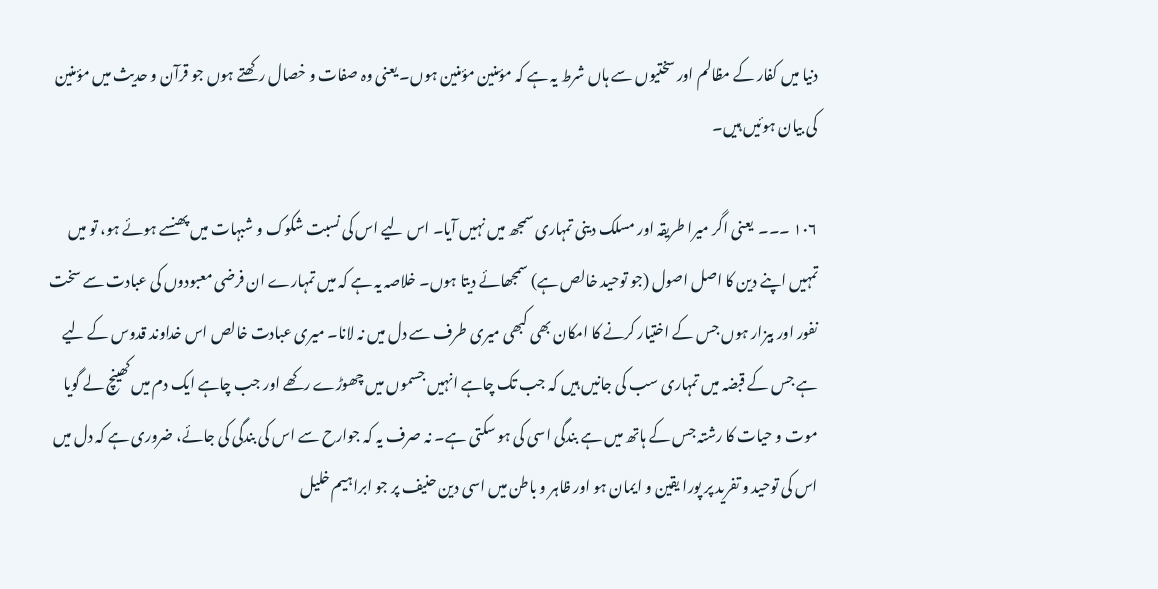دنیا میں کفار کے مظالم اور سختیوں سے ہاں شرط یہ ہے کہ مؤمنین مؤمنین ہوں۔ یعنی وہ صفات و خصال رکھتے ہوں جو قرآن و حدیث میں مؤمنین کی بیان ہوئیں ہیں۔

۱۰۶ ۔۔۔  یعنی اگر میرا طریقہ اور مسلک دینی تمہاری سمجھ میں نہیں آیا۔ اس لیے اس کی نسبت شکوک و شبہات میں پھنسے ہوئے ہو، تو میں تمہیں اپنے دین کا اصل اصول (جو توحید خالص ہے) سمجھائے دیتا ہوں۔ خلاصہ یہ ہے کہ میں تمہارے ان فرضی معبودوں کی عبادت سے سخت نفور اور بیزار ہوں جس کے اختیار کرنے کا امکان بھی کبھی میری طرف سے دل میں نہ لانا۔ میری عبادت خالص اس خداوند قدوس کے لیے ہے جس کے قبضہ میں تمہاری سب کی جانیں ہیں کہ جب تک چاہے انہیں جسموں میں چھوڑے رکھے اور جب چاہے ایک دم میں کھینچ لے گویا موت و حیات کا رشتہ جس کے ہاتھ میں ہے بندگی اسی کی ہو سکتی ہے۔ نہ صرف یہ کہ جوارح سے اس کی بندگی کی جائے، ضروری ہے کہ دل میں اس کی توحید و تفرید پر پورا یقین و ایمان ہو اور ظاہر و باطن میں اسی دین حنیف پر جو ابراہیم خلیل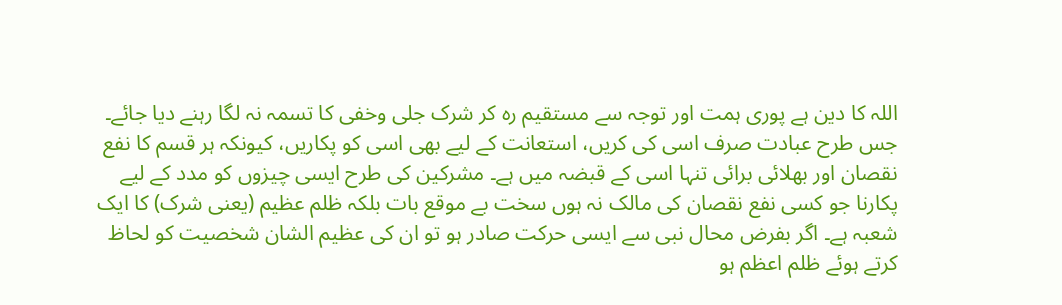اللہ کا دین ہے پوری ہمت اور توجہ سے مستقیم رہ کر شرک جلی وخفی کا تسمہ نہ لگا رہنے دیا جائے۔ جس طرح عبادت صرف اسی کی کریں، استعانت کے لیے بھی اسی کو پکاریں، کیونکہ ہر قسم کا نفع نقصان اور بھلائی برائی تنہا اسی کے قبضہ میں ہے۔ مشرکین کی طرح ایسی چیزوں کو مدد کے لیے پکارنا جو کسی نفع نقصان کی مالک نہ ہوں سخت بے موقع بات بلکہ ظلم عظیم (یعنی شرک) کا ایک شعبہ ہے۔ اگر بفرض محال نبی سے ایسی حرکت صادر ہو تو ان کی عظیم الشان شخصیت کو لحاظ کرتے ہوئے ظلم اعظم ہو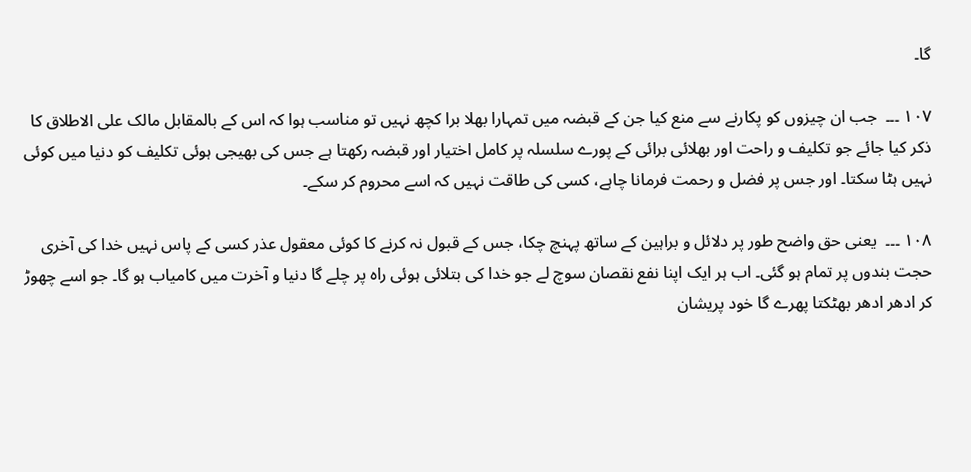گا۔

۱۰۷ ۔۔۔  جب ان چیزوں کو پکارنے سے منع کیا جن کے قبضہ میں تمہارا بھلا برا کچھ نہیں تو مناسب ہوا کہ اس کے بالمقابل مالک علی الاطلاق کا ذکر کیا جائے جو تکلیف و راحت اور بھلائی برائی کے پورے سلسلہ پر کامل اختیار اور قبضہ رکھتا ہے جس کی بھیجی ہوئی تکلیف کو دنیا میں کوئی نہیں ہٹا سکتا۔ اور جس پر فضل و رحمت فرمانا چاہے، کسی کی طاقت نہیں کہ اسے محروم کر سکے۔

۱۰۸ ۔۔۔  یعنی حق واضح طور پر دلائل و براہین کے ساتھ پہنچ چکا، جس کے قبول نہ کرنے کا کوئی معقول عذر کسی کے پاس نہیں خدا کی آخری حجت بندوں پر تمام ہو گئی۔ اب ہر ایک اپنا نفع نقصان سوچ لے جو خدا کی بتلائی ہوئی راہ پر چلے گا دنیا و آخرت میں کامیاب ہو گا۔ جو اسے چھوڑ کر ادھر ادھر بھٹکتا پھرے گا خود پریشان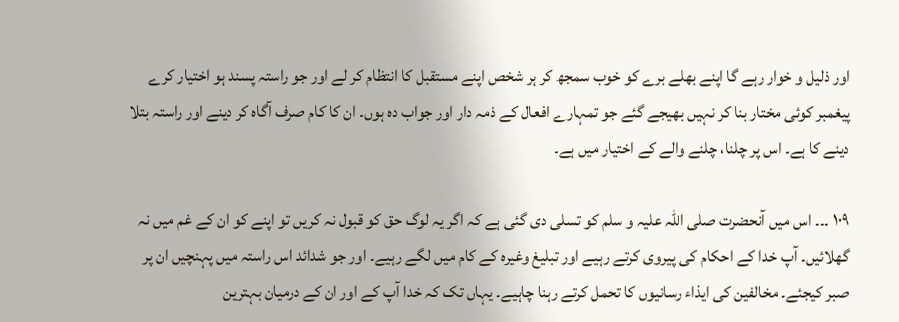اور ذلیل و خوار رہے گا اپنے بھلے برے کو خوب سمجھ کر ہر شخص اپنے مستقبل کا انتظام کر لے اور جو راستہ پسند ہو اختیار کرے پیغمبر کوئی مختار بنا کر نہیں بھیجے گئے جو تمہارے افعال کے ذمہ دار اور جواب دہ ہوں۔ ان کا کام صرف آگاہ کر دینے اور راستہ بتلا دینے کا ہے۔ اس پر چلنا، چلنے والے کے اختیار میں ہے۔

۱۰۹ ۔۔۔ اس میں آنحضرت صلی اللہ علیہ و سلم کو تسلی دی گئی ہے کہ اگر یہ لوگ حق کو قبول نہ کریں تو اپنے کو ان کے غم میں نہ گھلائیں۔ آپ خدا کے احکام کی پیروی کرتے رہیے اور تبلیغ وغیرہ کے کام میں لگے رہیے۔ اور جو شدائد اس راستہ میں پہنچیں ان پر صبر کیجئے۔ مخالفین کی ایذاء رسانیوں کا تحمل کرتے رہنا چاہیے۔ یہاں تک کہ خدا آپ کے اور ان کے درمیان بہترین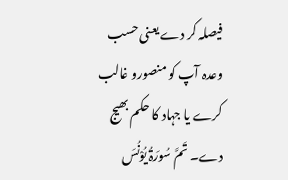فیصلہ کر دے یعنی حسب وعدہ آپ کو منصورو غالب کرے یا جہاد کا حکم بھیج دے۔ تَمَّ سُورَۃُ یُوْنُسَ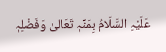عَلَیْہِ السَّلَامُ بِمَنِّہٖ تَعَالیٰ وَفَضْلِہٖ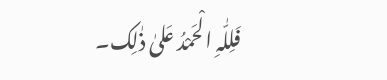فَلِلّٰہِ الْحَمْدُ عَلیٰ ذٰلِک۔